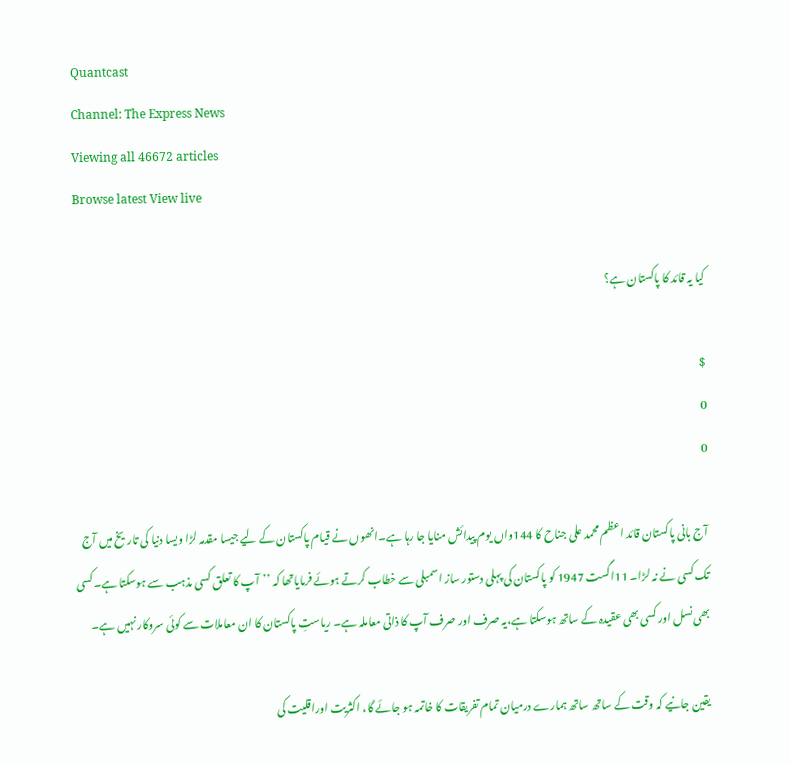Quantcast
Channel: The Express News
Viewing all 46672 articles
Browse latest View live

کیا یہ قائد کا پاکستان ہے؟

$
0
0

آج بانی پاکستان قائد اعظم محمد علی جناح کا 144واں یوم پیدائش منایا جا رہا ہے۔انھوں نے قیام پاکستان کے لیے جیسا مقدمہ لڑا ویسا دنیا کی تاریخ میں آج تک کسی نے نہ لڑا۔ 11اگست 1947 کو پاکستان کی پہلی دستور ساز اسمبلی سے خطاب کرتے ہوئے فرمایاتھا کہ ’’آپ کا تعلق کسی مذہب سے ہوسکتا ہے۔کسی بھی نسل اور کسی بھی عقیدہ کے ساتھ ہوسکتا ہے،یہ صرف اور صرف آپ کا ذاتی معاملہ ہے۔ ریاستِ پاکستان کا ان معاملات سے کوئی سروکار نہیں ہے۔

یقین جانیے کہ وقت کے ساتھ ساتھ ہمارے درمیان تمام تفریقات کا خاتمہ ہو جائے گا، اکثریت اوراقلیت کی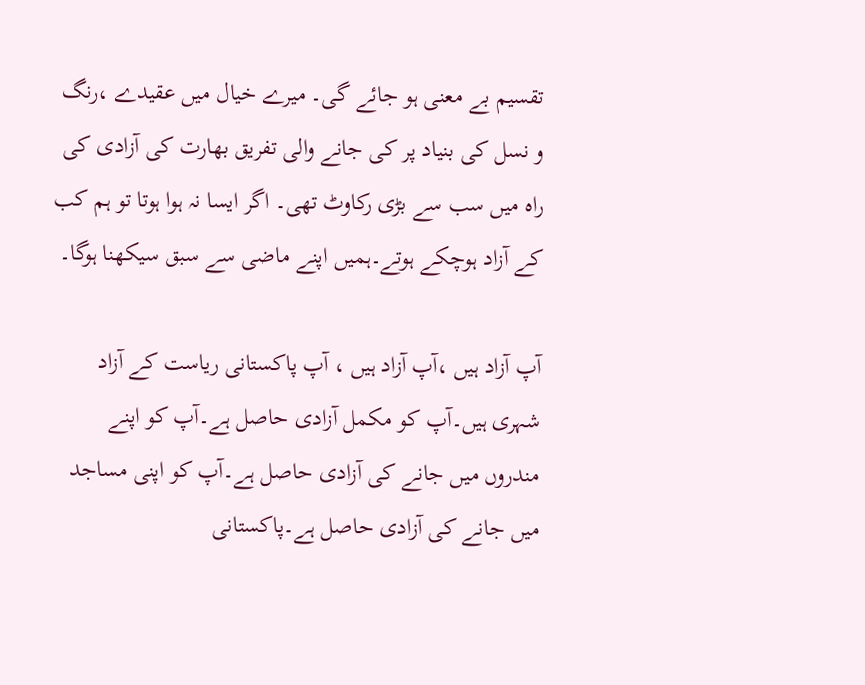تقسیم بے معنی ہو جائے گی۔ میرے خیال میں عقیدے ،رنگ و نسل کی بنیاد پر کی جانے والی تفریق بھارت کی آزادی کی راہ میں سب سے بڑی رکاوٹ تھی۔ اگر ایسا نہ ہوا ہوتا تو ہم کب کے آزاد ہوچکے ہوتے۔ہمیں اپنے ماضی سے سبق سیکھنا ہوگا۔

آپ آزاد ہیں ،آپ آزاد ہیں ، آپ پاکستانی ریاست کے آزاد شہری ہیں۔آپ کو مکمل آزادی حاصل ہے۔آپ کو اپنے مندروں میں جانے کی آزادی حاصل ہے۔آپ کو اپنی مساجد میں جانے کی آزادی حاصل ہے۔پاکستانی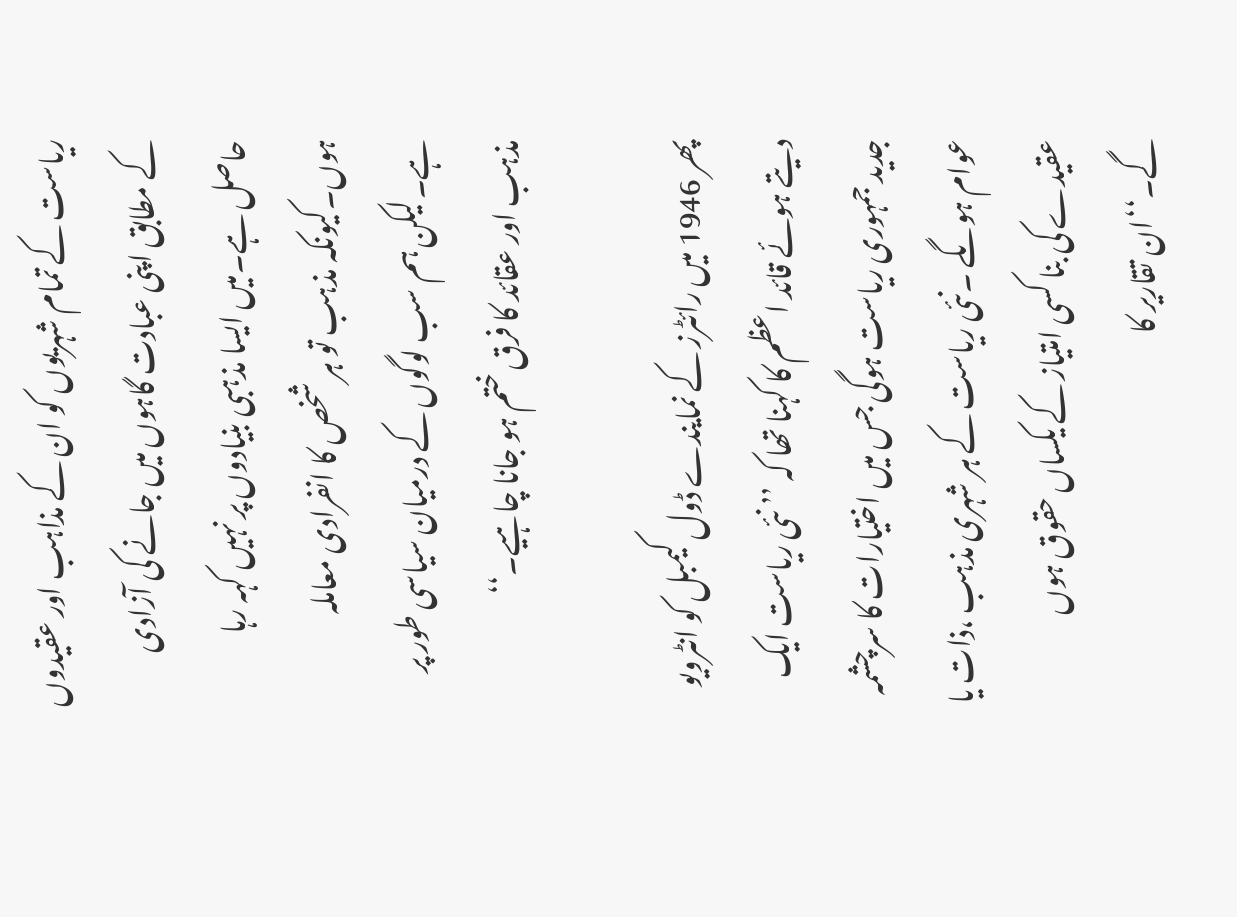ریاست کے تمام شہریوں کو ان کے مذاہب اور عقیدوں کے مطابق اپنی عبادت گاہوں میں جانے کی آزادی حاصل ہے۔میں ایسا مذہبی بنیادوں پر نہیں کہہ رہا ہوں۔کیونکہ مذہب تو ہر شخص کا انفرادی معاملہ ہے۔لیکن ہم سب لوگوں کے درمیان سیاسی طور پر مذہب اور عقائد کا فرق ختم ہو جانا چاہیے۔‘‘

پھر 1946 میں رائٹرز کے نمایندے ڈول کیمبل کو انٹرویو دیتے ہوئے قائد اعظم کا کہنا تھا کہ ’’ نئی ریاست ایک جدید جمہوری ریاست ہوگی جس میں اختیارات کا سرچشمہ عوام ہوںگے ۔نئی ریاست کے ہر شہری مذہب ،ذات یا عقیدے کی بنا کسی امتیاز کے یکساں حقوق ہوں  گے۔‘‘ان تقاریر کا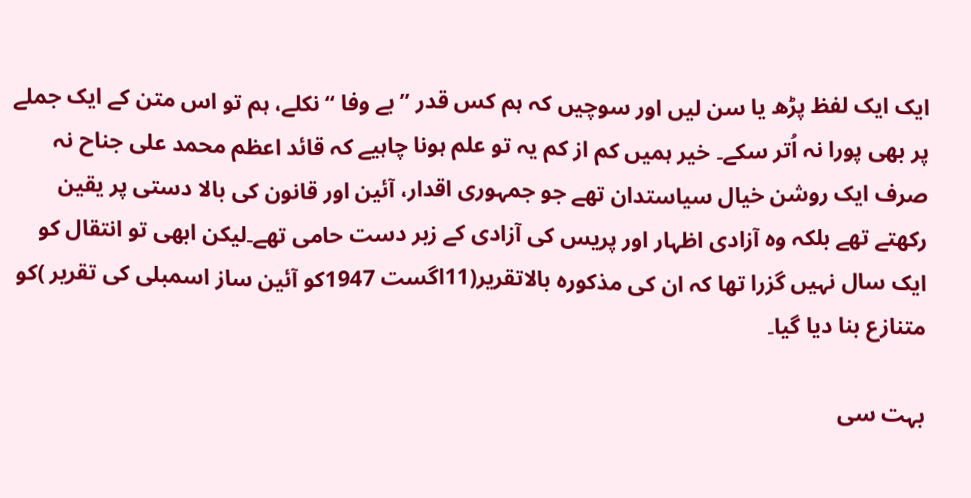ایک ایک لفظ پڑھ یا سن لیں اور سوچیں کہ ہم کس قدر ’’بے وفا ‘‘نکلے، ہم تو اس متن کے ایک جملے پر بھی پورا نہ اُتر سکے۔ خیر ہمیں کم از کم یہ تو علم ہونا چاہیے کہ قائد اعظم محمد علی جناح نہ صرف ایک روشن خیال سیاستدان تھے جو جمہوری اقدار، آئین اور قانون کی بالا دستی پر یقین رکھتے تھے بلکہ وہ آزادی اظہار اور پریس کی آزادی کے زبر دست حامی تھے۔لیکن ابھی تو انتقال کو ایک سال نہیں گزرا تھا کہ ان کی مذکورہ بالاتقریر(11اگست 1947کو آئین ساز اسمبلی کی تقریر )کو متنازع بنا دیا گیا۔

بہت سی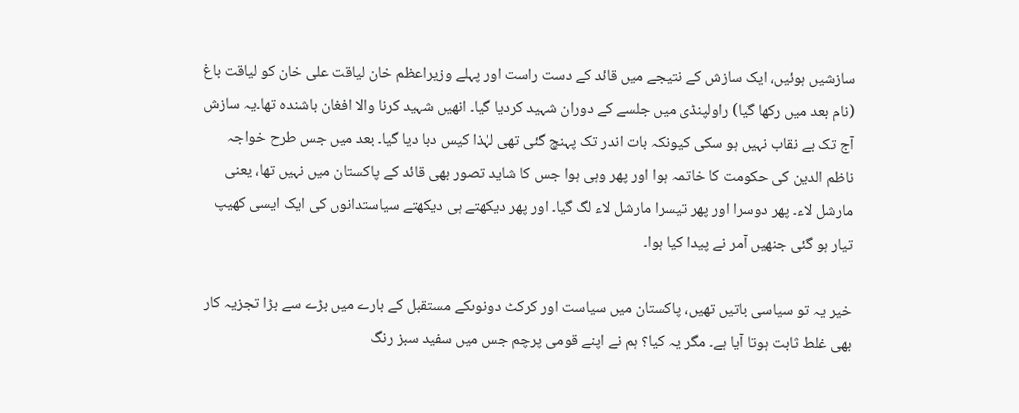سازشیں ہوئیں، ایک سازش کے نتیجے میں قائد کے دست راست اور پہلے وزیراعظم خان لیاقت علی خان کو لیاقت باغ (نام بعد میں رکھا گیا) راولپنڈی میں جلسے کے دوران شہید کردیا گیا۔ انھیں شہید کرنا والا افغان باشندہ تھا۔یہ سازش آج تک بے نقاب نہیں ہو سکی کیونکہ بات اندر تک پہنچ گئی تھی لہٰذا کیس دبا دیا گیا۔ بعد میں جس طرح خواجہ ناظم الدین کی حکومت کا خاتمہ ہوا اور پھر وہی ہوا جس کا شاید تصور بھی قائد کے پاکستان میں نہیں تھا، یعنی مارشل لاء۔ پھر دوسرا اور پھر تیسرا مارشل لاء لگ گیا۔ اور پھر دیکھتے ہی دیکھتے سیاستدانوں کی ایک ایسی کھیپ تیار ہو گئی جنھیں آمر نے پیدا کیا ہوا۔

خیر یہ تو سیاسی باتیں تھیں، پاکستان میں سیاست اور کرکٹ دونوںکے مستقبل کے بارے میں بڑے سے بڑا تجزیہ کار بھی غلط ثابت ہوتا آیا ہے۔ مگر یہ کیا؟ ہم نے اپنے قومی پرچم جس میں سفید سبز رنگ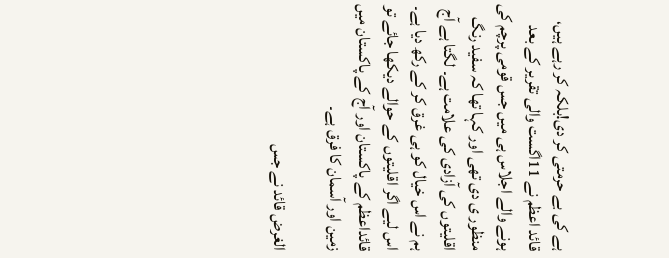ہے کی بے حرمتی کر دی!بلکہ کر رہے ہیں، قائد اعظم نے 11اگست والی تقریر کے بعد ہونے والے اجلاس ہی میں جس قومی پرچم کی منظور ی دی تھی اور کہا تھا کہ سفید رنگ اقلیتوں کی آزادی کی علامت ہے۔ لگتا ہے آج ہم نے اس خیال کو ہی غرق کر کے رکھ دیا ہے۔ اس لیے اگر اقلیتوں کے حوالے دیکھا جائے تو قائداعظم کے پاکستان اور آج کے پاکستان میں زمین اور آسمان کا فرق ہے۔

الغرض قائد نے جس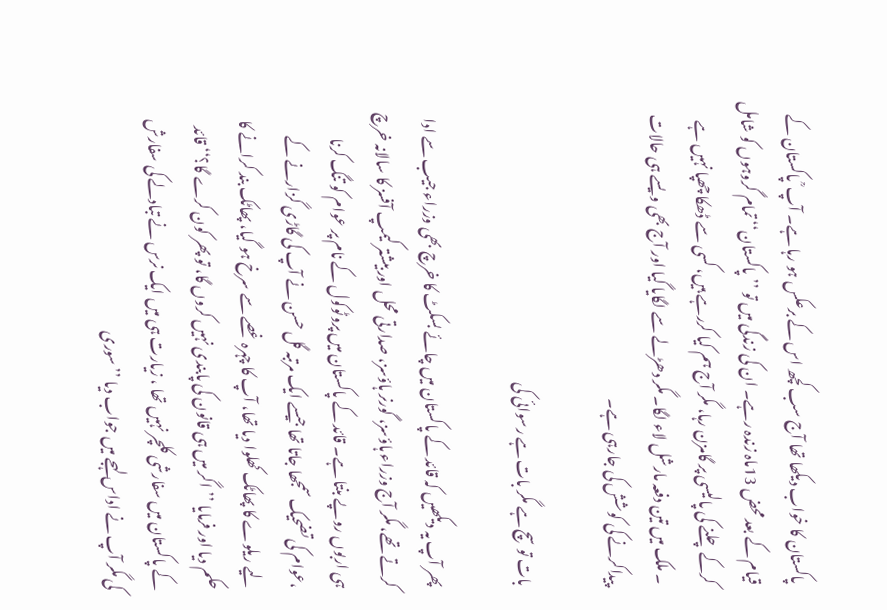پاکستان کا خواب دیکھا تھا آج سب کچھ اس کے برعکس ہو رہا ہے۔ آپ ؒ پاکستان کے قیام کے بعد محض 13ماہ زندہ رہے۔ ان کی زندگی میں تو ’’پاکستان‘‘ تمام گروہوں کو شامل کرکے چلنے کی پالیسی پر گامزن رہا، مگر آج ہم کیا کررہے ہیں، کسی سے ڈھکا چھپا نہیں ہے ۔ ملک میں تین دفعہ مارشل لاء لگا۔ مگر دھڑلے سے لگایا گیا اور آج بھی ویسے ہی حالات پیداکرنے کی کوشش کی جارہی ہے۔

بات تو سچ ہے مگر بات ہے رسوائی کی

پھر آپ یہ دیکھیں کہ قائد کے پاکستان میں چائے بسکٹ کا خرچ بھی وزراء جیب سے ادا کرتے تھے، مگر آج وزراء ہاؤسز، گورنر ہاؤسز، صدارتی محل اور بیشتر کیمپ آفسز کا سالانہ خرچ ہی اربوں روپے بنتا ہے۔ قائد کے پاکستان میں پروٹوکول کے نام پر عوام کو تنگ کرنا ،عوام کی تضحیک سمجھا جاتا تھا جیسے ایک مرتبہ گل حسن نے آپ کی گاڑی گزارنے کے لیے ریلوے کا پھاٹک کھلوا دیا تھا، آپ کا چہرہ غصے سے سرخ ہو گیا، پھاٹک بند کرانے کا حکم دیا اور فرمایا ’’اگر میں ہی قانون کی پابندی نہیں کروں گا، تو پھر کون کرے گا؟‘‘ قائد کے پاکستان میں سفارشی کلچر نہیں تھا ، زیارت ہی میں ایک نرس نے تبادلے کی سفارش کی مگر آپ نے اداس لہجے میں جواب دیا ’’سوری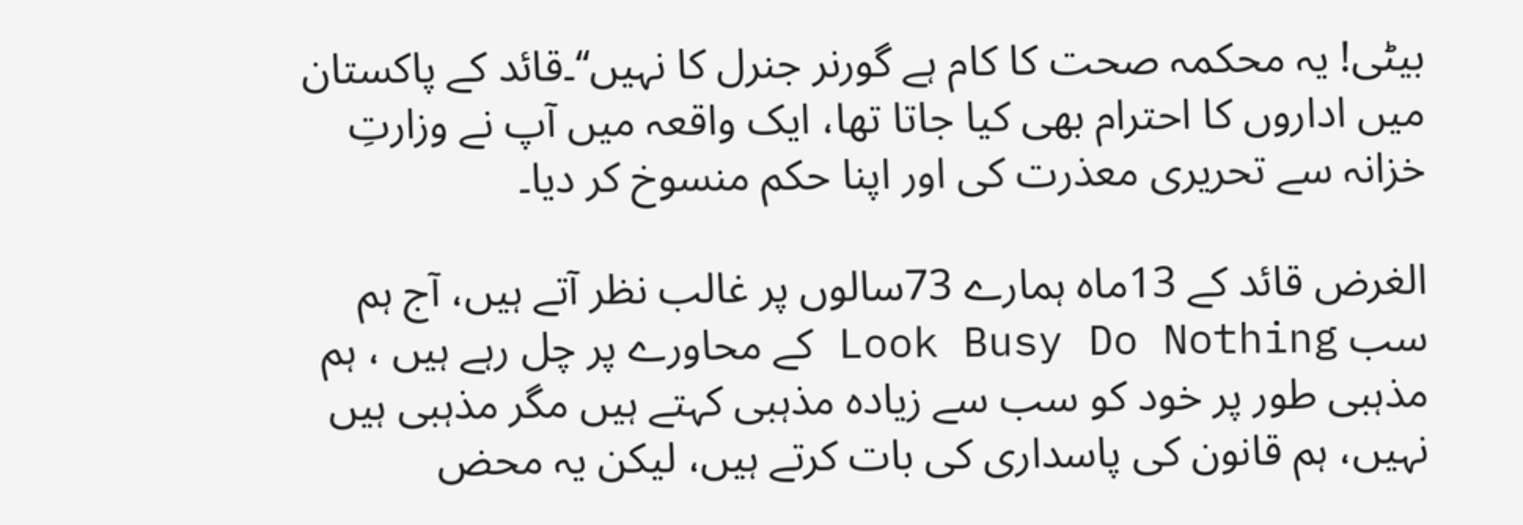بیٹی! یہ محکمہ صحت کا کام ہے گورنر جنرل کا نہیں‘‘۔قائد کے پاکستان میں اداروں کا احترام بھی کیا جاتا تھا، ایک واقعہ میں آپ نے وزارتِ خزانہ سے تحریری معذرت کی اور اپنا حکم منسوخ کر دیا۔

الغرض قائد کے 13ماہ ہمارے 73سالوں پر غالب نظر آتے ہیں، آج ہم سب Look Busy Do Nothing کے محاورے پر چل رہے ہیں ، ہم مذہبی طور پر خود کو سب سے زیادہ مذہبی کہتے ہیں مگر مذہبی ہیں نہیں، ہم قانون کی پاسداری کی بات کرتے ہیں، لیکن یہ محض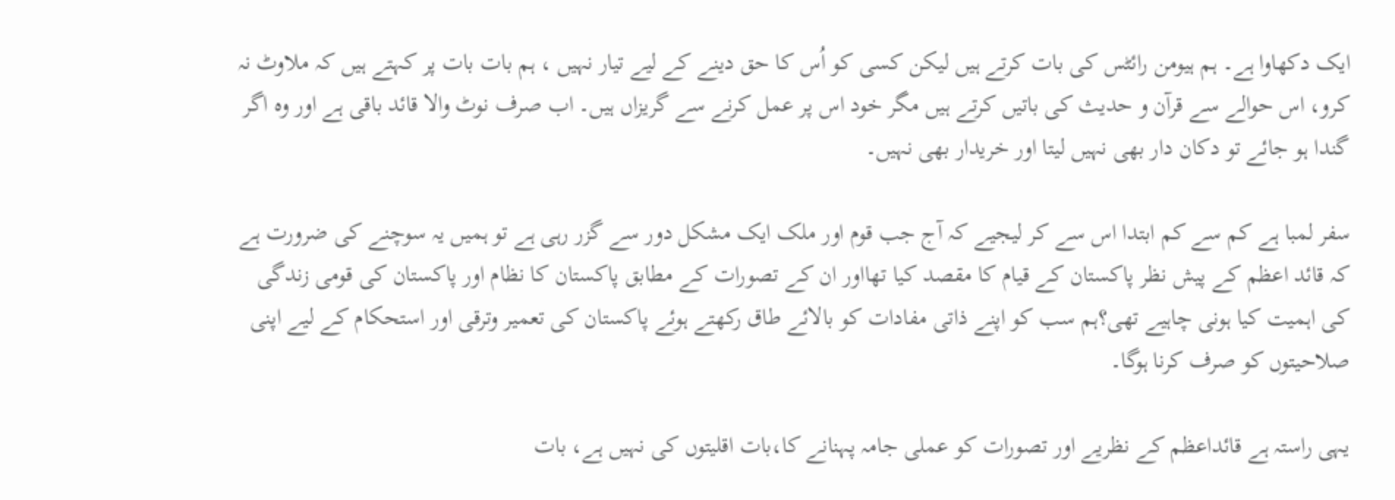ایک دکھاوا ہے۔ ہم ہیومن رائٹس کی بات کرتے ہیں لیکن کسی کو اُس کا حق دینے کے لیے تیار نہیں ، ہم بات بات پر کہتے ہیں کہ ملاوٹ نہ کرو، اس حوالے سے قرآن و حدیث کی باتیں کرتے ہیں مگر خود اس پر عمل کرنے سے گریزاں ہیں۔ اب صرف نوٹ والا قائد باقی ہے اور وہ اگر گندا ہو جائے تو دکان دار بھی نہیں لیتا اور خریدار بھی نہیں۔

سفر لمبا ہے کم سے کم ابتدا اس سے کر لیجیے کہ آج جب قوم اور ملک ایک مشکل دور سے گزر رہی ہے تو ہمیں یہ سوچنے کی ضرورت ہے کہ قائد اعظم کے پیش نظر پاکستان کے قیام کا مقصد کیا تھااور ان کے تصورات کے مطابق پاکستان کا نظام اور پاکستان کی قومی زندگی کی اہمیت کیا ہونی چاہیے تھی؟ہم سب کو اپنے ذاتی مفادات کو بالائے طاق رکھتے ہوئے پاکستان کی تعمیر وترقی اور استحکام کے لیے اپنی صلاحیتوں کو صرف کرنا ہوگا۔

یہی راستہ ہے قائداعظم کے نظریے اور تصورات کو عملی جامہ پہنانے کا،بات اقلیتوں کی نہیں ہے، بات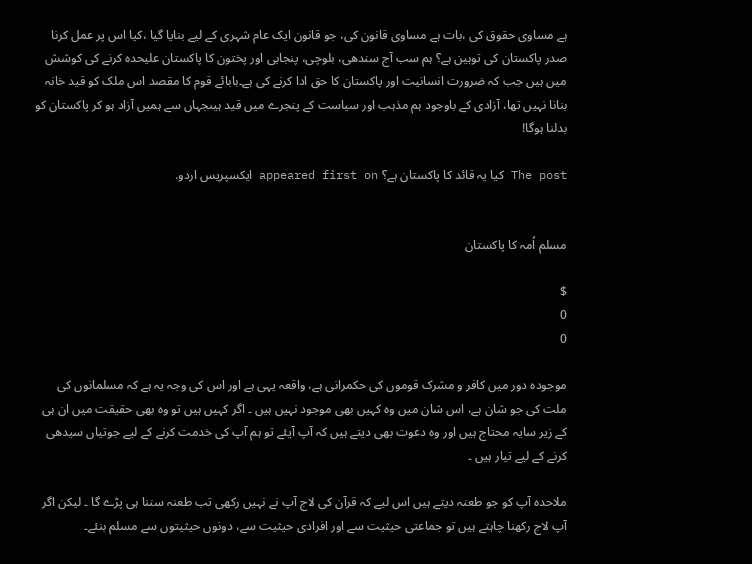ہے مساوی حقوق کی ،بات ہے مساوی قانون کی، جو قانون ایک عام شہری کے لیے بنایا گیا ،کیا اس پر عمل کرنا صدر پاکستان کی توہین ہے؟ ہم سب آج سندھی، بلوچی، پنجابی اور پختون کا پاکستان علیحدہ کرنے کی کوشش میں ہیں جب کہ ضرورت انسانیت اور پاکستان کا حق ادا کرنے کی ہے۔بابائے قوم کا مقصد اس ملک کو قید خانہ بنانا نہیں تھا، آزادی کے باوجود ہم مذہب اور سیاست کے پنجرے میں قید ہیںجہاں سے ہمیں آزاد ہو کر پاکستان کو بدلنا ہوگا!

The post کیا یہ قائد کا پاکستان ہے؟ appeared first on ایکسپریس اردو.


مسلم اُمہ کا پاکستان

$
0
0

موجودہ دور میں کافر و مشرک قوموں کی حکمرانی ہے، واقعہ یہی ہے اور اس کی وجہ یہ ہے کہ مسلمانوں کی ملت کی جو شان ہے، اس شان میں وہ کہیں بھی موجود نہیں ہیں ۔ اگر کہیں ہیں تو وہ بھی حقیقت میں ان ہی کے زیر سایہ محتاج ہیں اور وہ دعوت بھی دیتے ہیں کہ آپ آیئے تو ہم آپ کی خدمت کرنے کے لیے جوتیاں سیدھی کرنے کے لیے تیار ہیں ۔

ملاحدہ آپ کو جو طعنہ دیتے ہیں اس لیے کہ قرآن کی لاج آپ نے نہیں رکھی تب طعنہ سننا ہی پڑے گا ۔ لیکن اگر آپ لاج رکھنا چاہتے ہیں تو جماعتی حیثیت سے اور افرادی حیثیت سے، دونوں حیثیتوں سے مسلم بنئے۔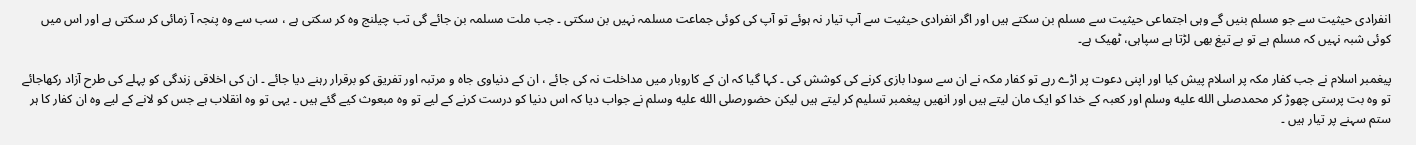انفرادی حیثیت سے جو مسلم بنیں گے وہی اجتماعی حیثیت سے مسلم بن سکتے ہیں اور اگر انفرادی حیثیت سے آپ تیار نہ ہوئے تو آپ کی کوئی جماعت مسلمہ نہیں بن سکتی ۔ جب ملت مسلمہ بن جائے گی تب چیلنج وہ کر سکتی ہے ، سب سے وہ پنجہ آ زمائی کر سکتی ہے اور اس میں کوئی شبہ نہیں کہ مسلم ہے تو بے تیغ بھی لڑتا ہے سپاہی، ٹھیک ہے۔

پیغمبر اسلام نے جب کفار مکہ پر اسلام پیش کیا اور اپنی دعوت پر اڑے رہے تو کفار مکہ نے ان سے سودا بازی کرنے کی کوشش کی ۔ کہا گیا کہ ان کے کاروبار میں مداخلت نہ کی جائے ، ان کے دنیاوی جاہ و مرتبہ اور تفریق کو برقرار رہنے دیا جائے ۔ ان کی اخلاقی زندگی کو پہلے کی طرح آزاد رکھاجائے تو وہ بت پرستی چھوڑ کر محمدصلى الله عليه وسلم اور کعبہ کے خدا کو ایک مان لیتے ہیں اور انھیں پیغمبر تسلیم کر لیتے ہیں لیکن حضورصلى الله عليه وسلم نے جواب دیا کہ اس دنیا کو درست کرنے کے لیے تو وہ مبعوث کیے گئے ہیں ۔ یہی تو وہ انقلاب ہے جس کو لانے کے لیے وہ ان کفار کا ہر ستم سہنے پر تیار ہیں ۔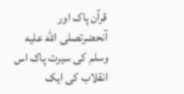قرآن پاک اور آنحضرتصلى الله عليه وسلم کی سیرت پاک اس انقلاب کی ایک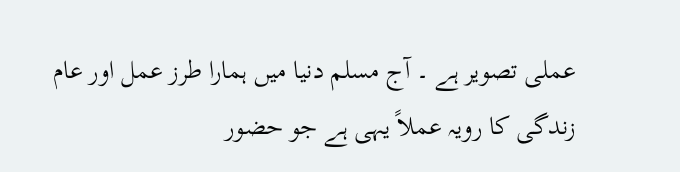عملی تصویر ہے ۔ آج مسلم دنیا میں ہمارا طرز عمل اور عام زندگی کا رویہ عملاً یہی ہے جو حضور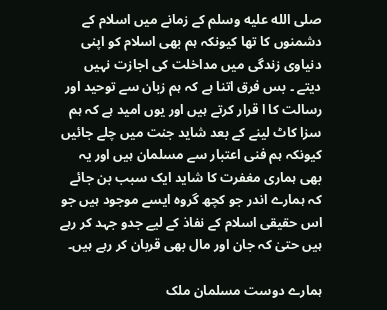صلى الله عليه وسلم کے زمانے میں اسلام کے دشمنوں کا تھا کیونکہ ہم بھی اسلام کو اپنی دنیاوی زندگی میں مداخلت کی اجازت نہیں دیتے ۔ بس فرق اتنا ہے کہ ہم زبان سے توحید اور رسالت کا ا قرار کرتے ہیں اور یوں امید ہے کہ ہم سزا کاٹ لینے کے بعد شاید جنت میں چلے جائیں کیونکہ ہم فنی اعتبار سے مسلمان ہیں اور یہ بھی ہماری مغفرت کا شاید ایک سبب بن جائے کہ ہمارے اندر جو کچھ گروہ ایسے موجود ہیں جو اس حقیقی اسلام کے نفاذ کے لیے جدو جہد کر رہے ہیں حتیٰ کہ جان اور مال بھی قربان کر رہے ہیں۔

ہمارے دوست مسلمان ملک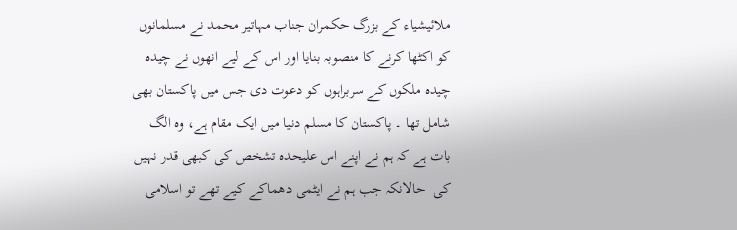ملائیشیاء کے بزرگ حکمران جناب مہاتیر محمد نے مسلمانوں کو اکٹھا کرنے کا منصوبہ بنایا اور اس کے لیے انھوں نے چیدہ چیدہ ملکوں کے سربراہوں کو دعوت دی جس میں پاکستان بھی شامل تھا ۔ پاکستان کا مسلم دنیا میں ایک مقام ہے، وہ الگ بات ہے کہ ہم نے اپنے اس علیحدہ تشخص کی کبھی قدر نہیں کی  حالانکہ جب ہم نے ایٹمی دھماکے کیے تھے تو اسلامی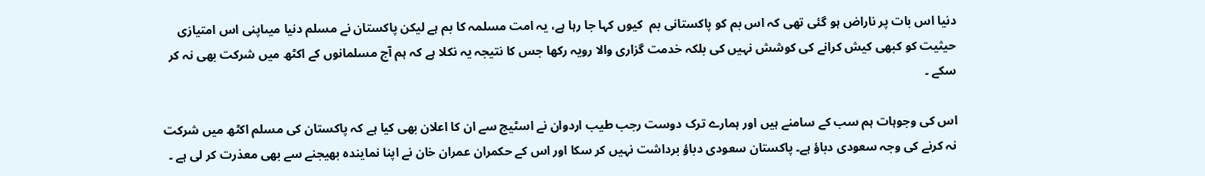دنیا اس بات پر ناراض ہو گئی تھی کہ اس بم کو پاکستانی بم  کیوں کہا جا رہا ہے، یہ امت مسلمہ کا بم ہے لیکن پاکستان نے مسلم دنیا میںاپنی اس امتیازی حیثیت کو کبھی کیش کرانے کی کوشش نہیں کی بلکہ خدمت گزاری والا رویہ رکھا جس کا نتیجہ یہ نکلا ہے کہ ہم آج مسلمانوں کے اکٹھ میں شرکت بھی نہ کر سکے ۔

اس کی وجوہات ہم سب کے سامنے ہیں اور ہمارے ترک دوست رجب طیب اردوان نے اسٹیج سے ان کا اعلان بھی کیا ہے کہ پاکستان کی مسلم اکٹھ میں شرکت نہ کرنے کی وجہ سعودی دباؤ ہے۔ پاکستان سعودی دباؤ برداشت نہیں کر سکا اور اس کے حکمران عمران خان نے اپنا نمایندہ بھیجنے سے بھی معذرت کر لی ہے ۔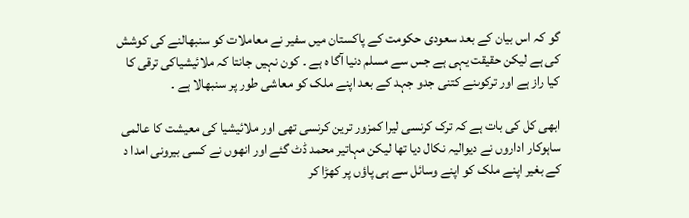گو کہ اس بیان کے بعد سعودی حکومت کے پاکستان میں سفیر نے معاملات کو سنبھالنے کی کوشش کی ہے لیکن حقیقت یہی ہے جس سے مسلم دنیا آگا ہ ہے ۔ کون نہیں جانتا کہ ملائیشیاکی ترقی کا کیا راز ہے اور ترکوںنے کتنی جدو جہد کے بعد اپنے ملک کو معاشی طور پر سنبھالا ہے ۔

ابھی کل کی بات ہے کہ ترک کرنسی لیرا کمزور ترین کرنسی تھی اور ملائیشیا کی معیشت کا عالمی ساہوکار اداروں نے دیوالیہ نکال دیا تھا لیکن مہاتیر محمد ڈٹ گئے اور انھوں نے کسی بیرونی امدا د کے بغیر اپنے ملک کو اپنے وسائل سے ہی پاؤں پر کھڑا کر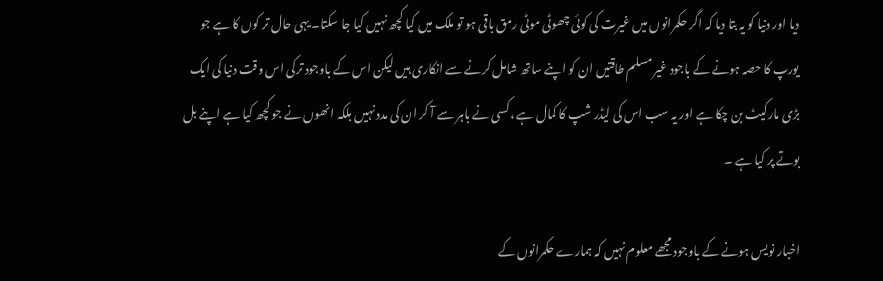دیا اور دنیا کو یہ بتا دیا کہ اگر حکمرانوں میں غیرت کی کوئی چھوٹی موٹی رمق باقی ہو تو ملک میں کیا کچھ نہیں کیا جا سکتا۔ یہی حال تر کوں کا ہے جو یورپ کا حصہ ہونے کے باجود غیر مسلم طاقتیں ان کو اپنے ساتھ شامل کرنے سے انکاری ہیں لیکن اس کے باوجود ترکی اس وقت دنیا کی ایک بڑی مارکیٹ بن چکا ہے اور یہ سب اس کی لیڈر شپ کا کمال ہے ،کسی نے باہر سے آ کر ان کی مدد نہیں بلکہ انھوں نے جو کچھ کیا ہے اپنے بل بوتے پر کیا ہے ۔

اخبار نویس ہونے کے باوجود مجھے معلوم نہیں کہ ہمارے حکمرانوں کے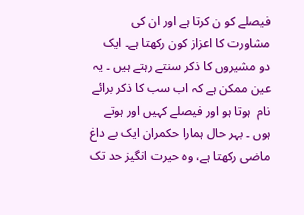فیصلے کو ن کرتا ہے اور ان کی مشاورت کا اعزاز کون رکھتا ہے۔ ایک دو مشیروں کا ذکر سنتے رہتے ہیں ۔ یہ عین ممکن ہے کہ اب سب کا ذکر برائے نام  ہوتا ہو اور فیصلے کہیں اور ہوتے ہوں ۔ بہر حال ہمارا حکمران ایک بے داغ ماضی رکھتا ہے، وہ حیرت انگیز حد تک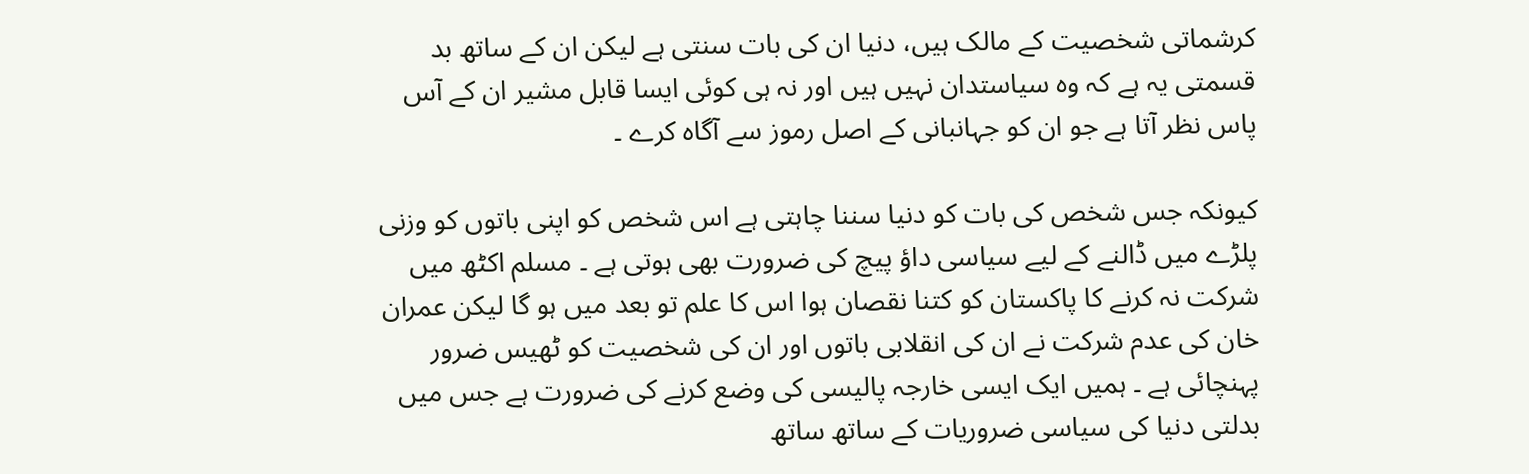کرشماتی شخصیت کے مالک ہیں، دنیا ان کی بات سنتی ہے لیکن ان کے ساتھ بد قسمتی یہ ہے کہ وہ سیاستدان نہیں ہیں اور نہ ہی کوئی ایسا قابل مشیر ان کے آس پاس نظر آتا ہے جو ان کو جہانبانی کے اصل رموز سے آگاہ کرے ۔

کیونکہ جس شخص کی بات کو دنیا سننا چاہتی ہے اس شخص کو اپنی باتوں کو وزنی پلڑے میں ڈالنے کے لیے سیاسی داؤ پیچ کی ضرورت بھی ہوتی ہے ۔ مسلم اکٹھ میں شرکت نہ کرنے کا پاکستان کو کتنا نقصان ہوا اس کا علم تو بعد میں ہو گا لیکن عمران خان کی عدم شرکت نے ان کی انقلابی باتوں اور ان کی شخصیت کو ٹھیس ضرور پہنچائی ہے ۔ ہمیں ایک ایسی خارجہ پالیسی کی وضع کرنے کی ضرورت ہے جس میں بدلتی دنیا کی سیاسی ضروریات کے ساتھ ساتھ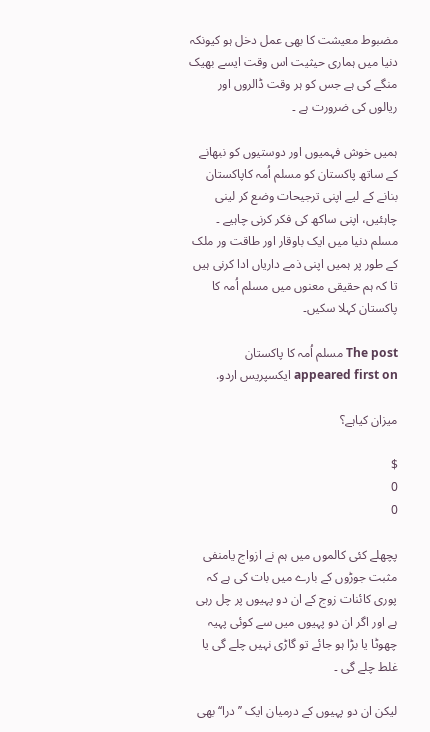مضبوط معیشت کا بھی عمل دخل ہو کیونکہ دنیا میں ہماری حیثیت اس وقت ایسے بھیک منگے کی ہے جس کو ہر وقت ڈالروں اور ریالوں کی ضرورت ہے ۔

ہمیں خوش فہمیوں اور دوستیوں کو نبھانے کے ساتھ پاکستان کو مسلم اُمہ کاپاکستان بنانے کے لیے اپنی ترجیحات وضع کر لینی چاہئیں، اپنی ساکھ کی فکر کرنی چاہیے ۔ مسلم دنیا میں ایک باوقار اور طاقت ور ملک کے طور پر ہمیں اپنی ذمے داریاں ادا کرنی ہیں تا کہ ہم حقیقی معنوں میں مسلم اُمہ کا پاکستان کہلا سکیں۔

The post مسلم اُمہ کا پاکستان appeared first on ایکسپریس اردو.

میزان کیاہے؟

$
0
0

پچھلے کئی کالموں میں ہم نے ازواج یامنفی مثبت جوڑوں کے بارے میں بات کی ہے کہ پوری کائنات زوج کے ان دو پہیوں پر چل رہی ہے اور اگر ان دو پہیوں میں سے کوئی پہیہ چھوٹا یا بڑا ہو جائے تو گاڑی نہیں چلے گی یا غلط چلے گی ۔

لیکن ان دو پہیوں کے درمیان ایک ’’درا‘‘ بھی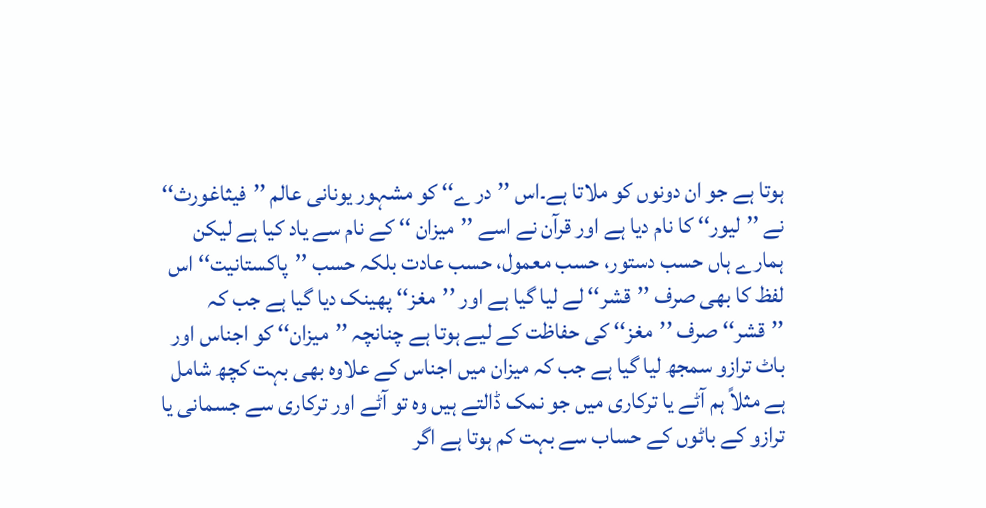ہوتا ہے جو ان دونوں کو ملاتا ہے۔اس ’’در ے‘‘ کو مشہور یونانی عالم ’’فیثاغورث‘‘ نے ’’لیور‘‘ کا نام دیا ہے اور قرآن نے اسے ’’میزان ‘‘ کے نام سے یاد کیا ہے لیکن ہمارے ہاں حسب دستور، حسب معمول، حسب عادت بلکہ حسب ’’پاکستانیت‘‘ اس لفظ کا بھی صرف ’’قشر‘‘ لے لیا گیا ہے اور ’’مغز‘‘ پھینک دیا گیا ہے جب کہ ’’قشر‘‘ صرف ’’مغز‘‘ کی حفاظت کے لیے ہوتا ہے چنانچہ ’’میزان‘‘ کو اجناس اور باٹ ترازو سمجھ لیا گیا ہے جب کہ میزان میں اجناس کے علاوہ بھی بہت کچھ شامل ہے مثلاً ہم آٹے یا ترکاری میں جو نمک ڈالتے ہیں وہ تو آٹے اور ترکاری سے جسمانی یا ترازو کے باٹوں کے حساب سے بہت کم ہوتا ہے اگر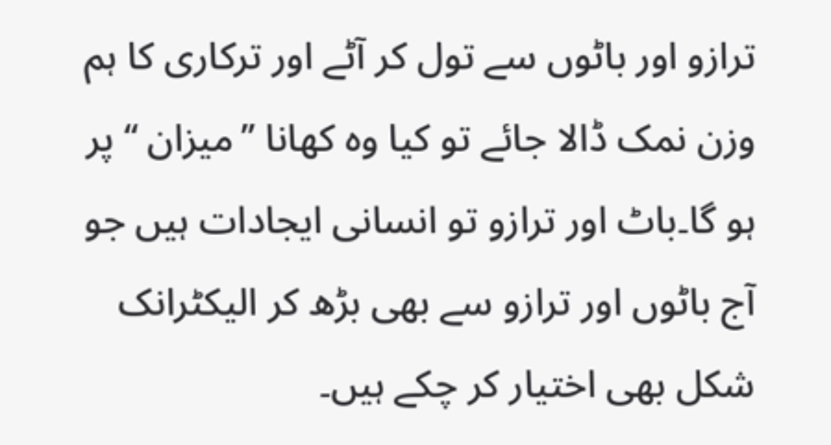ترازو اور باٹوں سے تول کر آٹے اور ترکاری کا ہم وزن نمک ڈالا جائے تو کیا وہ کھانا ’’میزان ‘‘ پر ہو گا۔باٹ اور ترازو تو انسانی ایجادات ہیں جو آج باٹوں اور ترازو سے بھی بڑھ کر الیکٹرانک شکل بھی اختیار کر چکے ہیں۔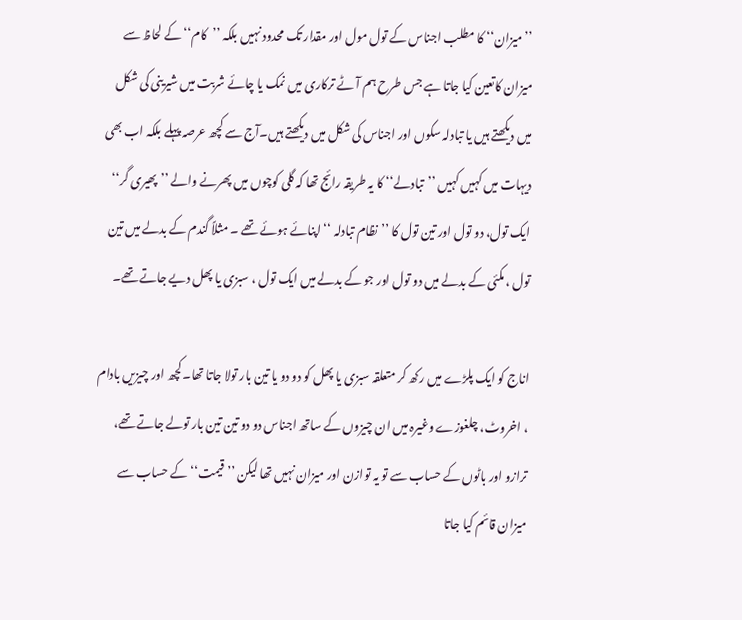’’میزان‘‘ کا مطلب اجناس کے تول مول اور مقدار تک محدود نہیں بلکہ ’’کام‘‘ کے لحاظ سے میزان کاتعین کیا جاتا ہے جس طرح ہم آٹے ترکاری میں نمک یا چائے شربت میں شیرینی کی شکل میں دیکھتے ہیں یا تبادلہ سکوں اور اجناس کی شکل میں دیکھتے ہیں۔آج سے کچھ عرصہ پہلے بلکہ اب بھی دیہات میں کہیں کہیں ’’تبادلے‘‘ کا یہ طریقہ رائج تھا کہ گلی کوچوں میں پھرنے والے ’’پھیری گر‘‘ ایک تول، دو تول اور تین تول کا ’’نظام تبادلہ ‘‘ اپنائے ہوئے تھے ۔ مثلاً گندم کے بدلے میں تین تول ، مکئی کے بدلے میں دو تول اور جو کے بدلے میں ایک تول ، سبزی یا پھل دیے جاتے تھے۔

اناج کو ایک پلڑے میں رکھ کر متعلقہ سبزی یا پھل کو دو دو یا تین بار تولا جاتا تھا۔کچھ اور چیزیں بادام ، اخروٹ، چلغوزے وغیرہ میں ان چیزوں کے ساتھ اجناس دو دو تین تین بار تولے جاتے تھے، ترازو اور باٹوں کے حساب سے تو یہ توازن اور میزان نہیں تھا لیکن ’’قیمت‘‘ کے حساب سے میزان قائم کیا جاتا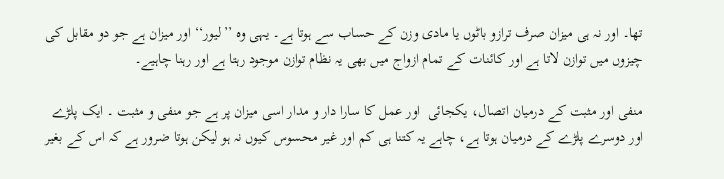تھا۔ اور نہ ہی میزان صرف ترازو باٹوں یا مادی وزن کے حساب سے ہوتا ہے۔ یہی وہ ’’لیور‘‘ اور میزان ہے جو دو مقابل کی چیزوں میں توازن لاتا ہے اور کائنات کے تمام ازواج میں بھی یہ نظام توازن موجود رہتا ہے اور رہنا چاہیے۔

منفی اور مثبت کے درمیان اتصال، یکجائی  اور عمل کا سارا دار و مدار اسی میزان پر ہے جو منفی و مثبت ۔ ایک پلڑے اور دوسرے پلڑے کے درمیان ہوتا ہے، چاہے یہ کتنا ہی کم اور غیر محسوس کیوں نہ ہو لیکن ہوتا ضرور ہے کہ اس کے بغیر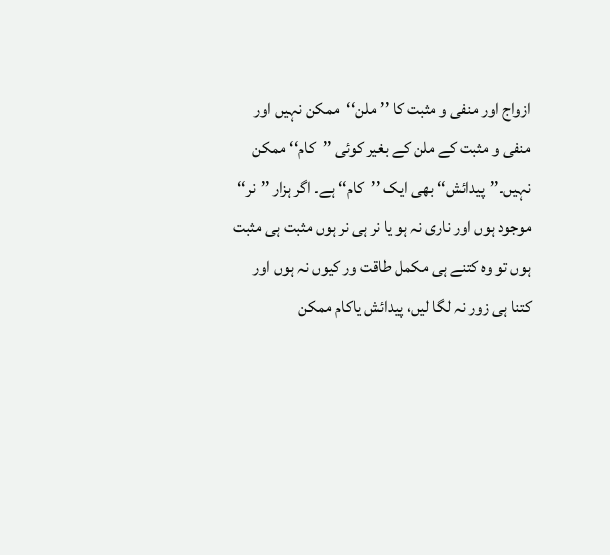ازواج اور منفی و مثبت کا ’’ملن‘‘  ممکن نہیں اور منفی و مثبت کے ملن کے بغیر کوئی ’’کام‘‘ ممکن نہیں۔’’پیدائش‘‘ بھی ایک ’’کام‘‘ ہے۔ اگر ہزار ’’نر‘‘ موجود ہوں اور ناری نہ ہو یا نر ہی نر ہوں مثبت ہی مثبت ہوں تو وہ کتنے ہی مکمل طاقت ور کیوں نہ ہوں اور کتنا ہی زور نہ لگا لیں، پیدائش یاکام ممکن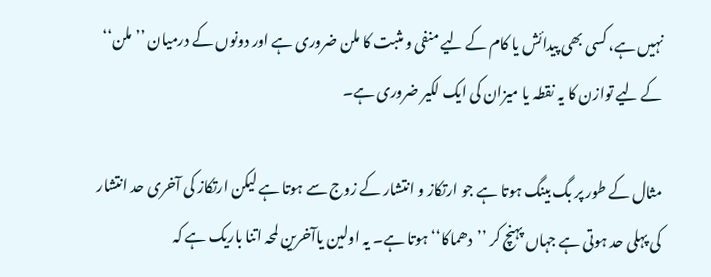نہیں ہے، کسی بھی پیدائش یا کام کے لیے منفی و مثبت کا ملن ضروری ہے اور دونوں کے درمیان ’’ملن‘‘ کے لیے توازن کا یہ نقطہ یا میزان کی ایک لکیر ضروری ہے۔

مثال کے طور پر بگ بینگ ہوتا ہے جو ارتکاز و انتشار کے زوج سے ہوتا ہے لیکن ارتکاز کی آخری حد انتشار کی پہلی حد ہوتی ہے جہاں پہنچ کر ’’دھماکا‘‘ ہوتا ہے۔ یہ اولین یاآخرین لمحہ اتنا باریک ہے کہ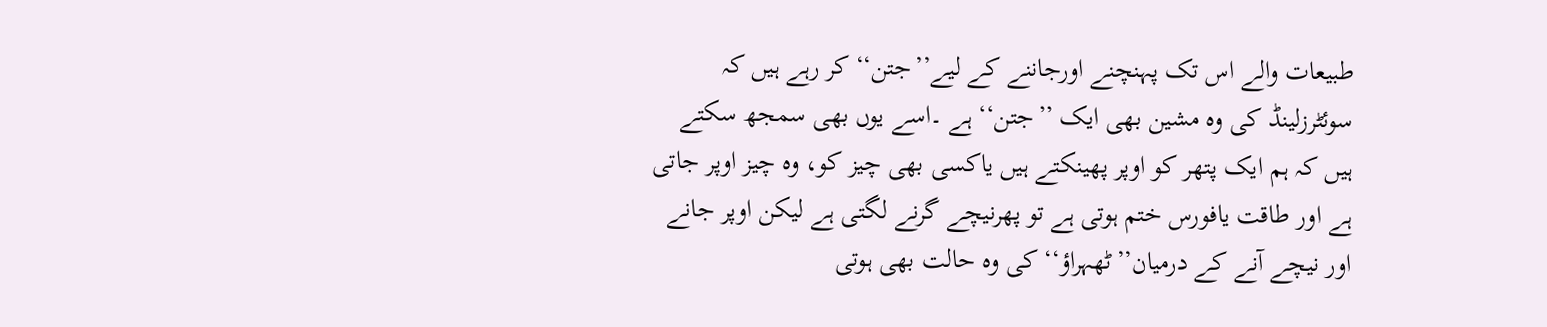طبیعات والے اس تک پہنچنے اورجاننے کے لیے’’جتن‘‘ کر رہے ہیں کہ سوئٹرزلینڈ کی وہ مشین بھی ایک ’’جتن‘‘ ہے ۔اسے یوں بھی سمجھ سکتے ہیں کہ ہم ایک پتھر کو اوپر پھینکتے ہیں یاکسی بھی چیز کو، وہ چیز اوپر جاتی ہے اور طاقت یافورس ختم ہوتی ہے تو پھرنیچے گرنے لگتی ہے لیکن اوپر جانے اور نیچے آنے کے درمیان’’ٹھہراؤ‘‘ کی وہ حالت بھی ہوتی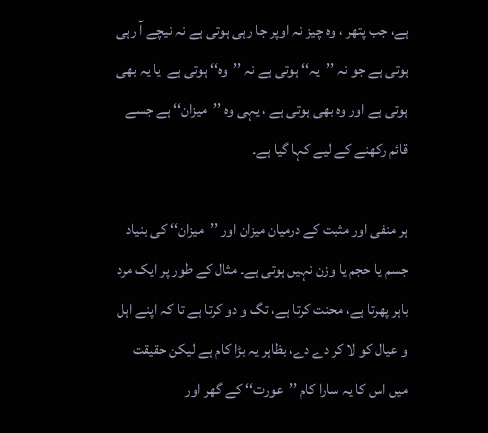ہے، جب پتھر ، وہ چیز نہ اوپر جا رہی ہوتی ہے نہ نیچے آ رہی ہوتی ہے جو نہ ’’یہ‘‘ ہوتی ہے نہ ’’وہ‘‘ ہوتی ہے  یا یہ بھی ہوتی ہے اور وہ بھی ہوتی ہے ، یہی وہ ’’میزان‘‘ ہے جسے قائم رکھنے کے لیے کہا گیا ہے۔

ہر منفی اور مثبت کے درمیان میزان اور ’’میزان‘‘ کی بنیاد جسم یا حجم یا وزن نہیں ہوتی ہے۔ مثال کے طور پر ایک مرد باہر پھرتا ہے، محنت کرتا ہے، تگ و دو کرتا ہے تا کہ اپنے اہل و عیال کو لا کر دے دے، بظاہر یہ بڑا کام ہے لیکن حقیقت میں اس کا یہ سارا کام ’’عورت‘‘ کے گھر اور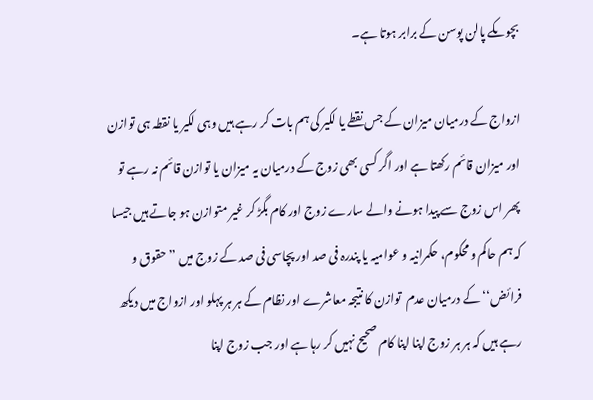بچوںکے پالن پوسن کے برابر ہوتا ہے۔

ازواج کے درمیان میزان کے جس نقطے یا لکیر کی ہم بات کر رہے ہیں وہی لکیر یا نقطہ ہی توازن اور میزان قائم رکھتا ہے اور اگر کسی بھی زوج کے درمیان یہ میزان یا توازن قائم نہ رہے تو پھر اس زوج سے پیدا ہونے والے سارے زوج اور کام بگڑ کر غیر متوازن ہو جاتے ہیں جیسا کہ ہم حاکم و محکوم، حکمرانیہ و عوامیہ یا پندرہ فی صد اور پچاسی فی صد کے زوج میں ’’حقوق و فرائض‘‘ کے درمیان عدم  توازن کا نتیجہ معاشرے اور نظام کے ہر ہر پہلو اور ازواج میں دیکھ رہے ہیں کہ ہر ہر زوج اپنا اپنا کام صحیح نہیں کر رہا ہے اور جب زوج اپنا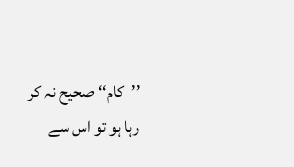’’کام‘‘ صحیح نہ کر رہا ہو تو اس سے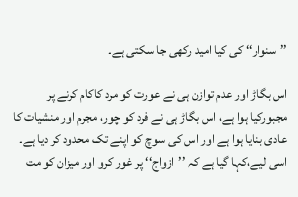’’سنوار‘‘ کی کیا امید رکھی جا سکتی ہے۔

اس بگاڑ اور عدم توازن ہی نے عورت کو مرد کاکام کرنے پر مجبورکیا ہوا ہے، اس بگاڑ ہی نے فرد کو چور، مجرم اور منشیات کا عادی بنایا ہوا ہے اور اس کی سوچ کو اپنے تک محدود کر دیا ہے۔ اسی لیے،کہا گیا ہے کہ ’’ازواج‘‘ پر غور کرو اور میزان کو مت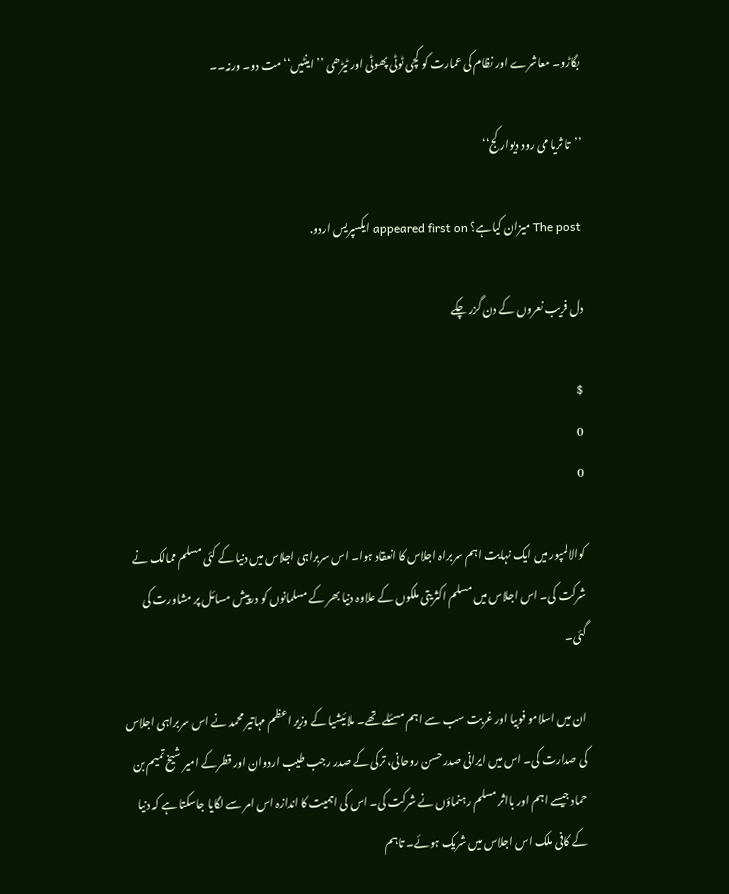بگاڑو۔ معاشرے اور نظام کی عمارت کو کچی ٹوٹی پھوٹی اور ٹیڑھی ’’اینٹیں‘‘ مت دو۔ ورنہ۔۔

’’تا ثریا می رود دیوار کج‘‘

The post میزان کیاہے؟ appeared first on ایکسپریس اردو.

دل فریب نعروں کے دن گزر چکے

$
0
0

کوالالمپور میں ایک نہایت اہم سربراہ اجلاس کا انعقاد ہوا۔ اس سربراہی اجلاس میں دنیا کے کئی مسلم ممالک نے شرکت کی۔ اس اجلاس میں مسلم اکثریتی ملکوں کے علاوہ دنیا بھر کے مسلمانوں کو درپیش مسائل پر مشاورت کی گئی۔

ان میں اسلامو فوبیا اور غربت سب سے اہم مسئلے تھے۔ ملائیشیا کے وزیر اعظم مہاتیر محمد نے اس سربراہی اجلاس کی صدارت کی۔ اس میں ایرانی صدر حسن روحانی، ترکی کے صدر رجب طیب اردوان اور قطرکے امیر شیخ تمیم بن حماد جیسے اہم اور بااثر مسلم رہنماؤں نے شرکت کی۔ اس کی اہمیت کا اندازہ اس امر سے لگایا جاسکتا ہے کہ دنیا کے کافی ملک اس اجلاس میں شریک ہوئے۔ تاہم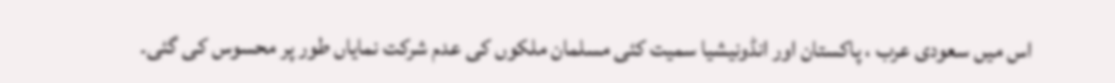اس میں سعودی عرب ، پاکستان اور انڈونیشیا سمیت کئی مسلمان ملکوں کی عدم شرکت نمایاں طور پر محسوس کی گئی۔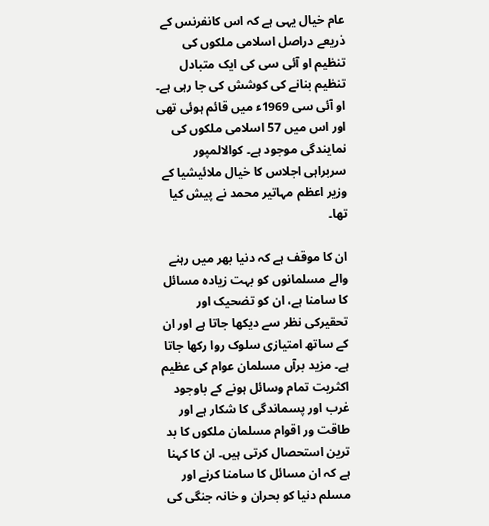عام خیال یہی ہے کہ اس کانفرنس کے ذریعے دراصل اسلامی ملکوں کی تنظیم او آئی سی کی ایک متبادل تنظیم بنانے کی کوشش کی جا رہی ہے۔ او آئی سی 1969ء میں قائم ہوئی تھی اور اس میں 57 اسلامی ملکوں کی نمایندگی موجود ہے۔ کوالالمپور سربراہی اجلاس کا خیال ملائیشیا کے وزیر اعظم مہاتیر محمد نے پیش کیا تھا۔

ان کا موقف ہے کہ دنیا بھر میں رہنے والے مسلمانوں کو بہت زیادہ مسائل کا سامنا ہے، ان کو تضحیک اور تحقیرکی نظر سے دیکھا جاتا ہے اور ان کے ساتھ امتیازی سلوک روا رکھا جاتا ہے۔ مزید برآں مسلمان عوام کی عظیم  اکثریت تمام وسائل ہونے کے باوجود غرب اور پسماندگی کا شکار ہے اور طاقت ور اقوام مسلمان ملکوں کا بد ترین استحصال کرتی ہیں۔ ان کا کہنا ہے کہ ان مسائل کا سامنا کرنے اور مسلم دنیا کو بحران و خانہ جنگی کی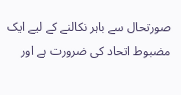صورتحال سے باہر نکالنے کے لیے ایک مضبوط اتحاد کی ضرورت ہے اور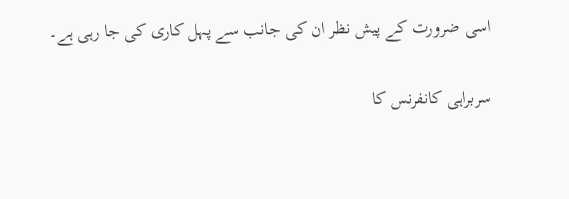اسی ضرورت کے پیش نظر ان کی جانب سے پہل کاری کی جا رہی ہے۔

سربراہی کانفرنس کا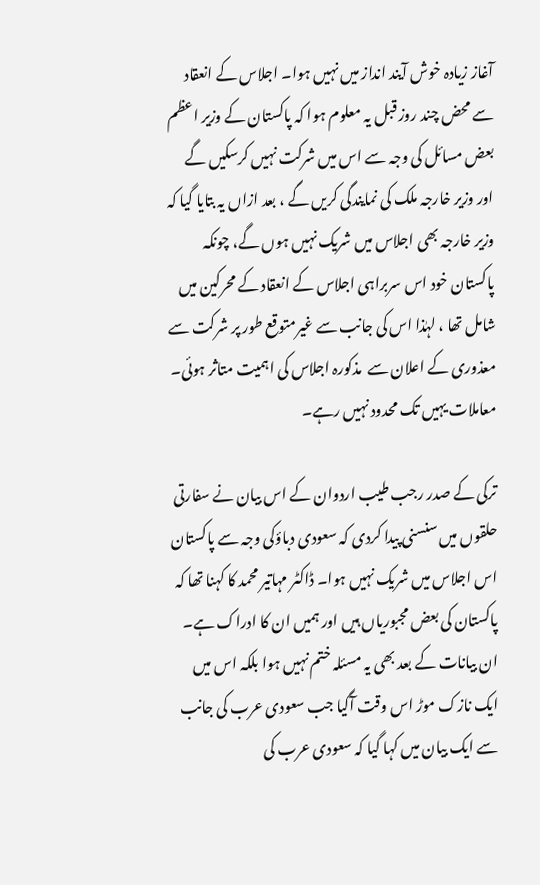آغاز زیادہ خوش آیند انداز میں نہیں ہوا۔ اجلاس کے انعقاد سے محض چند روز قبل یہ معلوم ہوا کہ پاکستان کے وزیر اعظم بعض مسائل کی وجہ سے اس میں شرکت نہیں کرسکیں گے اور وزیر خارجہ ملک کی نمایندگی کریں گے ، بعد ازاں یہ بتایا گیا کہ وزیر خارجہ بھی اجلاس میں شریک نہیں ہوں گے، چونکہ پاکستان خود اس سربراہی اجلاس کے انعقاد کے محرکین میں شامل تھا ، لہٰذا اس کی جانب سے غیرمتوقع طور پر شرکت سے معذوری کے اعلان سے  مذکورہ اجلاس کی اہمیت متاثر ہوئی۔ معاملات یہیں تک محدود نہیں رہے۔

ترکی کے صدر رجب طیب اردوان کے اس بیان نے سفارتی حلقوں میں سنسنی پیدا کردی کہ سعودی دباؤکی وجہ سے پاکستان اس اجلاس میں شریک نہیں ہوا۔ ڈاکٹر مہاتیر محمد کا کہنا تھا کہ پاکستان کی بعض مجبوریاں ہیں اور ہمیں ان کا ادراک ہے۔ ان بیانات کے بعد بھی یہ مسئلہ ختم نہیں ہوا بلکہ اس میں ایک نازک موڑ اس وقت آگیا جب سعودی عرب کی جانب سے ایک بیان میں کہا گیا کہ سعودی عرب کی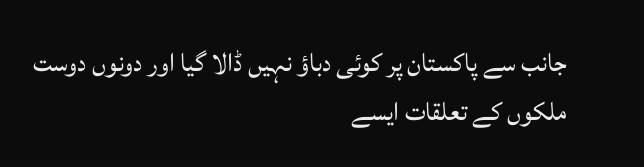جانب سے پاکستان پر کوئی دباؤ نہیں ڈالا گیا اور دونوں دوست ملکوں کے تعلقات ایسے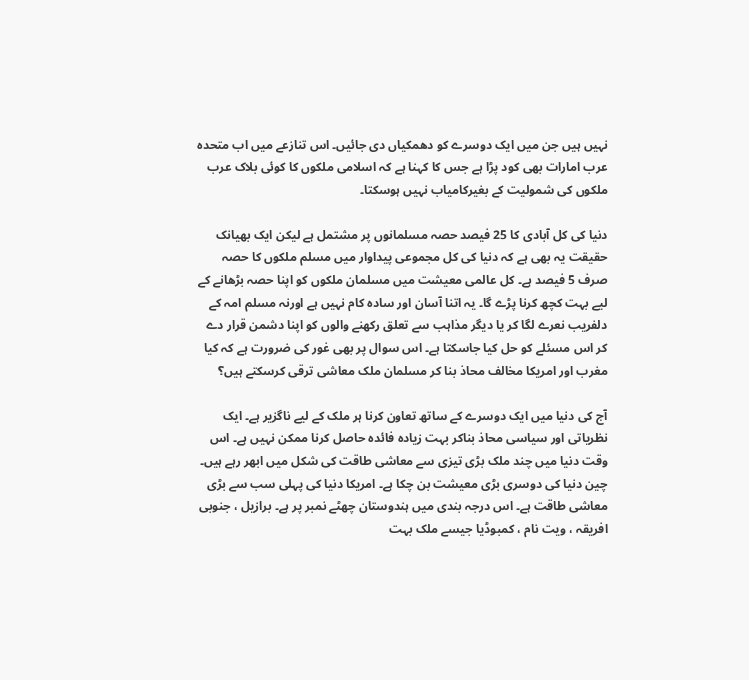نہیں ہیں جن میں ایک دوسرے کو دھمکیاں دی جائیں۔ اس تنازعے میں اب متحدہ عرب امارات بھی کود پڑا ہے جس کا کہنا ہے کہ اسلامی ملکوں کا کوئی بلاک عرب ملکوں کی شمولیت کے بغیرکامیاب نہیں ہوسکتا۔

دنیا کی کل آبادی کا 25 فیصد حصہ مسلمانوں پر مشتمل ہے لیکن ایک بھیانک حقیقت یہ بھی ہے کہ دنیا کی کل مجموعی پیداوار میں مسلم ملکوں کا حصہ صرف 5 فیصد ہے۔ کل عالمی معیشت میں مسلمان ملکوں کو اپنا حصہ بڑھانے کے لیے بہت کچھ کرنا پڑے گا۔ یہ اتنا آسان اور سادہ کام نہیں ہے اورنہ مسلم امہ کے دلفریب نعرے لگا کر یا دیگر مذاہب سے تعلق رکھنے والوں کو اپنا دشمن قرار دے کر اس مسئلے کو حل کیا جاسکتا ہے۔ اس سوال پر بھی غور کی ضرورت ہے کہ کیا مغرب اور امریکا مخالف محاذ بنا کر مسلمان ملک معاشی ترقی کرسکتے ہیں؟

آج کی دنیا میں ایک دوسرے کے ساتھ تعاون کرنا ہر ملک کے لیے ناگزیر ہے۔ ایک نظریاتی اور سیاسی محاذ بناکر بہت زیادہ فائدہ حاصل کرنا ممکن نہیں ہے۔ اس وقت دنیا میں چند ملک بڑی تیزی سے معاشی طاقت کی شکل میں ابھر رہے ہیں۔ چین دنیا کی دوسری بڑی معیشت بن چکا ہے۔ امریکا دنیا کی پہلی سب سے بڑی معاشی طاقت ہے۔ اس درجہ بندی میں ہندوستان چھٹے نمبر پر ہے۔ برازیل ، جنوبی افریقہ ، ویت نام ، کمبوڈیا جیسے ملک بہت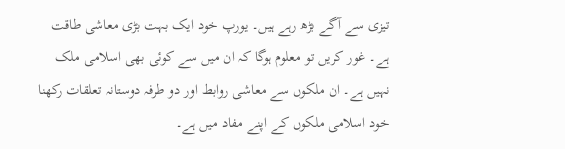تیزی سے آگے بڑھ رہے ہیں۔ یورپ خود ایک بہت بڑی معاشی طاقت ہے۔ غور کریں تو معلوم ہوگا کہ ان میں سے کوئی بھی اسلامی ملک نہیں ہے۔ ان ملکوں سے معاشی روابط اور دو طرفہ دوستانہ تعلقات رکھنا خود اسلامی ملکوں کے اپنے مفاد میں ہے۔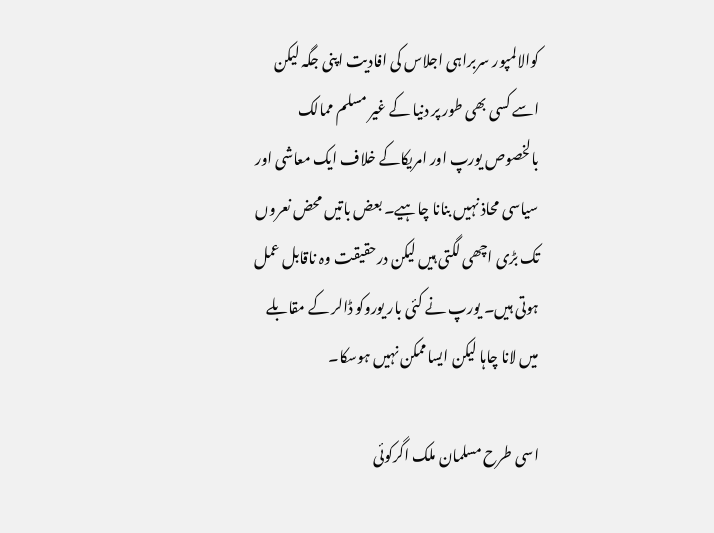کوالالمپور سربراہی اجلاس کی افادیت اپنی جگہ لیکن اسے کسی بھی طور پر دنیا کے غیر مسلم ممالک بالخصوص یورپ اور امریکاکے خلاف ایک معاشی اور سیاسی محاذ نہیں بنانا چاہیے۔ بعض باتیں محض نعروں تک بڑی اچھی لگتی ہیں لیکن درحقیقت وہ ناقابل عمل ہوتی ہیں۔ یورپ نے کئی بار یوروکو ڈالر کے مقابلے میں لانا چاہا لیکن ایساممکن نہیں ہوسکا۔

اسی طرح مسلمان ملک اگرکوئی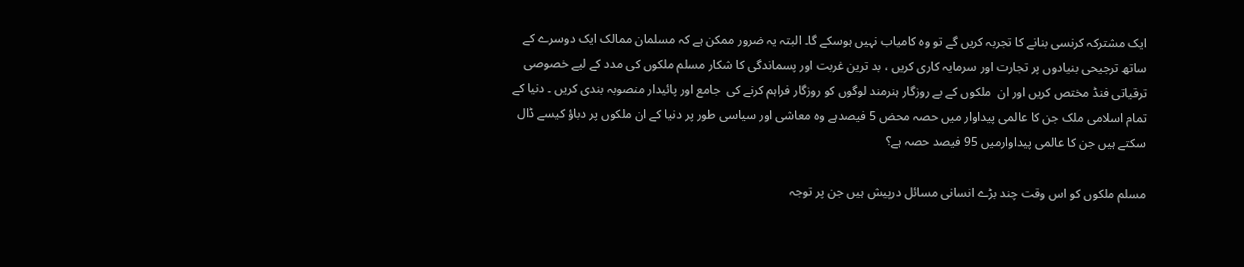ایک مشترکہ کرنسی بنانے کا تجربہ کریں گے تو وہ کامیاب نہیں ہوسکے گا۔ البتہ یہ ضرور ممکن ہے کہ مسلمان ممالک ایک دوسرے کے ساتھ ترجیحی بنیادوں پر تجارت اور سرمایہ کاری کریں ، بد ترین غربت اور پسماندگی کا شکار مسلم ملکوں کی مدد کے لیے خصوصی ترقیاتی فنڈ مختص کریں اور ان  ملکوں کے بے روزگار ہنرمند لوگوں کو روزگار فراہم کرنے کی  جامع اور پائیدار منصوبہ بندی کریں ۔ دنیا کے تمام اسلامی ملک جن کا عالمی پیداوار میں حصہ محض 5 فیصدہے وہ معاشی اور سیاسی طور پر دنیا کے ان ملکوں پر دباؤ کیسے ڈال سکتے ہیں جن کا عالمی پیداوارمیں 95 فیصد حصہ ہے؟

مسلم ملکوں کو اس وقت چند بڑے انسانی مسائل درپیش ہیں جن پر توجہ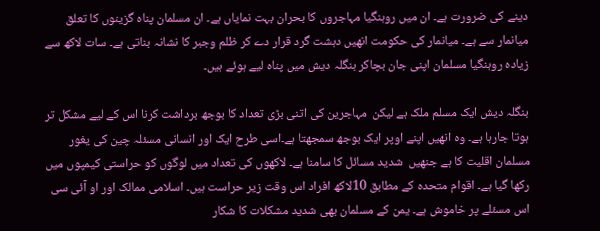دینے کی ضرورت ہے۔ ان میں روہنگیا مہاجروں کا بحران بہت نمایاں ہے۔ ان مسلمان پناہ گزینوں کا تعلق میانمار سے ہے۔ میانمار کی حکومت انھیں دہشت گرد قرار دے کر ظلم وجبر کا نشانہ بناتی ہے۔ سات لاکھ سے زیادہ روہنگیا مسلمان اپنی جان بچاکر بنگلہ دیش میں پناہ لیے ہوئے ہیں۔

بنگلہ دیش ایک مسلم ملک ہے لیکن  مہاجرین کی اتنی بڑی تعداد کا بوجھ برداشت کرنا اس کے لیے مشکل تر ہوتا جارہا ہے۔ وہ انھیں اپنے اوپر ایک بوجھ سمجھتا ہے۔اسی طرح ایک اور انسانی مسئلہ چین کی یغور مسلمان اقلیت کا ہے جنھیں  شدید مسائل کا سامنا ہے۔ لاکھوں کی تعداد میں لوگوں کو حراستی کیمپوں میں رکھا گیا ہے۔ اقوام متحدہ کے مطابق 10لاکھ افراد اس وقت زیر حراست ہیں۔ اسلامی ممالک اور او آئی سی اس مسئلے پر خاموش ہے۔ یمن کے مسلمان بھی شدید مشکلات کا شکار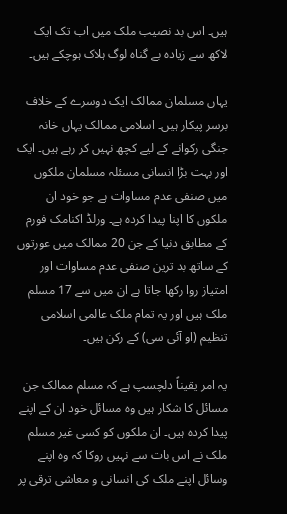ہیں۔ اس بد نصیب ملک میں اب تک ایک لاکھ سے زیادہ بے گناہ لوگ ہلاک ہوچکے ہیں۔

یہاں مسلمان ممالک ایک دوسرے کے خلاف برسر پیکار ہیں۔ اسلامی ممالک یہاں خانہ جنگی رکوانے کے لیے کچھ نہیں کر رہے ہیں۔ ایک  اور بہت بڑا انسانی مسئلہ مسلمان ملکوں میں صنفی عدم مساوات ہے جو خود ان ملکوں کا اپنا پیدا کردہ ہے۔ ورلڈ اکنامک فورم کے مطابق دنیا کے جن 20 ممالک میں عورتوں کے ساتھ بد ترین صنفی عدم مساوات اور امتیاز روا رکھا جاتا ہے ان میں سے 17 مسلم ملک ہیں اور یہ تمام ملک عالمی اسلامی تنظیم (او آئی سی) کے رکن ہیں۔

یہ امر یقیناً دلچسپ ہے کہ مسلم ممالک جن مسائل کا شکار ہیں وہ مسائل خود ان کے اپنے پیدا کردہ ہیں۔ ان ملکوں کو کسی غیر مسلم ملک نے اس بات سے نہیں روکا کہ وہ اپنے وسائل اپنے ملک کی انسانی و معاشی ترقی پر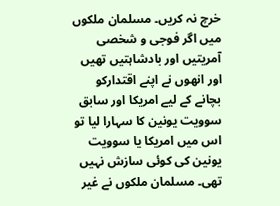خرچ نہ کریں۔ مسلمان ملکوں میں اگر فوجی و شخصی آمریتیں اور بادشاہتیں تھیں اور انھوں نے اپنے اقتدارکو بچانے کے لیے امریکا اور سابق سوویت یونین کا سہارا لیا تو اس میں امریکا یا سوویت یونین کی کوئی سازش نہیں تھی۔ مسلمان ملکوں نے غیر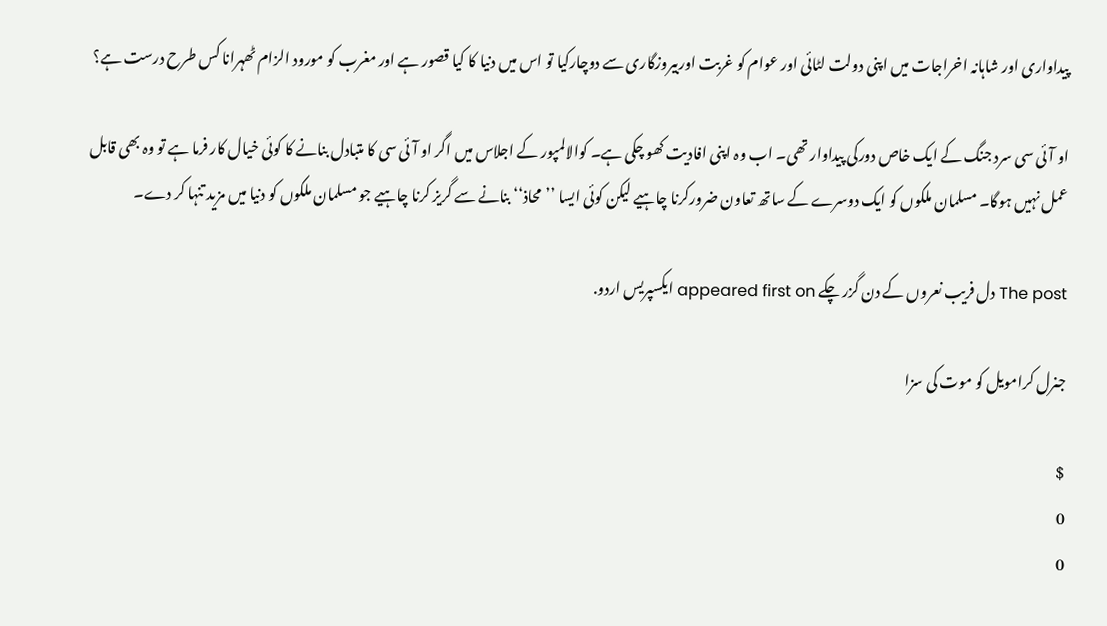پیداواری اور شاہانہ اخراجات میں اپنی دولت لٹائی اور عوام کو غربت اوربیروزگاری سے دوچارکیا تو اس میں دنیا کا کیا قصور ہے اور مغرب کو مورود الزام ٹھہرانا کس طرح درست ہے؟

او آئی سی سرد جنگ کے ایک خاص دورکی پیداوار تھی۔ اب وہ اپنی افادیت کھو چکی ہے۔ کوالالمپور کے اجلاس میں اگر او آئی سی کا متبادل بنانے کا کوئی خیال کار فرما ہے تو وہ بھی قابل عمل نہیں ہوگا۔ مسلمان ملکوں کو ایک دوسرے کے ساتھ تعاون ضرورکرنا چاہیے لیکن کوئی ایسا ’’محاذ‘‘ بنانے سے گریز کرنا چاہیے جو مسلمان ملکوں کو دنیا میں مزید تنہا کر دے۔

The post دل فریب نعروں کے دن گزر چکے appeared first on ایکسپریس اردو.

جنرل کرامویل کو موت کی سزا

$
0
0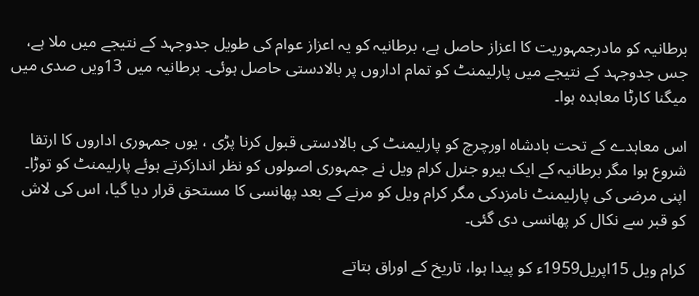برطانیہ کو مادرجمہوریت کا اعزاز حاصل ہے، برطانیہ کو یہ اعزاز عوام کی طویل جدوجہد کے نتیجے میں ملا ہے، جس جدوجہد کے نتیجے میں پارلیمنٹ کو تمام اداروں پر بالادستی حاصل ہوئی۔ برطانیہ میں 13ویں صدی میں میگنا کارٹا معاہدہ ہوا۔

اس معاہدے کے تحت بادشاہ اورچرچ کو پارلیمنٹ کی بالادستی قبول کرنا پڑی ، یوں جمہوری اداروں کا ارتقا شروع ہوا مگر برطانیہ کے ایک ہیرو جنرل کرام ویل نے جمہوری اصولوں کو نظر اندازکرتے ہوئے پارلیمنٹ کو توڑا۔ اپنی مرضی کی پارلیمنٹ نامزدکی مگر کرام ویل کو مرنے کے بعد پھانسی کا مستحق قرار دیا گیا، اس کی لاش کو قبر سے نکال کر پھانسی دی گئی۔

کرام ویل 15اپریل1959ء کو پیدا ہوا، تاریخ کے اوراق بتاتے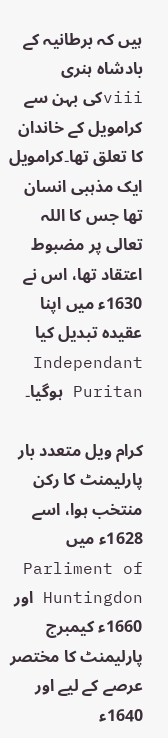ہیں کہ برطانیہ کے بادشاہ ہنری viiiکی بہن سے کرامویل کے خاندان کا تعلق تھا۔کرامویل ایک مذہبی انسان تھا جس کا اللہ تعالی پر مضبوط اعتقاد تھا، اس نے 1630ء میں اپنا عقیدہ تبدیل کیا Independant Puritan ہوگیا۔

کرام ویل متعدد بار پارلیمنٹ کا رکن منتخب ہوا، اسے 1628ء میں Parliment of Huntingdon اور 1660ء کیمبرج پارلیمنٹ کا مختصر عرصے کے لیے اور 1640ء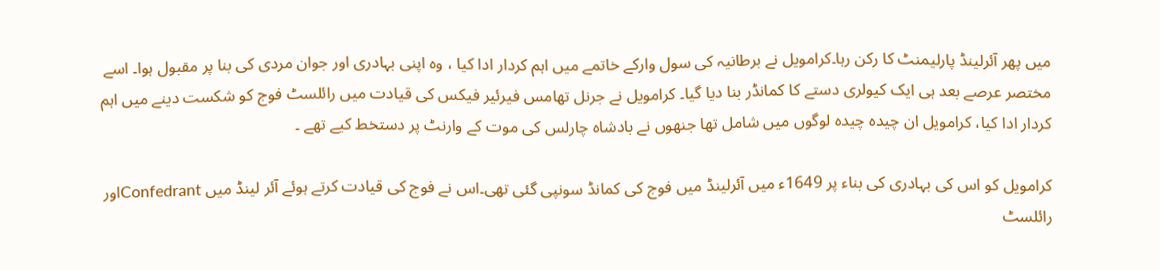میں پھر آئرلینڈ پارلیمنٹ کا رکن رہا۔کرامویل نے برطانیہ کی سول وارکے خاتمے میں اہم کردار ادا کیا ، وہ اپنی بہادری اور جوان مردی کی بنا پر مقبول ہوا۔ اسے مختصر عرصے بعد ہی ایک کیولری دستے کا کمانڈر بنا دیا گیا۔ کرامویل نے جرنل تھامس فیرئیر فیکس کی قیادت میں رائلسٹ فوج کو شکست دینے میں اہم کردار ادا کیا، کرامویل ان چیدہ چیدہ لوگوں میں شامل تھا جنھوں نے بادشاہ چارلس کی موت کے وارنٹ پر دستخط کیے تھے ۔

کرامویل کو اس کی بہادری کی بناء پر 1649ء میں آئرلینڈ میں فوج کی کمانڈ سونپی گئی تھی۔اس نے فوج کی قیادت کرتے ہوئے آئر لینڈ میں Confedrantاور رائلسٹ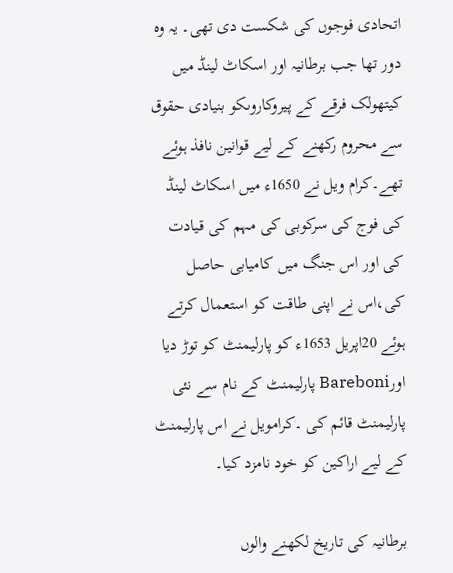اتحادی فوجوں کی شکست دی تھی۔ یہ وہ دور تھا جب برطانیہ اور اسکاٹ لینڈ میں کیتھولک فرقے کے پیروکاروںکو بنیادی حقوق سے محروم رکھنے کے لیے قوانین نافذ ہوئے تھے۔کرام ویل نے 1650ء میں اسکاٹ لینڈ کی فوج کی سرکوبی کی مہم کی قیادت کی اور اس جنگ میں کامیابی حاصل کی،اس نے اپنی طاقت کو استعمال کرتے ہوئے 20اپریل 1653ء کو پارلیمنٹ کو توڑ دیا اورBareboni پارلیمنٹ کے نام سے نئی پارلیمنٹ قائم کی ۔کرامویل نے اس پارلیمنٹ کے لیے اراکین کو خود نامزد کیا۔

برطانیہ کی تاریخ لکھنے والوں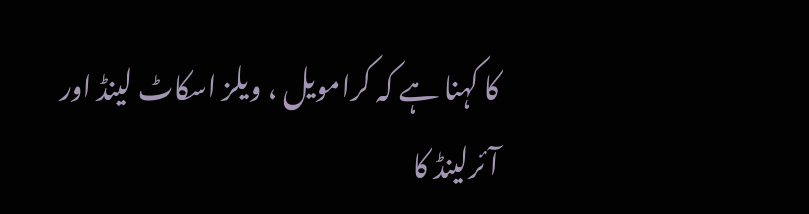کا کہنا ہے کہ کرامویل ، ویلز اسکاٹ لینڈ اور آئرلینڈ کا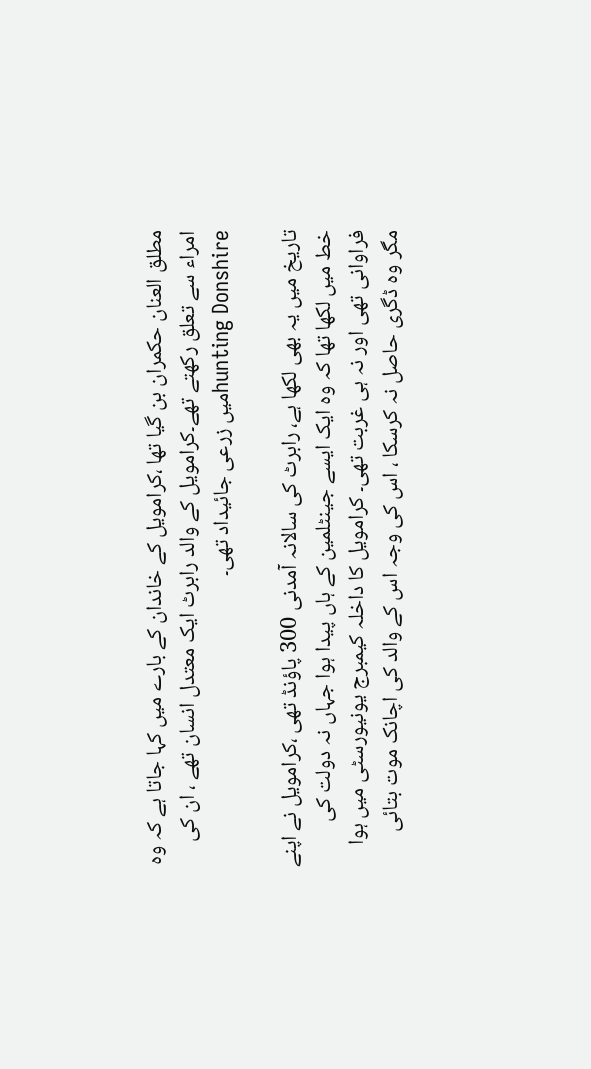مطلق العنان حکمران بن گیا تھا ،کرامویل کے خاندان کے بارے میں کہا جاتا ہے کہ وہ امراء سے تعلق رکھتے تھے۔کرامویل کے والد رابرٹ ایک معتدل انسان تھے ، ان کی hunting Donshireمیں زرعی جائیداد تھی۔

تاریخ میں یہ بھی لکھا ہے، رابرٹ کی سالانہ آمدنی 300 پاؤنڈ تھی ،کرامویل نے اپنے خط میں لکھا تھا کہ وہ ایک ایسے جینٹلمین کے ہاں پیدا ہوا جہاں نہ دولت کی فراوانی تھی اور نہ ہی غربت تھی۔ کرامویل کا داخلہ کیمبرج یونیورسٹی میں ہوا مگر وہ ڈگری حاصل نہ کرسکا ، اس کی وجہ اس کے والد کی اچانک موت بتائی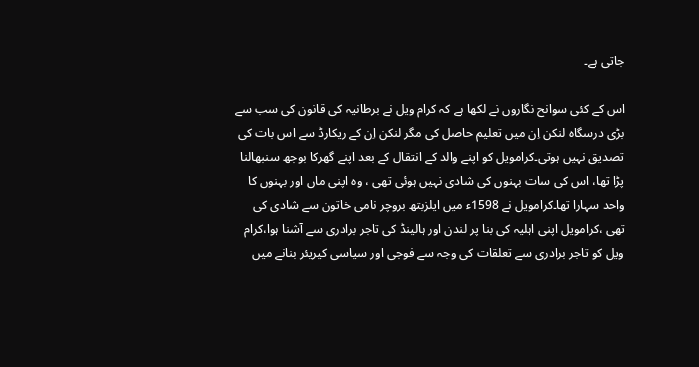جاتی ہے۔

اس کے کئی سوانح نگاروں نے لکھا ہے کہ کرام ویل نے برطانیہ کی قانون کی سب سے بڑی درسگاہ لنکن اِن میں تعلیم حاصل کی مگر لنکن اِن کے ریکارڈ سے اس بات کی تصدیق نہیں ہوتی۔کرامویل کو اپنے والد کے انتقال کے بعد اپنے گھرکا بوجھ سنبھالنا پڑا تھا، اس کی سات بہنوں کی شادی نہیں ہوئی تھی ، وہ اپنی ماں اور بہنوں کا واحد سہارا تھا۔کرامویل نے 1598ء میں ایلزبتھ بروچر نامی خاتون سے شادی کی تھی ،کرامویل اپنی اہلیہ کی بنا پر لندن اور ہالینڈ کی تاجر برادری سے آشنا ہوا،کرام ویل کو تاجر برادری سے تعلقات کی وجہ سے فوجی اور سیاسی کیریئر بنانے میں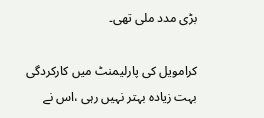بڑی مدد ملی تھی۔

کرامویل کی پارلیمنٹ میں کارکردگی بہت زیادہ بہتر نہیں رہی ،اس نے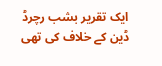ایک تقریر بشب رچرڈ ڈین کے خلاف کی تھی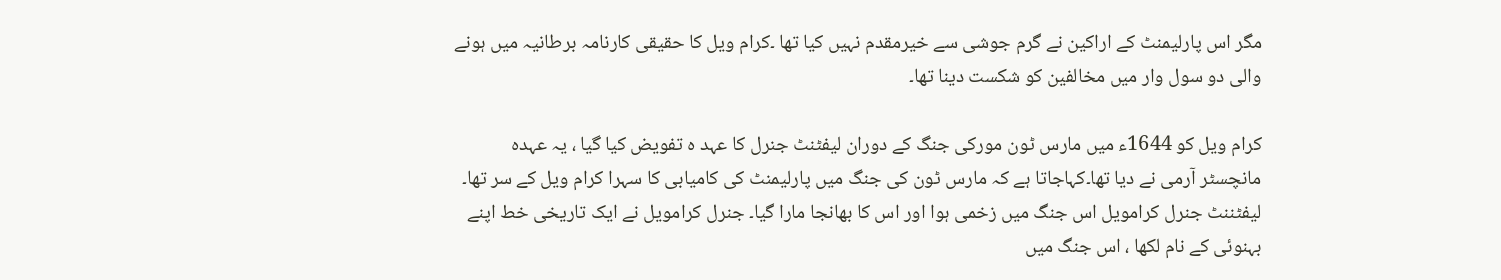مگر اس پارلیمنٹ کے اراکین نے گرم جوشی سے خیرمقدم نہیں کیا تھا ۔کرام ویل کا حقیقی کارنامہ برطانیہ میں ہونے والی دو سول وار میں مخالفین کو شکست دینا تھا۔

کرام ویل کو 1644ء میں مارس ٹون مورکی جنگ کے دوران لیفٹنٹ جنرل کا عہد ہ تفویض کیا گیا ، یہ عہدہ مانچسٹر آرمی نے دیا تھا۔کہاجاتا ہے کہ مارس ٹون کی جنگ میں پارلیمنٹ کی کامیابی کا سہرا کرام ویل کے سر تھا۔ لیفٹننٹ جنرل کرامویل اس جنگ میں زخمی ہوا اور اس کا بھانجا مارا گیا۔ جنرل کرامویل نے ایک تاریخی خط اپنے بہنوئی کے نام لکھا ، اس جنگ میں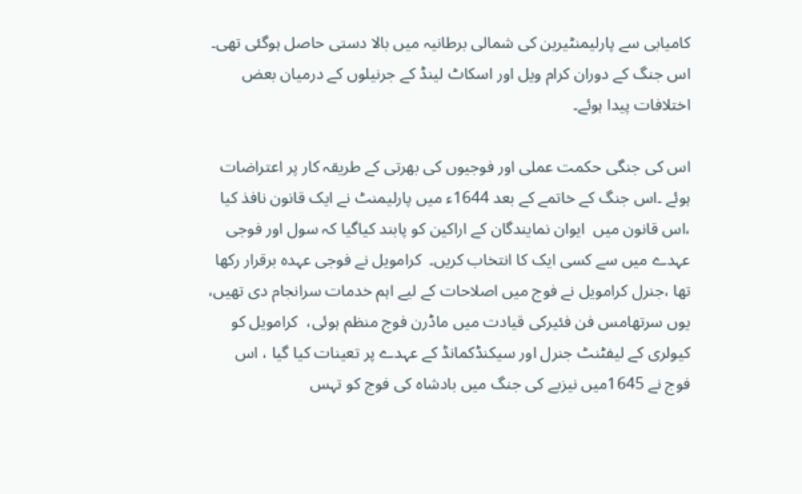کامیابی سے پارلیمنٹیرین کی شمالی برطانیہ میں بالا دستی حاصل ہوگئی تھی۔ اس جنگ کے دوران کرام ویل اور اسکاٹ لینڈ کے جرنیلوں کے درمیان بعض اختلافات پیدا ہوئے۔

اس کی جنگی حکمت عملی اور فوجیوں کی بھرتی کے طریقہ کار پر اعتراضات ہوئے ۔اس جنگ کے خاتمے کے بعد 1644ء میں پارلیمنٹ نے ایک قانون نافذ کیا ،اس قانون میں  ایوان نمایندگان کے اراکین کو پابند کیاگیا کہ سول اور فوجی عہدے میں سے کسی ایک کا انتخاب کریں۔  کرامویل نے فوجی عہدہ برقرار رکھا تھا ،جنرل کرامویل نے فوج میں اصلاحات کے لیے اہم خدمات سرانجام دی تھیں، یوں سرتھامس فن فئیرکی قیادت میں ماڈرن فوج منظم ہوئی،  کرامویل کو کیولری کے لیفٹنٹ جنرل اور سیکنڈکمانڈ کے عہدے پر تعینات کیا گیا ، اس فوج نے 1645میں نیزبے کی جنگ میں بادشاہ کی فوج کو تہس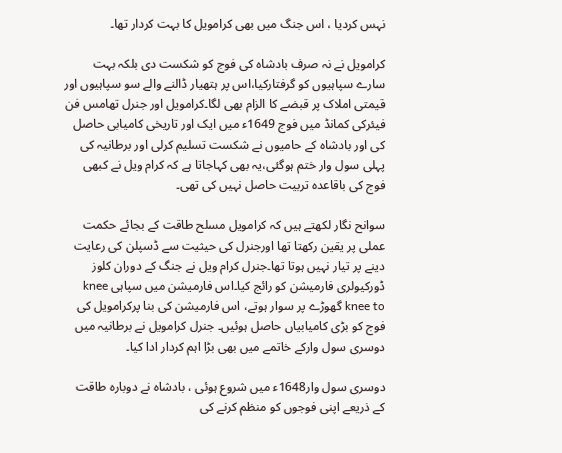نہس کردیا ، اس جنگ میں بھی کرامویل کا بہت کردار تھا۔

کرامویل نے نہ صرف بادشاہ کی فوج کو شکست دی بلکہ بہت سارے سپاہیوں کو گرفتارکیا،اس پر ہتھیار ڈالنے والے سو سپاہیوں اور قیمتی املاک پر قبضے کا الزام بھی لگا۔کرامویل اور جنرل تھامس فن فیئرکی کمانڈ میں فوج 1649ء میں ایک اور تاریخی کامیابی حاصل کی اور بادشاہ کے حامیوں نے شکست تسلیم کرلی اور برطانیہ کی پہلی سول وار ختم ہوگئی،یہ بھی کہاجاتا ہے کہ کرام ویل نے کبھی فوج کی باقاعدہ تربیت حاصل نہیں کی تھی۔

سوانح نگار لکھتے ہیں کہ کرامویل مسلح طاقت کے بجائے حکمت عملی پر یقین رکھتا تھا اورجنرل کی حیثیت سے ڈسپلن کی رعایت دینے پر تیار نہیں ہوتا تھا۔جنرل کرام ویل نے جنگ کے دوران کلوز ڈورکیولری فارمیشن کو رائج کیا۔اس فارمیشن میں سپاہی knee  knee to گھوڑے پر سوار ہوتے، اس فارمیشن کی بنا پرکرامویل کی فوج کو بڑی کامیابیاں حاصل ہوئیں۔ جنرل کرامویل نے برطانیہ میں دوسری سول وارکے خاتمے میں بھی بڑا اہم کردار ادا کیا۔

دوسری سول وار1648ء میں شروع ہوئی ، بادشاہ نے دوبارہ طاقت کے ذریعے اپنی فوجوں کو منظم کرنے کی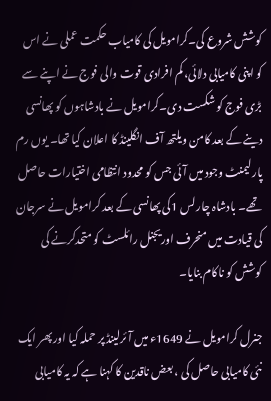کوشش شروع کی۔کرامویل کی کامیاب حکمت عملی نے اس کو اپنی کامیابی دلائی، کم افرادی قوت والی فوج نے اپنے سے بڑی فوج کو شکست دی۔کرامویل نے بادشاہوں کو پھانسی دینے کے بعد کامن ویلتھ آف انگلینڈ کا اعلان کیا تھا۔ یوں رم پارلیمنٹ وجود میں آئی جس کو محدود انتظامی اختیارات حاصل تھے۔ بادشاہ چارلس 1کی پھانسی کے بعد کرامویل نے سرجان کی قیادت میں منحرف اوریجنل رائلسٹ کو متحدکرنے کی کوشش کو ناکام بنایا۔

جنرل کرامویل نے 1649ء میں آئرلینڈ پر حملہ کیا اور پھر ایک نئی کامیابی حاصل کی ، بعض ناقدین کا کہنا ہے کہ یہ کامیابی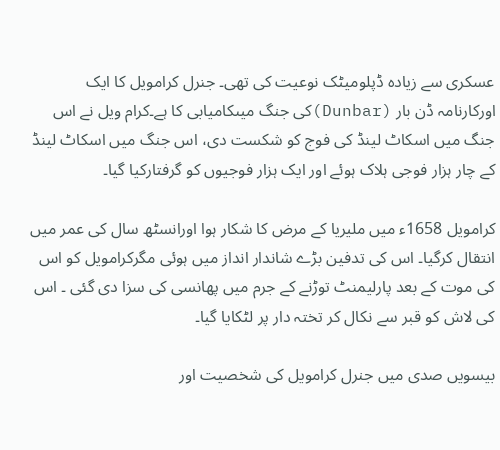عسکری سے زیادہ ڈپلومیٹک نوعیت کی تھی۔ جنرل کرامویل کا ایک اورکارنامہ ڈن بار (Dunbar)کی جنگ میںکامیابی کا ہے۔کرام ویل نے اس جنگ میں اسکاٹ لینڈ کی فوج کو شکست دی، اس جنگ میں اسکاٹ لینڈ کے چار ہزار فوجی ہلاک ہوئے اور ایک ہزار فوجیوں کو گرفتارکیا گیا۔

کرامویل 1658ء میں ملیریا کے مرض کا شکار ہوا اورانسٹھ سال کی عمر میں انتقال کرگیا۔ اس کی تدفین بڑے شاندار انداز میں ہوئی مگرکرامویل کو اس کی موت کے بعد پارلیمنٹ توڑنے کے جرم میں پھانسی کی سزا دی گئی ۔ اس کی لاش کو قبر سے نکال کر تختہ دار پر لٹکایا گیا۔

بیسویں صدی میں جنرل کرامویل کی شخصیت اور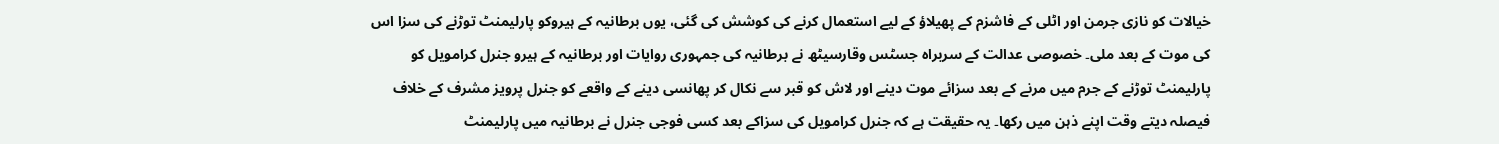خیالات کو نازی جرمن اور اٹلی کے فاشزم کے پھیلاؤ کے لیے استعمال کرنے کی کوشش کی گئی، یوں برطانیہ کے ہیروکو پارلیمنٹ توڑنے کی سزا اس کی موت کے بعد ملی۔ خصوصی عدالت کے سربراہ جسٹس وقارسیٹھ نے برطانیہ کی جمہوری روایات اور برطانیہ کے ہیرو جنرل کرامویل کو پارلیمنٹ توڑنے کے جرم میں مرنے کے بعد سزائے موت دینے اور لاش کو قبر سے نکال کر پھانسی دینے کے واقعے کو جنرل پرویز مشرف کے خلاف فیصلہ دیتے وقت اپنے ذہن میں رکھا۔ یہ حقیقت ہے کہ جنرل کرامویل کی سزاکے بعد کسی فوجی جنرل نے برطانیہ میں پارلیمنٹ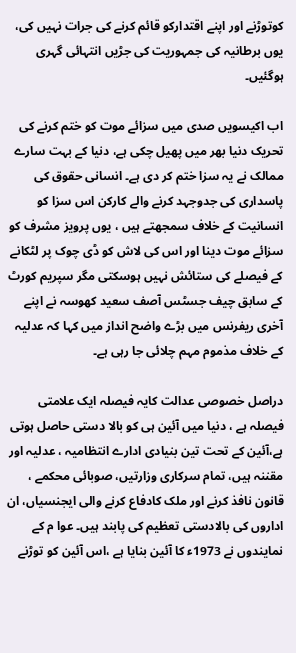کوتوڑنے اور اپنے اقتدارکو قائم کرنے کی جرات نہیں کی، یوں برطانیہ کی جمہوریت کی جڑیں انتہائی گہری ہوگئیں۔

اب اکیسویں صدی میں سزائے موت کو ختم کرنے کی تحریک دنیا بھر میں پھیل چکی ہے، دنیا کے بہت سارے ممالک نے یہ سزا ختم کر دی ہے۔ انسانی حقوق کی پاسداری کی جدوجہد کرنے والے کارکن اس سزا کو انسانیت کے خلاف سمجھتے ہیں ، یوں پرویز مشرف کو سزائے موت دینا اور اس کی لاش کو ڈی چوک پر لٹکانے کے فیصلے کی ستائش نہیں ہوسکتی مگر سپریم کورٹ کے سابق چیف جسٹس آصف سعید کھوسہ نے اپنے آخری ریفرنس میں بڑے واضح انداز میں کہا کہ عدلیہ کے خلاف مذموم مہم چلائی جا رہی ہے۔

دراصل خصوصی عدالت کایہ فیصلہ ایک علامتی فیصلہ ہے ، دنیا میں آئین ہی کو بالا دستی حاصل ہوتی ہے،آئین کے تحت تین بنیادی ادارے انتظامیہ ، عدلیہ اور مقننہ ہیں، تمام سرکاری وزارتیں، صوبائی محکمے ، قانون نافذ کرنے اور ملک کادفاع کرنے والی ایجنسیاں، ان اداروں کی بالادستی تعظیم کی پابند ہیں۔ عوا م کے نمایندوں نے 1973ء کا آئین بنایا ہے ،اس آئین کو توڑنے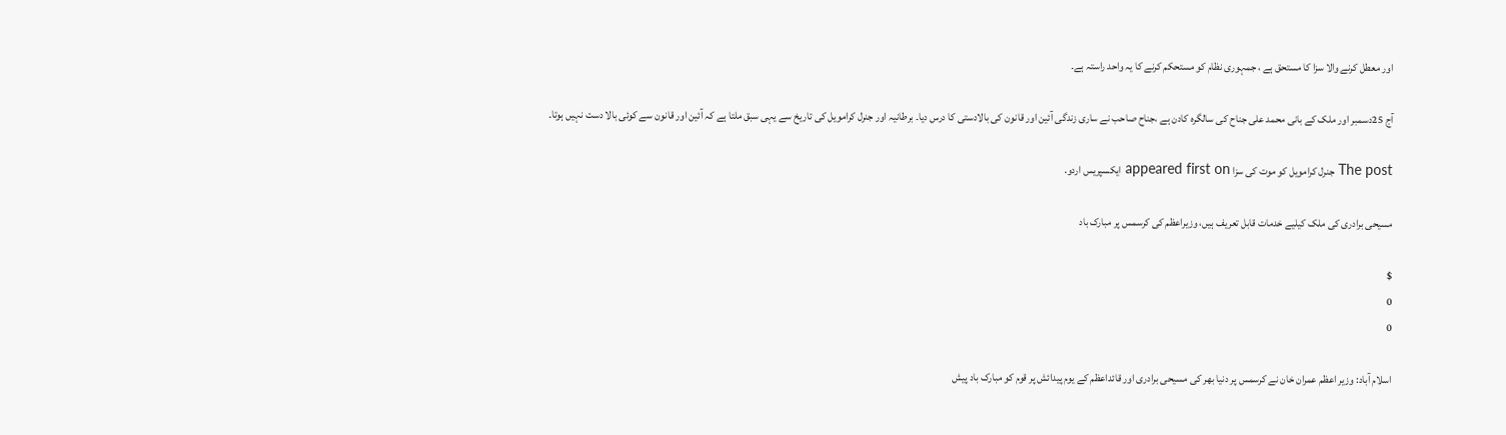اور معطل کرنے والا سزا کا مستحق ہے ، جمہوری نظام کو مستحکم کرنے کا یہ واحد راستہ ہے۔

آج 25دسمبر اور ملک کے بانی محمد علی جناح کی سالگرہ کادن ہے ،جناح صاحب نے ساری زندگی آئین اور قانون کی بالادستی کا درس دیا۔ برطانیہ اور جنرل کرامویل کی تاریخ سے یہی سبق ملتا ہے کہ آئین اور قانون سے کوئی بالا دست نہیں ہوتا۔

The post جنرل کرامویل کو موت کی سزا appeared first on ایکسپریس اردو.

مسیحی برادری کی ملک کیلیے خدمات قابل تعریف ہیں، وزیراعظم کی کرسمس پر مبارک باد

$
0
0

اسلام آباد: وزیر اعظم عمران خان نے کرسمس پر دنیا بھر کی مسیحی برادری اور قائداعظم کے یوم پیدائش پر قوم کو مبارک باد پیش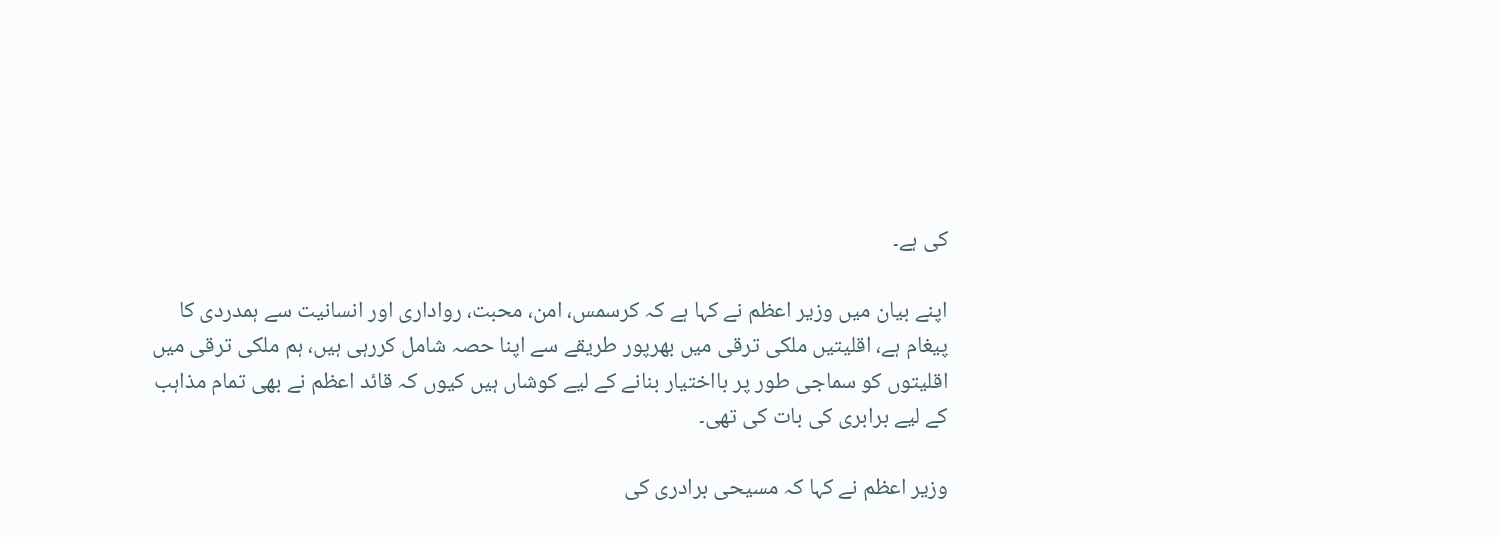کی ہے۔

اپنے بیان میں وزیر اعظم نے کہا ہے کہ کرسمس، امن، محبت، رواداری اور انسانیت سے ہمدردی کا پیغام ہے، اقلیتیں ملکی ترقی میں بھرپور طریقے سے اپنا حصہ شامل کررہی ہیں، ہم ملکی ترقی میں اقلیتوں کو سماجی طور پر بااختیار بنانے کے لیے کوشاں ہیں کیوں کہ قائد اعظم نے بھی تمام مذاہب کے لیے برابری کی بات کی تھی۔

وزیر اعظم نے کہا کہ مسیحی برادری کی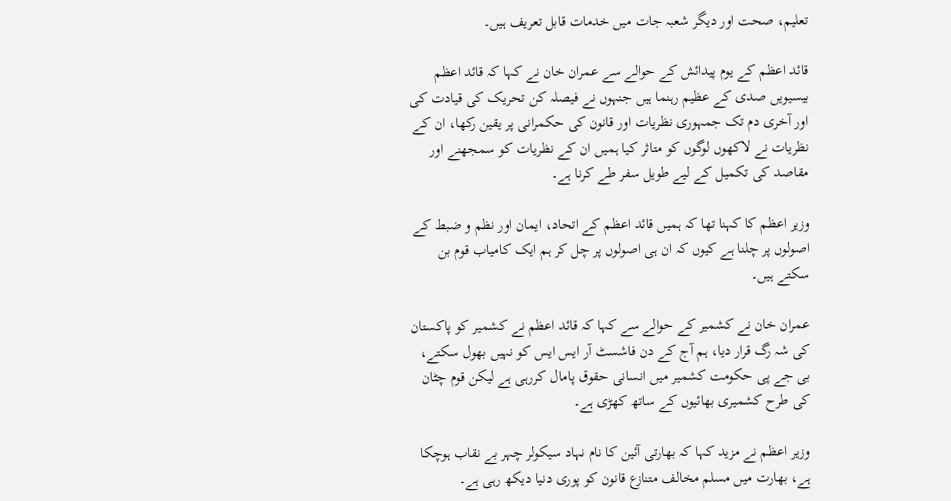تعلیم، صحت اور دیگر شعبہ جات میں خدمات قابل تعریف ہیں۔

قائد اعظم کے یوم پیدائش کے حوالے سے عمران خان نے کہا کہ قائد اعظم بیسیویں صدی کے عظیم رہنما ہیں جنہوں نے فیصلہ کن تحریک کی قیادت کی اور آخری دم تک جمہوری نظریات اور قانون کی حکمرانی پر یقین رکھا، ان کے نظریات نے لاکھوں لوگوں کو متاثر کیا ہمیں ان کے نظریات کو سمجھنے اور مقاصد کی تکمیل کے لیے طویل سفر طے کرنا ہے۔

وزیر اعظم کا کہنا تھا کہ ہمیں قائد اعظم کے اتحاد، ایمان اور نظم و ضبط کے اصولوں پر چلنا ہے کیوں کہ ان ہی اصولوں پر چل کر ہم ایک کامیاب قوم بن سکتے ہیں۔

عمران خان نے کشمیر کے حوالے سے کہا کہ قائد اعظم نے کشمیر کو پاکستان کی شہ رگ قرار دیا، ہم آج کے دن فاشسٹ آر ایس ایس کو نہیں بھول سکتے، بی جے پی حکومت کشمیر میں انسانی حقوق پامال کررہی ہے لیکن قوم چٹان کی طرح کشمیری بھائیوں کے ساتھ کھڑی ہے۔

وزیر اعظم نے مزید کہا کہ بھارتی آئین کا نام نہاد سیکولر چہر بے نقاب ہوچکا ہے، بھارت میں مسلم مخالف متنازع قانون کو پوری دنیا دیکھ رہی ہے۔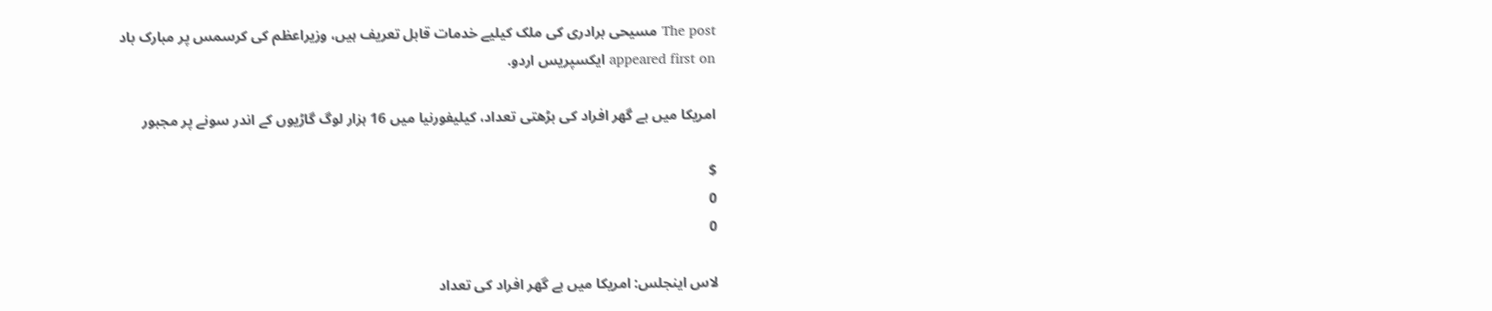The post مسیحی برادری کی ملک کیلیے خدمات قابل تعریف ہیں، وزیراعظم کی کرسمس پر مبارک باد appeared first on ایکسپریس اردو.

امریکا میں بے گھر افراد کی بڑھتی تعداد، کیلیفورنیا میں 16 ہزار لوگ گاڑیوں کے اندر سونے پر مجبور

$
0
0

لاس اینجلس: امریکا میں بے گھر افراد کی تعداد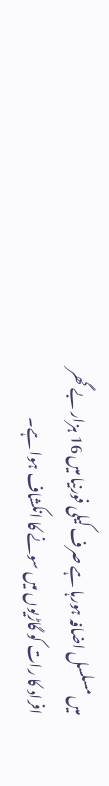میں مسلسل اضافہ ہورہا ہے صرف کیلی فورنیا میں 16 ہزار بے گھر افراد کا رات کو گاڑیوں میں سونے کا انکشاف ہوا ہے۔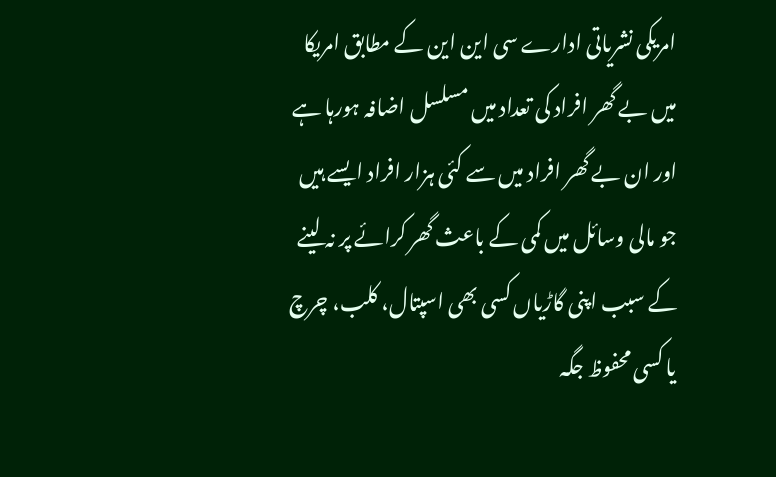امریکی نشریاتی ادارے سی این این کے مطابق امریکا میں بے گھر افراد کی تعداد میں مسلسل اضافہ ہورہا ہے اور ان بے گھر افراد میں سے کئی ہزار افراد ایسے ہیں جو مالی وسائل میں کمی کے باعث گھر کرائے پر نہ لینے کے سبب اپنی گاڑیاں کسی بھی اسپتال، کلب، چرچ یا کسی محفوظ جگہ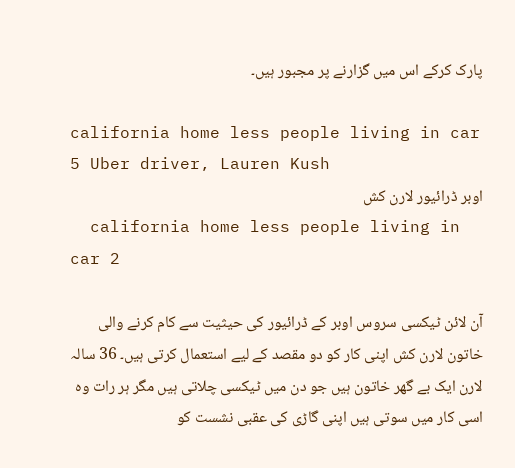پارک کرکے اس میں گزارنے پر مجبور ہیں۔

california home less people living in car 5 Uber driver, Lauren Kush
اوبر ڈرائیور لارن کش
  california home less people living in car 2

آن لائن ٹیکسی سروس اوبر کے ڈرائیور کی حیثیت سے کام کرنے والی خاتون لارن کش اپنی کار کو دو مقصد کے لیے استعمال کرتی ہیں۔ 36 سالہ لارن ایک بے گھر خاتون ہیں جو دن میں ٹیکسی چلاتی ہیں مگر ہر رات وہ اسی کار میں سوتی ہیں اپنی گاڑی کی عقبی نشست کو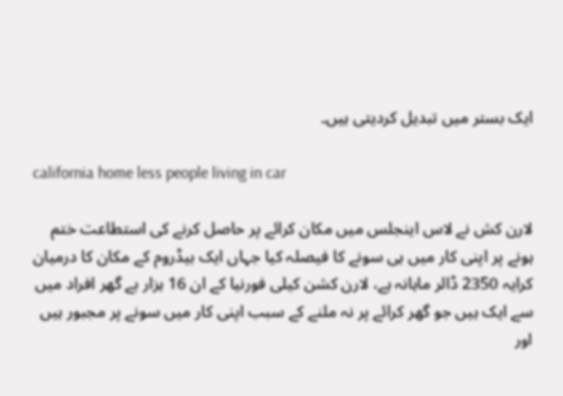ایک بستر میں تبدیل کردیتی ہیں۔

california home less people living in car

لارن کش نے لاس اینجلس میں مکان کرائے پر حاصل کرنے کی استطاعت ختم ہونے پر اپنی کار میں ہی سونے کا فیصلہ کیا جہاں ایک بیڈروم کے مکان کا درمیان کرایہ 2350 ڈالر ماہانہ ہے، لارن کشن کیلی فورنیا کے ان 16 ہزار بے گھر افراد میں سے ایک ہیں جو گھر کرائے پر نہ ملنے کے سبب اپنی کار میں سونے پر مجبور ہیں اور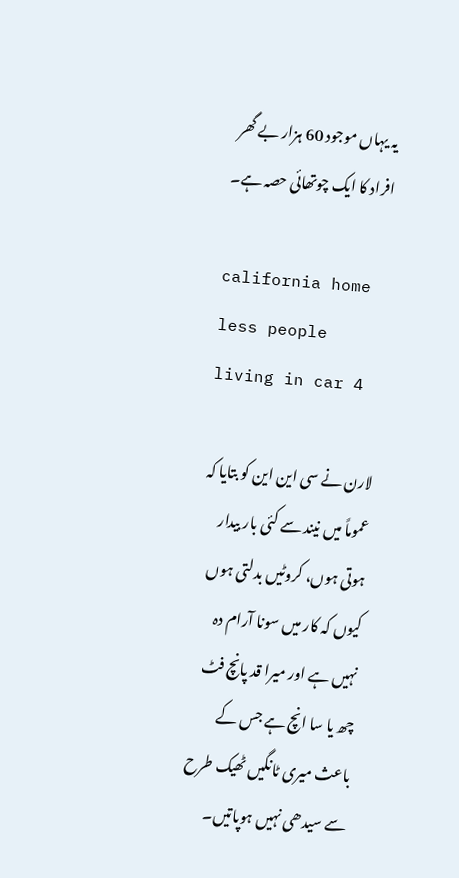یہ یہاں موجود 60 ہزار بے گھر افراد کا ایک چوتھائی حصہ ہے۔

california home less people living in car 4

لارن نے سی این این کو بتایا کہ عموماً میں نیند سے کئی بار بیدار ہوتی ہوں، کروٹیں بدلتی ہوں کیوں کہ کار میں سونا آرام دہ نہیں ہے اور میرا قد پانچ فٹ چھ یا سا انچ ہے جس کے باعث میری ٹانگیں ٹھیک طرح سے سیدھی نہیں ہوپاتیں۔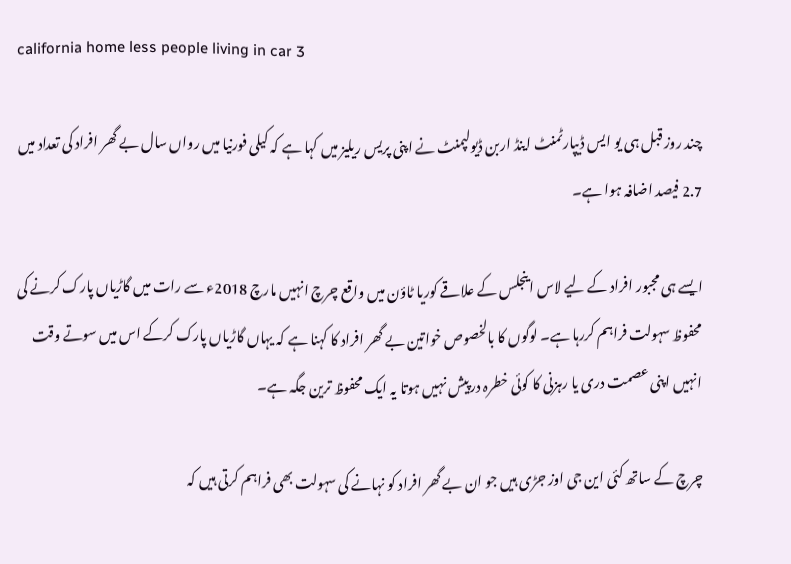california home less people living in car 3

چند روز قبل ہی یو ایس ڈیپارٹمنٹ اینڈ اربن ڈیولپمنٹ نے اپنی پریس ریلیز میں کہا ہے کہ کیلی فورنیا میں رواں سال بے گھر افراد کی تعداد میں 2.7 فیصد اضافہ ہوا ہے۔

ایسے ہی مجبور افراد کے لیے لاس اینجلس کے علاقے کوریا ٹاؤن میں واقع چرچ انہیں مارچ 2018ء سے رات میں گاڑیاں پارک کرنے کی محفوظ سہولت فراہم کررہا ہے۔ لوگوں کا بالخصوص خواتین بے گھر افراد کا کہنا ہے کہ یہاں گاڑیاں پارک کرکے اس میں سوتے وقت انہیں اپنی عصمت دری یا رہزنی کا کوئی خطرہ درپیش نہیں ہوتا یہ ایک محفوظ ترین جگہ ہے۔

چرچ کے ساتھ کئی این جی اوز جڑی ہیں جو ان بے گھر افراد کو نہانے کی سہولت بھی فراہم کرتی ہیں کہ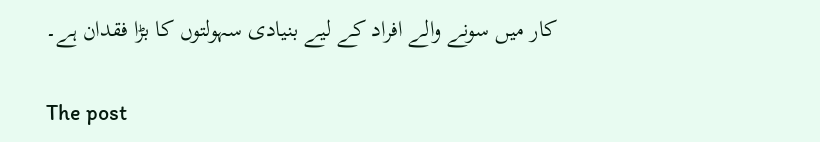کار میں سونے والے افراد کے لیے بنیادی سہولتوں کا بڑا فقدان ہے۔

The post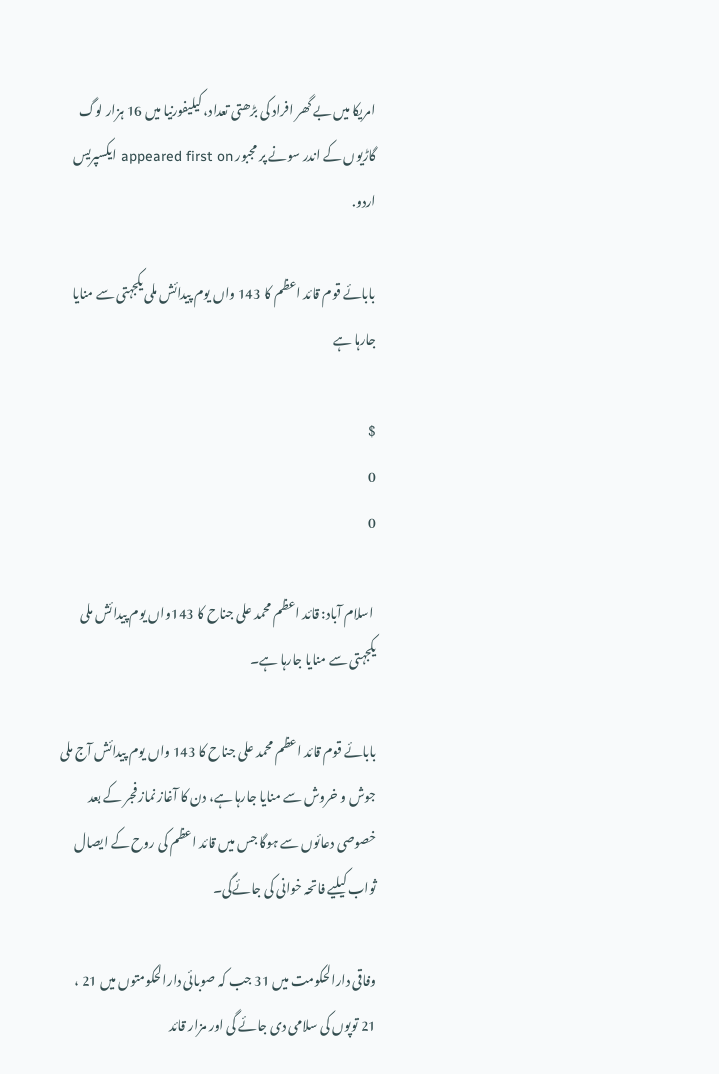امریکا میں بے گھر افراد کی بڑھتی تعداد، کیلیفورنیا میں 16 ہزار لوگ گاڑیوں کے اندر سونے پر مجبور appeared first on ایکسپریس اردو.

بابائے قوم قائد اعظم کا 143 واں یوم پیدائش ملی یکجہتی سے منایا جارہا ہے

$
0
0

 اسلام آباد: قائد اعظم محمد علی جناح کا 143واں یوم پیدائش ملی یکجہتی سے منایا جارہا ہے۔

بابائے قوم قائد اعظم محمد علی جناح کا 143 واں یوم پیدائش آج ملی جوش و خروش سے منایا جارہا ہے، دن کا آغاز نماز فجر کے بعد خصوصی دعائوں سے ہوگا جس میں قائد اعظم کی روح کے ایصال ثواب کیلیے فاتحہ خوانی کی جائےگی۔

وفاقی دارالحکومت میں 31 جب کہ صوبائی دارالحکومتوں میں 21 ، 21 توپوں کی سلامی دی جائے گی اور مزار قائد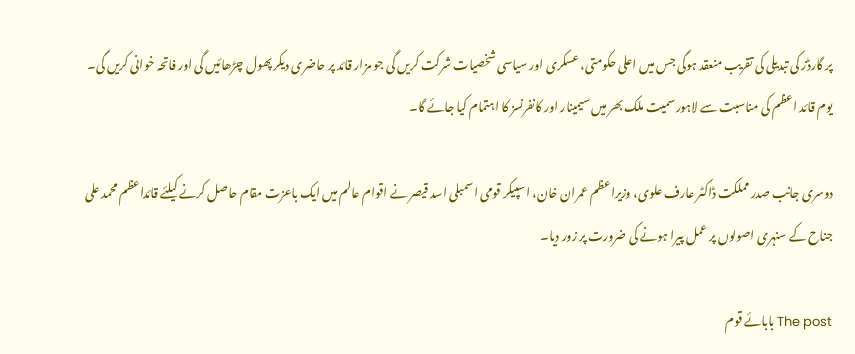پر گارڈز کی تبدیلی کی تقریب منعقد ہوگی جس میں اعلی حکومتی، عسکری اور سیاسی شخصیات شرکت کریں گی جو مزار قائد پر حاضری دیکر پھول چڑھائیں گی اور فاتحہ خوانی کریں گی۔ یوم قائد اعظم کی مناسبت سے لاہور سمیت ملک بھر میں سیمینار اور کانفرنسز کا اہتمام کیا جائے گا۔

دوسری جانب صدر مملکت ڈاکٹر عارف علوی، وزیراعظم عمران خان، اسپیکر قومی اسمبلی اسد قیصر نے اقوام عالم میں ایک باعزت مقام حاصل کرنے کیلئے قائداعظم محمد علی جناح کے سنہری اصولوں پر عمل پیرا ہونے کی ضرورت پر زور دیا۔

The post بابائے قوم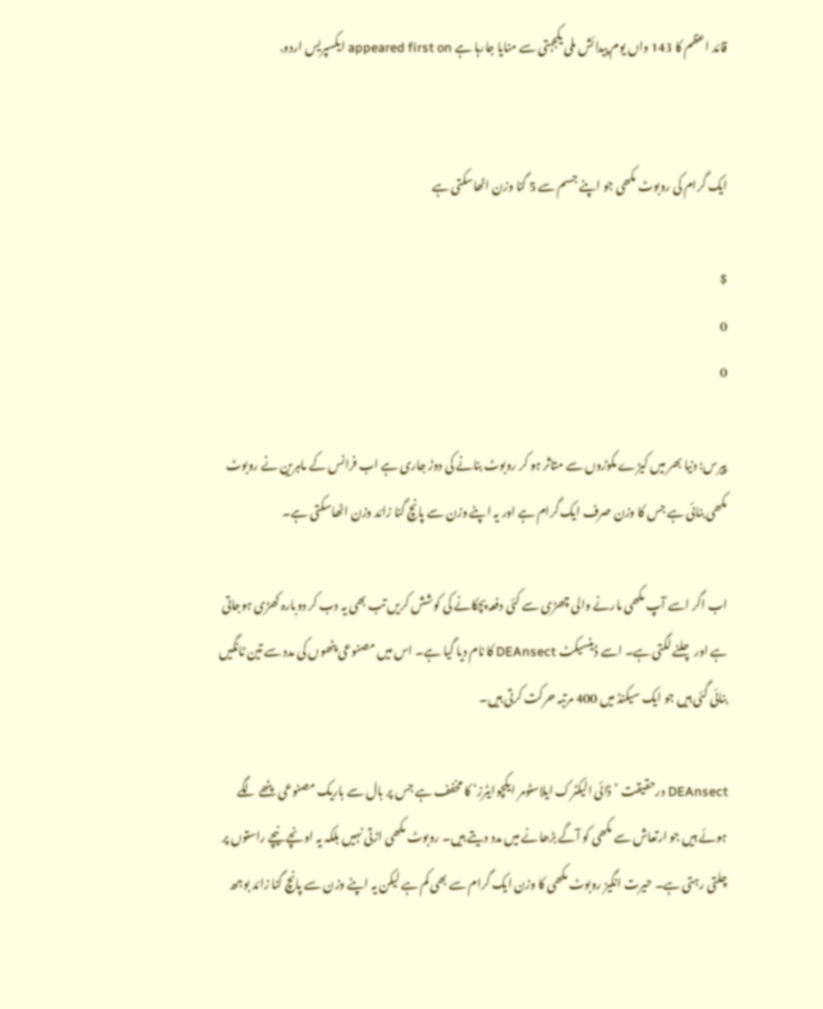قائد اعظم کا 143 واں یوم پیدائش ملی یکجہتی سے منایا جارہا ہے appeared first on ایکسپریس اردو.


ایک گرام کی روبوٹ مکھی جو اپنے جسم سے 5 گنا وزن اٹھاسکتی ہے

$
0
0

پیرس: دنیا بھر میں کیڑے مکوڑوں سے متاثر ہو کر روبوٹ بنانے کی دوڑ جاری ہے اب فرانس کے ماہرین نے روبوٹ مکھی بنائی ہے جس کا وزن صرف ایک گرام ہے اور یہ اپنے وزن سے پانچ گنا زائد وزن اٹھاسکتی ہے۔

اب اگر اسے آپ مکھی مارنے والی چھڑی سے کئی دفعہ پچکانے کی کوشش کریں تب بھی یہ دب کر دوبارہ کھڑی ہوجاتی ہے اور چلنے لگتی ہے۔ اسے ڈینسیکٹ DEAnsect کا نام دیا گیا ہے۔ اس میں مصنوعی پٹھوں کی مدد سے تین ٹانگیں بنائی گئی ہیں جو ایک سیکنڈ میں 400 مرتبہ حرکت کرتی ہیں۔

DEAnsect درحقیقت ’ڈائی الیکٹرک ایلاسٹومر ایکچوایٹرز‘ کا مخفف ہے جس پر بال سے باریک مصنوعی پٹھے لگے ہوئے ہیں جو ارتعاش سے مکھی کو آگے بڑھانے میں مدد دیتے ہیں۔ روبوٹ مکھی اڑتی نہیں بلکہ یہ اونچے نیچے راستوں پر چلتی رہتی ہے۔ حیرت انگیز روبوٹ مکھی کا وزن ایک گرام سے بھی کم ہے لیکن یہ اپنے وزن سے پانچ گنا زائد بوجھ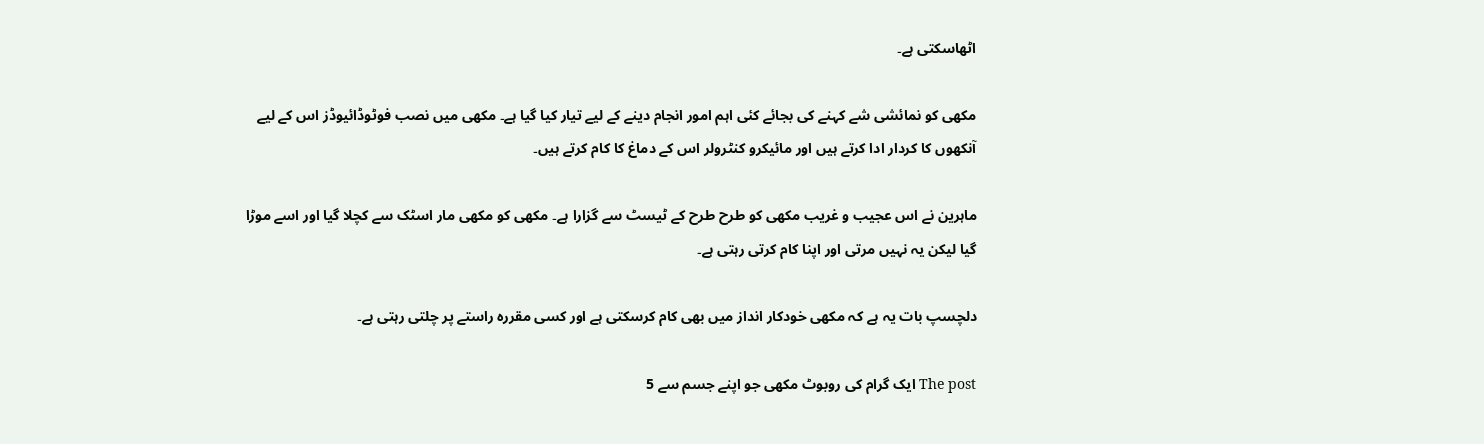اٹھاسکتی ہے۔

مکھی کو نمائشی شے کہنے کی بجائے کئی اہم امور انجام دینے کے لیے تیار کیا گیا ہے۔ مکھی میں نصب فوٹوڈائیوڈز اس کے لیے آنکھوں کا کردار ادا کرتے ہیں اور مائیکرو کنٹرولر اس کے دماغ کا کام کرتے ہیں۔

ماہرین نے اس عجیب و غریب مکھی کو طرح طرح کے ٹیسٹ سے گزارا ہے۔ مکھی کو مکھی مار اسٹک سے کچلا گیا اور اسے موڑا گیا لیکن یہ نہیں مرتی اور اپنا کام کرتی رہتی ہے۔

دلچسپ بات یہ ہے کہ مکھی خودکار انداز میں بھی کام کرسکتی ہے اور کسی مقررہ راستے پر چلتی رہتی ہے۔

The post ایک گرام کی روبوٹ مکھی جو اپنے جسم سے 5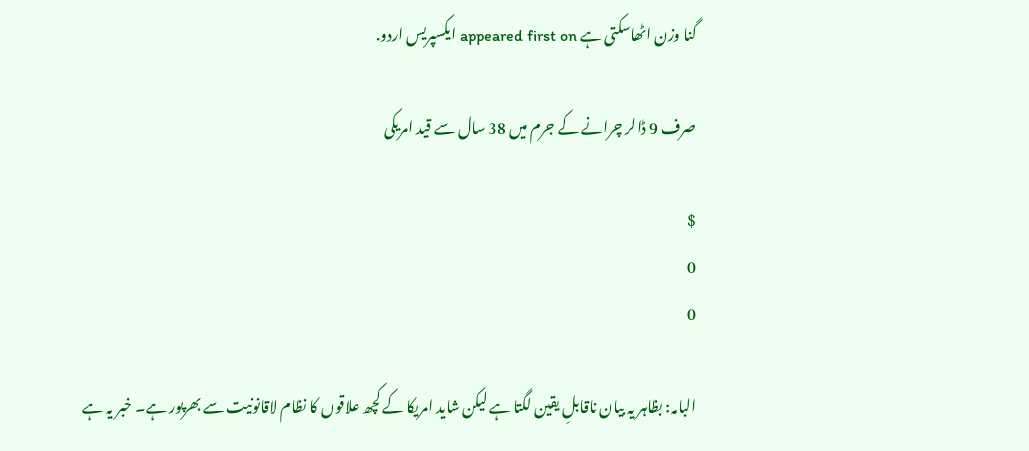گنا وزن اٹھاسکتی ہے appeared first on ایکسپریس اردو.

صرف 9 ڈالر چرانے کے جرم میں 38 سال سے قید امریکی

$
0
0

البامہ: بظاہر یہ بیان ناقابلِ یقین لگتا ہے لیکن شاید امریکا کے کچھ علاقوں کا نظام لاقانونیت سے بھرپور ہے۔ خبر یہ ہے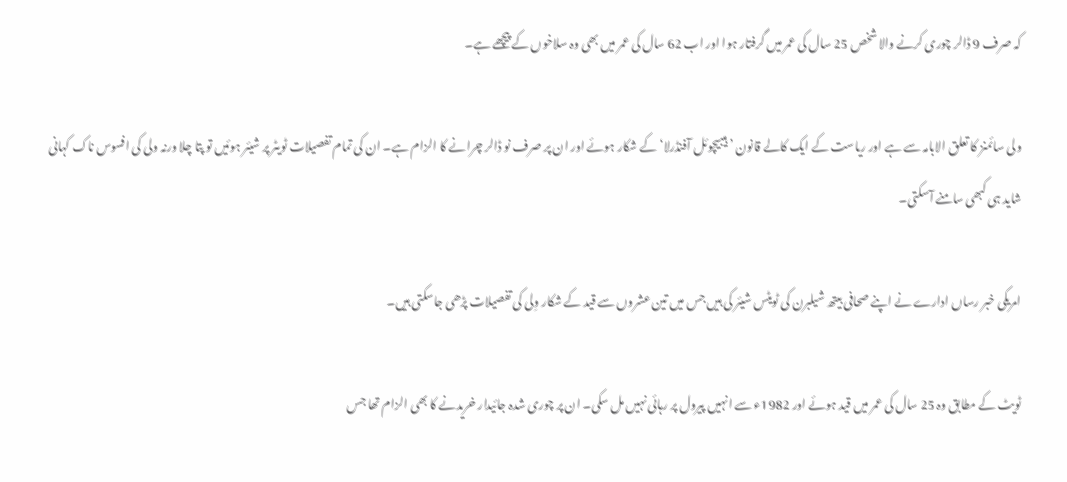کہ صرف 9 ڈالر چوری کرنے والا شخص 25 سال کی عمر میں گرفتار ہوا اور اب 62 سال کی عمر میں بھی وہ سلاخوں کے پیچھے ہے۔

ولی سائمنز کا تعلق الابامہ سے ہے اور ریاست کے ایک کالے قانون ’ ہیبیچوئل آفنڈرلا‘ کے شکار ہوئے اور ان پر صرف نو ڈالر چرانے کا الزام ہے۔ ان کی تمام تفصیلات ٹویٹر پر شیئر ہوئیں تو پتا چلا ورنہ ولی کی افسوس ناک کہانی شاید ہی کبھی سامنے آسکتی۔

امریکی خبر رساں ادارے نے اپنے صحافی بیتھ شیلبرن کی ٹویٹس شیئر کی ہیں جس میں تین عشروں سے قید کے شکار وِلی کی تفصیلات پڑھی جاسکتی ہیں۔

ٹویٹ کے مطابق وہ 25 سال کی عمر میں قید ہوئے اور 1982ء سے انہیں پیرول پر رہائی نہیں مل سکی۔ ان پر چوری شدہ جائیدار خریدنے کا بھی الزام تھا جس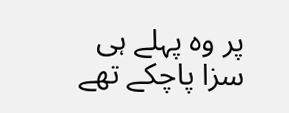پر وہ پہلے ہی سزا پاچکے تھے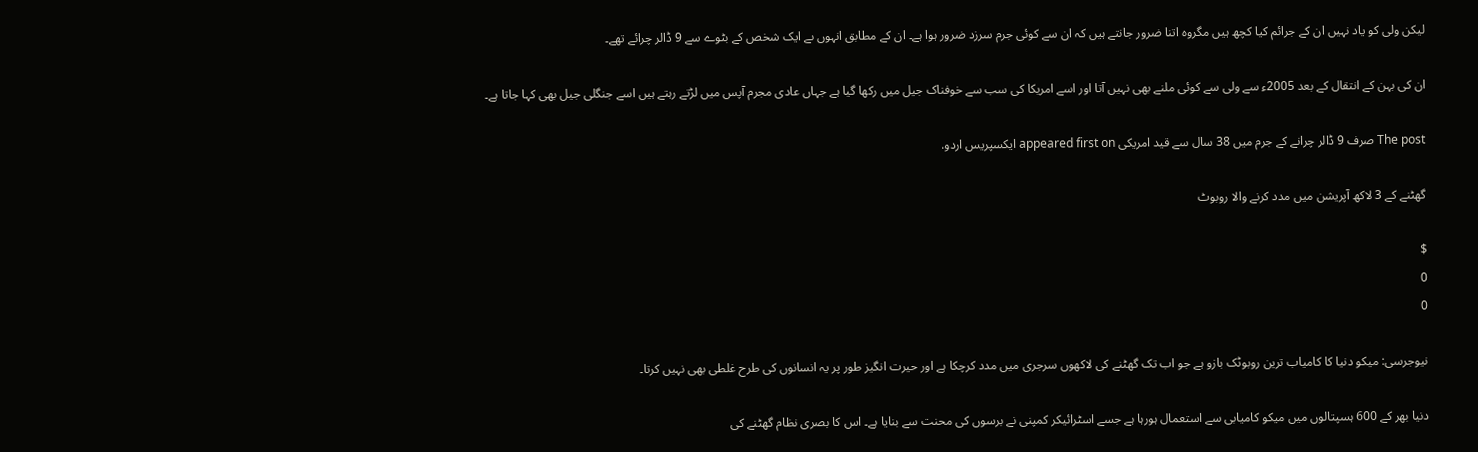لیکن ولی کو یاد نہیں ان کے جرائم کیا کچھ ہیں مگروہ اتنا ضرور جانتے ہیں کہ ان سے کوئی جرم سرزد ضرور ہوا ہے۔ ان کے مطابق انہوں ںے ایک شخص کے بٹوے سے 9 ڈالر چرائے تھے۔

ان کی بہن کے انتقال کے بعد 2005ء سے ولی سے کوئی ملنے بھی نہیں آتا اور اسے امریکا کی سب سے خوفناک جیل میں رکھا گیا ہے جہاں عادی مجرم آپس میں لڑتے رہتے ہیں اسے جنگلی جیل بھی کہا جاتا ہے۔

The post صرف 9 ڈالر چرانے کے جرم میں 38 سال سے قید امریکی appeared first on ایکسپریس اردو.

گھٹنے کے 3 لاکھ آپریشن میں مدد کرنے والا روبوٹ

$
0
0

نیوجرسی: میکو دنیا کا کامیاب ترین روبوٹک بازو ہے جو اب تک گھٹنے کی لاکھوں سرجری میں مدد کرچکا ہے اور حیرت انگیز طور پر یہ انسانوں کی طرح غلطی بھی نہیں کرتا۔

دنیا بھر کے 600 ہسپتالوں میں میکو کامیابی سے استعمال ہورہا ہے جسے اسٹرائیکر کمپنی نے برسوں کی محنت سے بنایا ہے۔ اس کا بصری نظام گھٹنے کی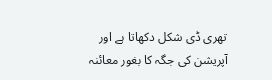تھری ڈی شکل دکھاتا ہے اور آپریشن کی جگہ کا بغور معائنہ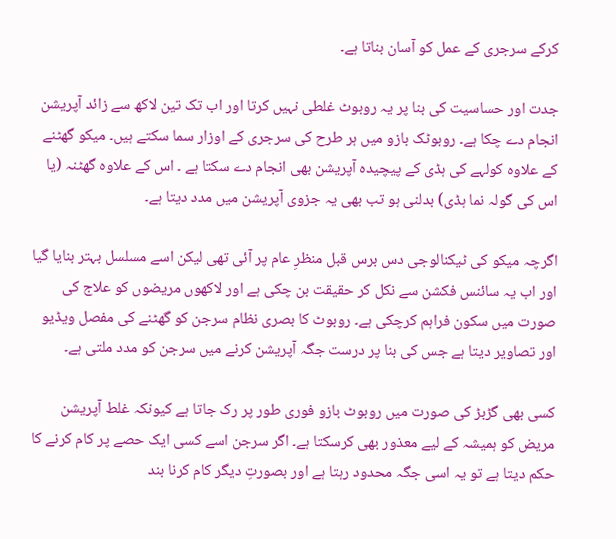کرکے سرجری کے عمل کو آسان بناتا ہے۔

جدت اور حساسیت کی بنا پر یہ روبوٹ غلطی نہیں کرتا اور اب تک تین لاکھ سے زائد آپریشن انجام دے چکا ہے۔ روبوٹک بازو میں ہر طرح کی سرجری کے اوزار سما سکتے ہیں۔ میکو گھٹنے کے علاوہ کولہے کی ہڈی کے پیچیدہ آپریشن بھی انجام دے سکتا ہے ۔ اس کے علاوہ گھٹنہ (یا اس کی گولہ نما ہڈی) بدلنی ہو تب بھی یہ جزوی آپریشن میں مدد دیتا ہے۔

اگرچہ میکو کی ٹیکنالوجی دس برس قبل منظرِ عام پر آئی تھی لیکن اسے مسلسل بہتر بنایا گیا اور اب یہ سائنس فکشن سے نکل کر حقیقت بن چکی ہے اور لاکھوں مریضوں کو علاج کی صورت میں سکون فراہم کرچکی ہے۔ روبوٹ کا بصری نظام سرجن کو گھٹنے کی مفصل ویڈیو اور تصاویر دیتا ہے جس کی بنا پر درست جگہ آپریشن کرنے میں سرجن کو مدد ملتی ہے۔

کسی بھی گڑبڑ کی صورت میں روبوٹ بازو فوری طور پر رک جاتا ہے کیونکہ غلط آپریشن مریض کو ہمیشہ کے لیے معذور بھی کرسکتا ہے۔ اگر سرجن اسے کسی ایک حصے پر کام کرنے کا حکم دیتا ہے تو یہ اسی جگہ محدود رہتا ہے اور بصورتِ دیگر کام کرنا بند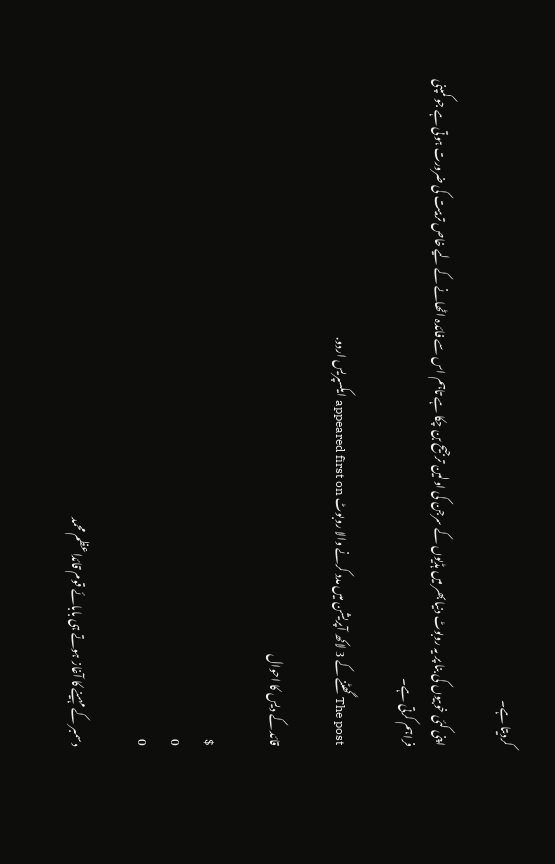کردیتا ہے۔

اپنی کئی خوبیوں کی بنا پر یہ روبوٹ دنیا بھر میں ہڈیوں کے سرجن کی اولین ترجیح بن چکا ہے تاہم اس سے فائدہ اٹھانے کے لیے خاص تربیت کی ضرورت ہوتی ہے جو کمپنی فراہم کرتی ہے۔

The post گھٹنے کے 3 لاکھ آپریشن میں مدد کرنے والا روبوٹ appeared first on ایکسپریس اردو.

قائد کے دیس کا احوال

$
0
0

دسمبر کے مہینے کا آغاز ہوتے ہی بابائے قوم قائداعظم محمد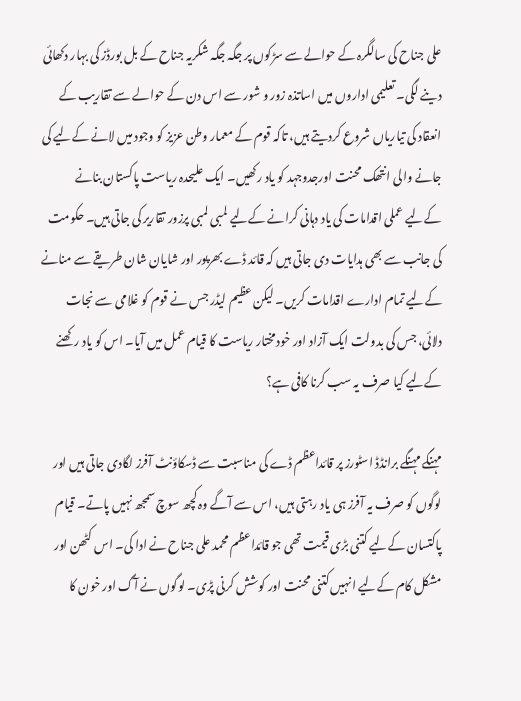علی جناح کی سالگرہ کے حوالے سے سڑکوں پر جگہ جگہ شکریہ جناح کے بل بورڈز کی بہار دکھائی دینے لگی۔ تعلیمی اداروں میں اساتذہ زور و شور سے اس دن کے حوالے سے تقاریب کے انعقاد کی تیاریاں شروع کردیتے ہیں، تاکہ قوم کے معمار وطن عزیز کو وجود میں لانے کےلیے کی جانے والی انتھک محنت اورجدوجہد کو یاد رکھیں۔ ایک علیحدہ ریاست پاکستان بنانے کےلیے عملی اقدامات کی یاد دہانی کرانے کےلیے لمبی لمبی پرزور تقاریر کی جاتی ہیں۔ حکومت کی جانب سے بھی ہدایات دی جاتی ہیں کہ قائد ڈے بھرپور اور شایان شان طریقے سے منانے کےلیے تمام ادارے اقدامات کریں۔ لیکن عظیم لیڈر جس نے قوم کو غلامی سے نجات دلائی، جس کی بدولت ایک آزاد اور خودمختار ریاست کا قیام عمل میں آیا۔ اس کو یاد رکھنے کےلیے کیا صرف یہ سب کرنا کافی ہے؟

مہنگے مہنگے برانڈڈ اسٹورز پر قائداعظم ڈے کی مناسبت سے ڈسکاؤنٹ آفرز لگادی جاتی ہیں اور لوگوں کو صرف یہ آفرز ہی یاد رہتی ہیں، اس سے آگے وہ کچھ سوچ سمجھ نہیں پاتے۔ قیام پاکتسان کےلیے کتنی بڑی قیمت تھی جو قائداعظم محمد علی جناح نے ادا کی۔ اس کٹھن اور مشکل کام کےلیے انہیں کتنی محنت اور کوشش کرنی پڑی۔ لوگوں نے آگ اور خون کا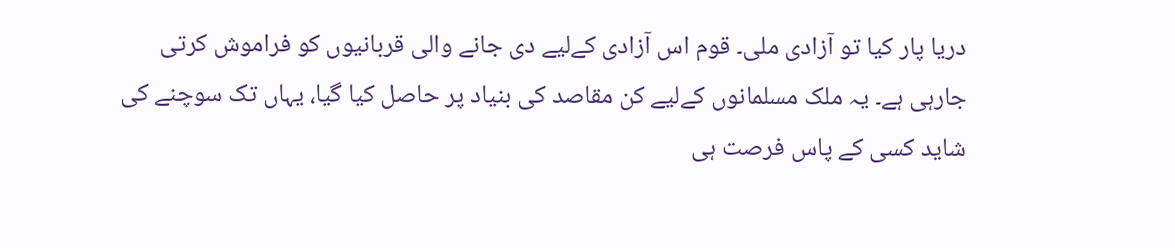دریا پار کیا تو آزادی ملی۔ قوم اس آزادی کےلیے دی جانے والی قربانیوں کو فراموش کرتی جارہی ہے۔ یہ ملک مسلمانوں کےلیے کن مقاصد کی بنیاد پر حاصل کیا گیا، یہاں تک سوچنے کی شاید کسی کے پاس فرصت ہی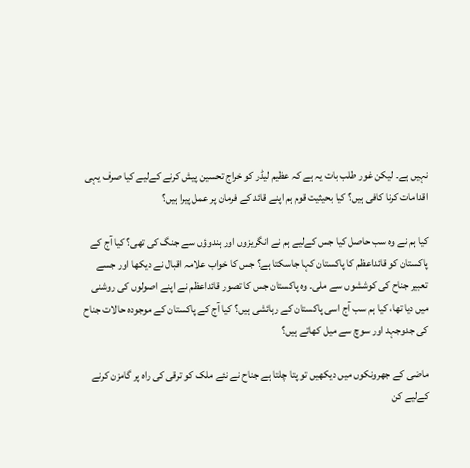نہیں ہے۔ لیکن غور طلب بات یہ ہے کہ عظیم لیڈر کو خراج تحسین پیش کرنے کےلیے کیا صرف یہی اقدامات کرنا کافی ہیں؟ کیا بحیثیت قوم ہم اپنے قائد کے فرمان پر عمل پیرا ہیں؟

کیا ہم نے وہ سب حاصل کیا جس کےلیے ہم نے انگریزوں اور ہندوؤں سے جنگ کی تھی؟ کیا آج کے پاکستان کو قائداعظم کا پاکستان کہا جاسکتا ہے؟ جس کا خواب علامہ اقبال نے دیکھا اور جسے تعبیر جناح کی کوششوں سے ملی۔ وہ پاکستان جس کا تصور قائداعظم نے اپنے اصولوں کی روشنی میں دیا تھا، کیا ہم سب آج اسی پاکستان کے رہائشی ہیں؟ کیا آج کے پاکستان کے موجودہ حالات جناح کی جدوجہد اور سوچ سے میل کھاتے ہیں؟

ماضی کے جھرونکوں میں دیکھیں تو پتا چلتا ہے جناح نے نئے ملک کو ترقی کی راہ پر گامزن کرنے کےلیے کن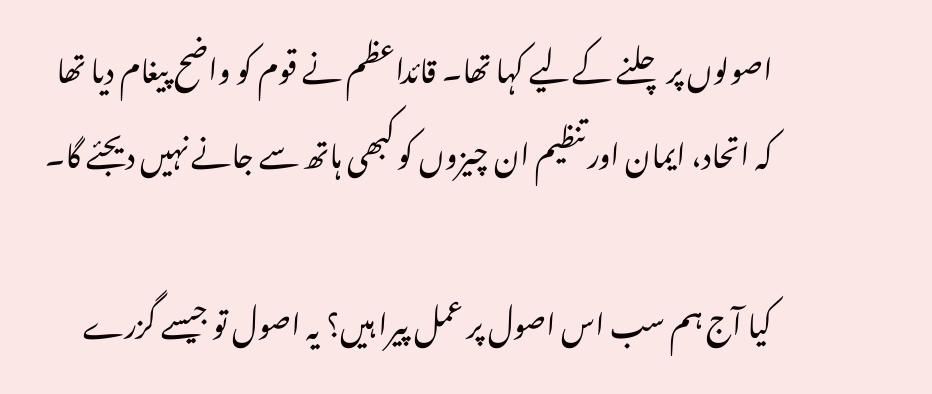اصولوں پر چلنے کےلیے کہا تھا۔ قائداعظم نے قوم کو واضح پیغام دیا تھا کہ اتحاد، ایمان اور تنظیم ان چیزوں کو کبھی ہاتھ سے جانے نہیں دیجئے گا۔

کیا آج ہم سب اس اصول پر عمل پیرا ہیں؟ یہ اصول تو جیسے گزرے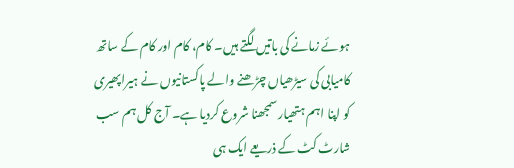ہوئے زمانے کی باتیں لگتے ہیں۔ کام، کام اور کام کے ساتھ کامیابی کی سیڑھیاں چڑھنے والے پاکستانیوں نے ہیراپھیری کو اپنا اہم ہتھیار سمجھنا شروع کردیا ہے۔ آج کل ہم سب شارٹ کٹ کے ذریعے ایک ہی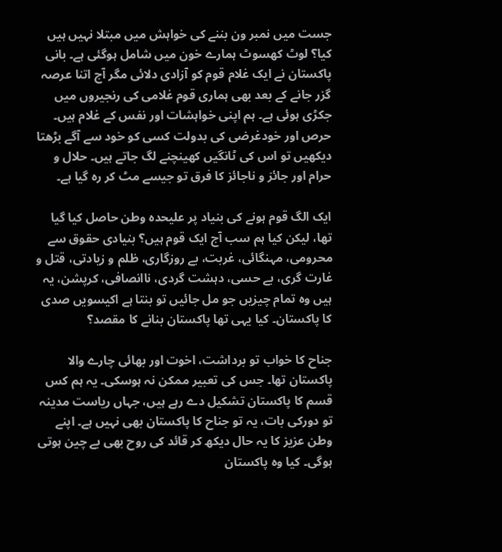جست میں نمبر ون بننے کی خواہش میں مبتلا نہیں ہیں کیا؟ لوٹ کھسوٹ ہمارے خون میں شامل ہوگئی ہے۔ بانی پاکستان نے ایک غلام قوم کو آزادی دلائی مگر آج اتنا عرصہ گزر جانے کے بعد بھی ہماری قوم غلامی کی رنجیروں میں جکڑی ہوئی ہے۔ ہم اپنی خواہشات اور نفس کے غلام ہیں۔ حرص اور خودغرضی کی بدولت کسی کو خود سے آگے بڑھتا دیکھیں تو اس کی ٹانگیں کھینچنے لگ جاتے ہیں۔ حلال و حرام اور جائز و ناجائز کا فرق تو جیسے مٹ کر رہ گیا ہے۔

ایک الگ قوم ہونے کی بنیاد پر علیحدہ وطن حاصل کیا گیا تھا، لیکن کیا ہم سب آج ایک قوم ہیں؟ بنیادی حقوق سے محرومی، مہنگائی، غربت، بے روزگاری، ظلم و زیادتی، قتل و غارت گری، بے حسی، دہشت گردی، ناانصافی، کرپشن، یہ ہیں وہ تمام چیزیں جو مل جائیں تو بنتا ہے اکیسویں صدی کا پاکستان۔ کیا یہی تھا پاکستان بنانے کا مقصد؟

جناح کا خواب تو برداشت، اخوت اور بھائی چارے والا پاکستان تھا۔ جس کی تعبیر ممکن نہ ہوسکی۔ یہ ہم کس قسم کا پاکستان تشکیل دے رہے ہیں، جہاں ریاست مدینہ تو دورکی بات، یہ تو جناح کا پاکستان بھی نہیں ہے۔ اپنے وطن عزیز کا یہ حال دیکھ کر قائد کی روح بھی بے چین ہوتی ہوگی۔ کیا وہ پاکستان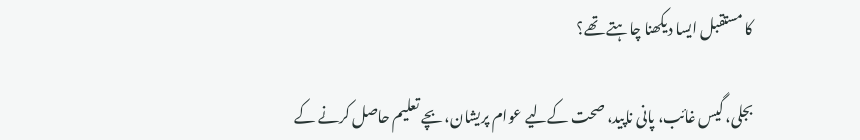کا مستقبل ایسا دیکھنا چاہتے تھے؟

بجلی، گیس غائب، پانی ناپید، صحت کےلیے عوام پریشان، بچے تعلیم حاصل کرنے کے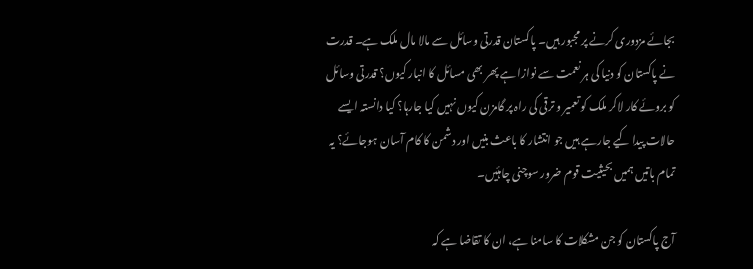بجائے مزدوری کرنے پر مجبور ہیں۔ پاکستان قدرتی وسائل سے مالا مال ملک ہے۔ قدرت نے پاکستان کو دنیا کی ہر نعمت سے نوازا ہے پھر بھی مسائل کا انبار کیوں؟ قدرتی وسائل کو بروئے کار لاکر ملک کو تعمیر و ترقی کی راہ پر گامزن کیوں نہیں کیا جارہا؟ کیا دانستہ ایسے حالات پیدا کیے جارہے ہیں جو انتشار کا باعث بنیں اور دشمن کا کام آسان ہوجائے؟ یہ تمام باتیں ہمیں بحیثیت قوم ضرور سوچنی چاہئیں۔

آج پاکستان کو جن مشکلات کا سامنا ہے، ان کا تقاضا ہے کہ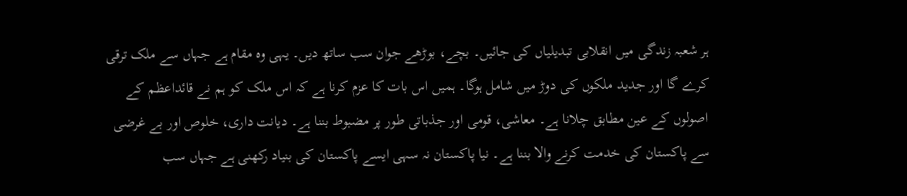ہر شعبہ زندگی میں انقلابی تبدیلیاں کی جائیں۔ بچے، بوڑھے جوان سب ساتھ دیں۔ یہی وہ مقام ہے جہاں سے ملک ترقی کرے گا اور جدید ملکوں کی دوڑ میں شامل ہوگا۔ ہمیں اس بات کا عزم کرنا ہے کہ اس ملک کو ہم نے قائداعظم کے اصولوں کے عین مطابق چلانا ہے۔ معاشی، قومی اور جذباتی طور پر مضبوط بننا ہے۔ دیانت داری، خلوص اور بے غرضی سے پاکستان کی خدمت کرنے والا بننا ہے۔ نیا پاکستان نہ سہی ایسے پاکستان کی بنیاد رکھنی ہے جہاں سب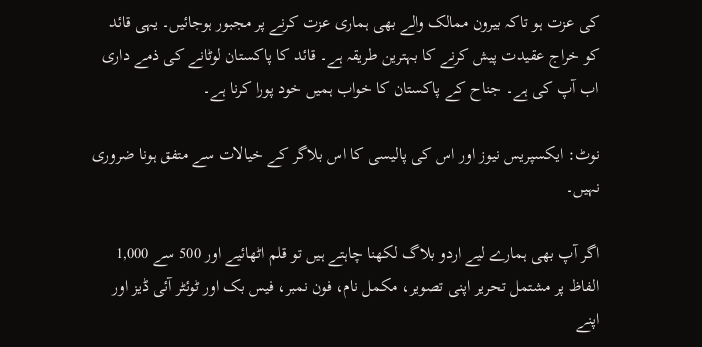کی عزت ہو تاکہ بیرون ممالک والے بھی ہماری عزت کرنے پر مجبور ہوجائیں۔ یہی قائد کو خراج عقیدت پیش کرنے کا بہترین طریقہ ہے۔ قائد کا پاکستان لوٹانے کی ذمے داری اب آپ کی ہے۔ جناح کے پاکستان کا خواب ہمیں خود پورا کرنا ہے۔

نوٹ: ایکسپریس نیوز اور اس کی پالیسی کا اس بلاگر کے خیالات سے متفق ہونا ضروری نہیں۔

اگر آپ بھی ہمارے لیے اردو بلاگ لکھنا چاہتے ہیں تو قلم اٹھائیے اور 500 سے 1,000 الفاظ پر مشتمل تحریر اپنی تصویر، مکمل نام، فون نمبر، فیس بک اور ٹوئٹر آئی ڈیز اور اپنے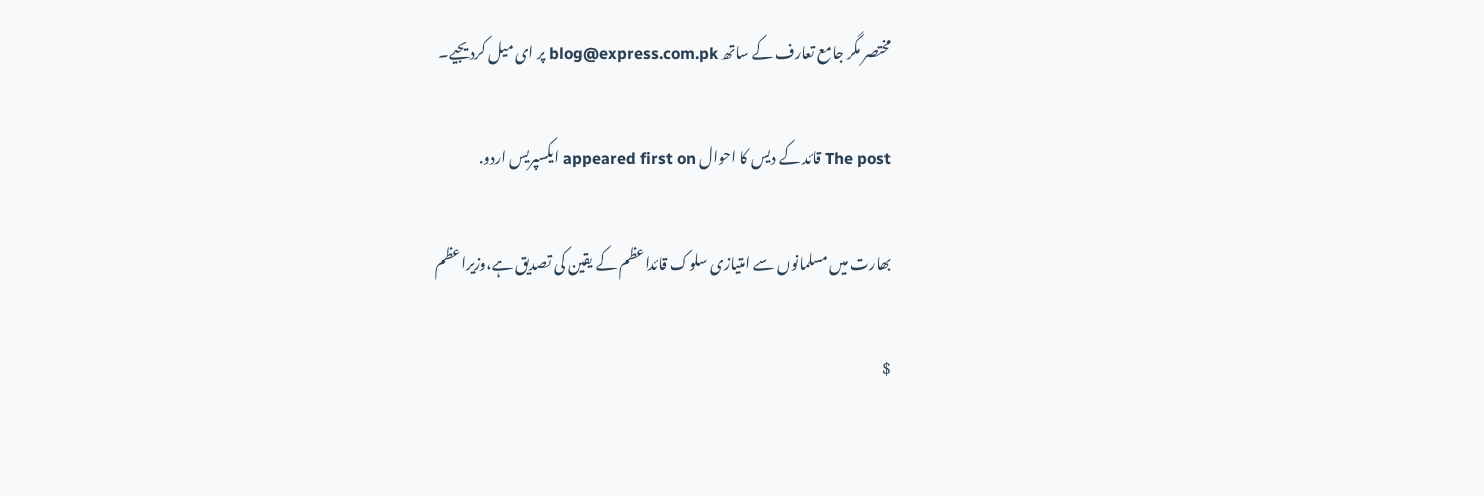مختصر مگر جامع تعارف کے ساتھ blog@express.com.pk پر ای میل کردیجیے۔

The post قائد کے دیس کا احوال appeared first on ایکسپریس اردو.

بھارت میں مسلمانوں سے امتیازی سلوک قائداعظم کے یقین کی تصدیق ہے،وزیراعظم

$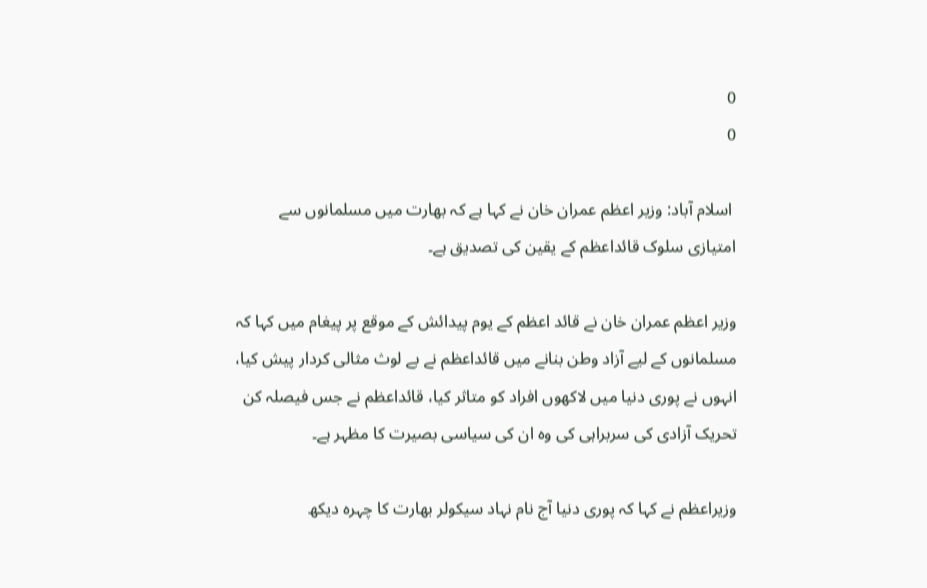0
0

 اسلام آباد: وزیر اعظم عمران خان نے کہا ہے کہ بھارت میں مسلمانوں سے امتیازی سلوک قائداعظم کے یقین کی تصدیق ہے۔

وزیر اعظم عمران خان نے قائد اعظم کے یوم پیدائش کے موقع پر پیغام میں کہا کہ مسلمانوں کے لیے آزاد وطن بنانے میں قائداعظم نے بے لوث مثالی کردار پیش کیا، انہوں نے پوری دنیا میں لاکھوں افراد کو متاثر کیا، قائداعظم نے جس فیصلہ کن تحریک آزادی کی سربراہی کی وہ ان کی سیاسی بصیرت کا مظہر ہے۔

وزیراعظم نے کہا کہ پوری دنیا آج نام نہاد سیکولر بھارت کا چہرہ دیکھ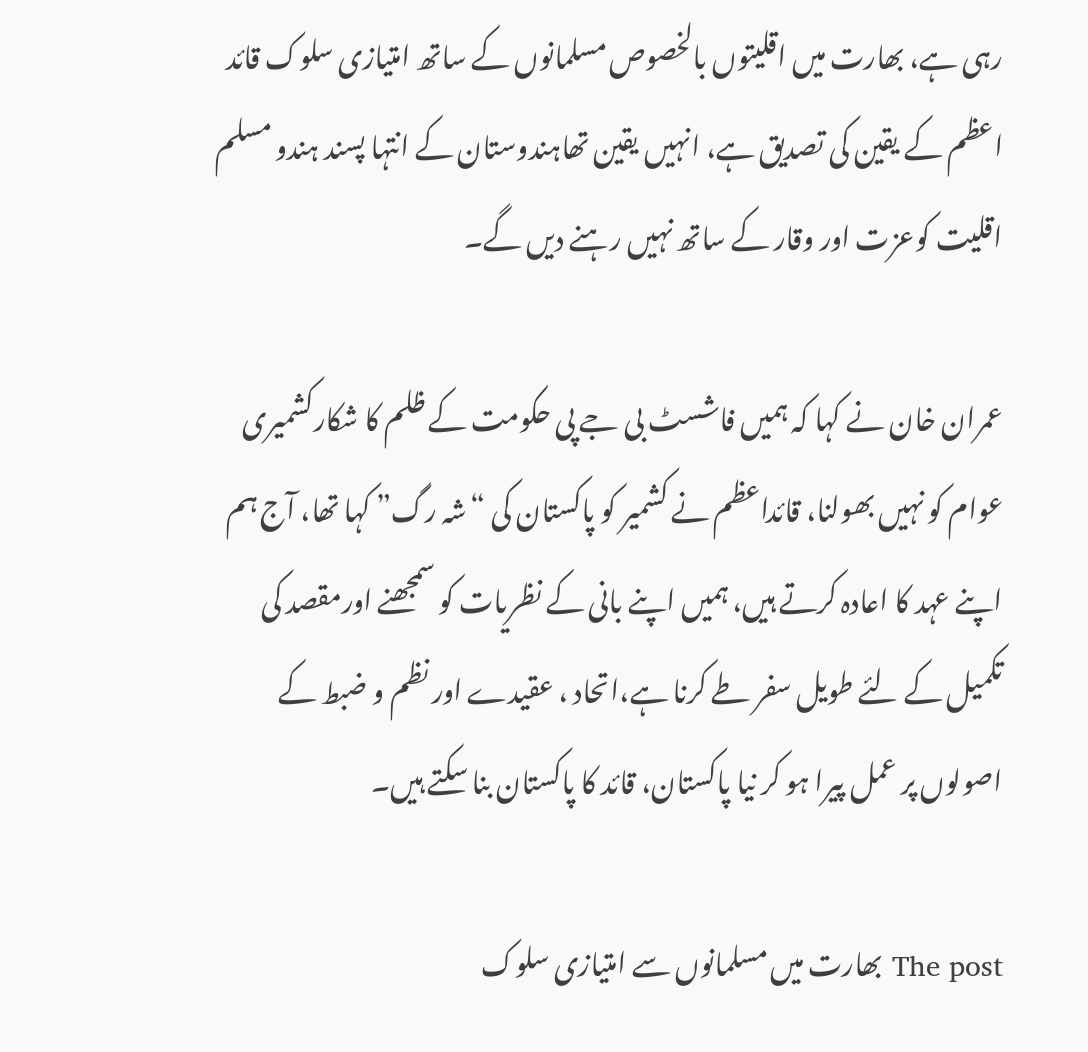رہی ہے، بھارت میں اقلیتوں بالخصوص مسلمانوں کے ساتھ امتیازی سلوک قائد اعظم کے یقین کی تصدیق ہے، انہیں یقین تھاہندوستان کے انتہا پسند ہندو مسلم اقلیت کوعزت اور وقار کے ساتھ نہیں رہنے دیں گے۔

عمران خان نے کہا کہ ہمیں فاشسٹ بی جے پی حکومت کے ظلم کا شکارکشمیری عوام کو نہیں بھولنا، قائداعظم نے کشمیر کو پاکستان کی “شہ رگ” کہا تھا، آج ہم اپنے عہد کا اعادہ کرتے ہیں، ہمیں اپنے بانی کے نظریات کو سمجھنے اورمقصد کی تکمیل کے لئے طویل سفر طے کرنا ہے،اتحاد ، عقیدے اور نظم و ضبط کے اصولوں پر عمل پیرا ہو کر نیا پاکستان، قائد کا پاکستان بنا سکتے ہیں۔

The post بھارت میں مسلمانوں سے امتیازی سلوک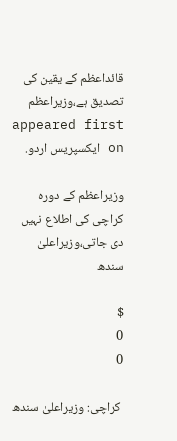قائداعظم کے یقین کی تصدیق ہے،وزیراعظم appeared first on ایکسپریس اردو.

وزیراعظم کے دورہ کراچی کی اطلاع نہیں دی جاتی،وزیراعلیٰ سندھ

$
0
0

 کراچی: وزیراعلیٰ سندھ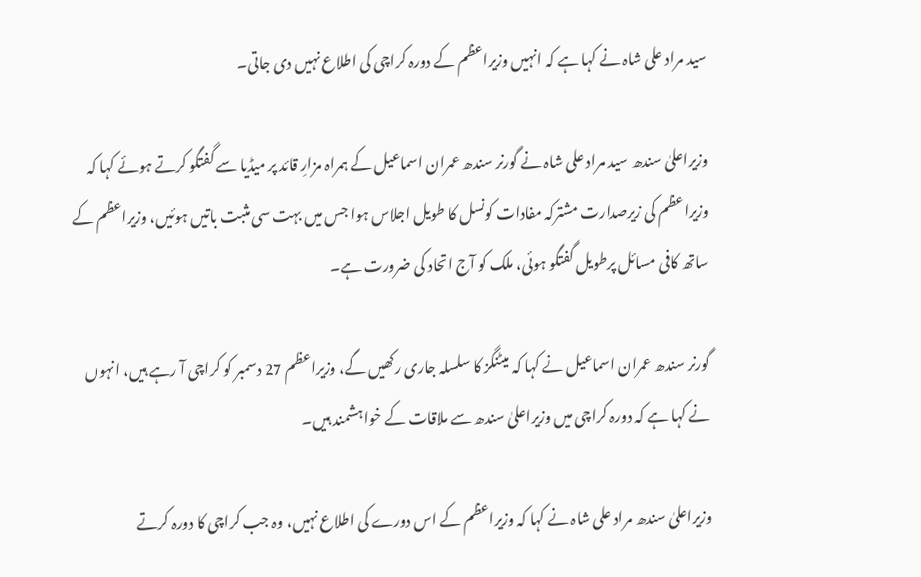سید مراد علی شاہ نے کہا ہے کہ انہیں وزیراعظم کے دورہ کراچی کی اطلاع نہیں دی جاتی۔

وزیراعلیٰ سندھ سید مراد علی شاہ نے گورنر سندھ عمران اسماعیل کے ہمراہ مزارِ قائد پر میڈیا سے گفتگو کرتے ہوئے کہا کہ وزیراعظم کی زیرصدارت مشترکہ مفادات کونسل کا طویل اجلاس ہوا جس میں بہت سی مثبت باتیں ہوئیں، وزیراعظم کے ساتھ کافی مسائل پرطویل گفتگو ہوئی، ملک کو آج اتحاد کی ضرورت ہے۔

گورنر سندھ عمران اسماعیل نے کہا کہ میٹنگز کا سلسلہ جاری رکھیں گے، وزیراعظم 27 دسمبر کو کراچی آ رہے ہیں، انہوں نے کہا ہے کہ دورہ کراچی میں وزیراعلیٰ سندھ سے ملاقات کے خواہشمند ہیں۔

وزیراعلیٰ سندھ مراد علی شاہ نے کہا کہ وزیراعظم کے اس دورے کی اطلاع نہیں، وہ جب کراچی کا دورہ کرتے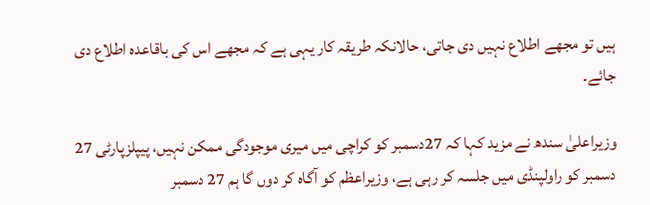ہیں تو مجھے اطلاع نہیں دی جاتی، حالانکہ طریقہ کار یہی ہے کہ مجھے اس کی باقاعدہ اطلاع دی جائے۔

وزیراعلیٰ سندھ نے مزید کہا کہ 27دسمبر کو کراچی میں میری موجودگی ممکن نہیں، پیپلزپارٹی 27 دسمبر کو راولپنڈی میں جلسہ کر رہی ہے، وزیراعظم کو آگاہ کر دوں گا ہم 27 دسمبر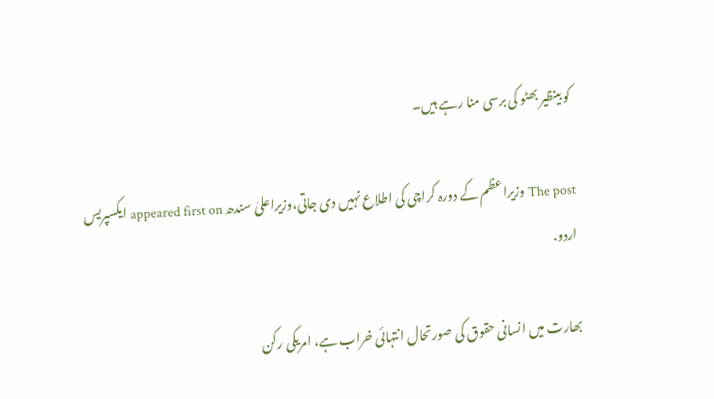کو بینظیر بھٹو کی برسی منا رہے ہیں۔

The post وزیراعظم کے دورہ کراچی کی اطلاع نہیں دی جاتی،وزیراعلیٰ سندھ appeared first on ایکسپریس اردو.

بھارت میں انسانی حقوق کی صورتحال انتہائی خراب ہے، امریکی رکن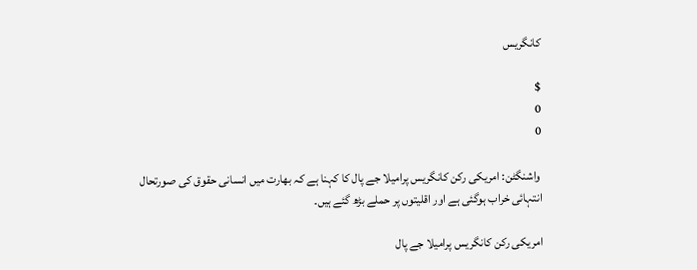کانگریس

$
0
0

 واشنگٹن: امریکی رکن کانگریس پرامیلا جے پال کا کہنا ہے کہ بھارت میں انسانی حقوق کی صورتحال انتہائی خراب ہوگئی ہے اور اقلیتوں پر حملے بڑھ گئے ہیں۔

امریکی رکن کانگریس پرامیلا جے پال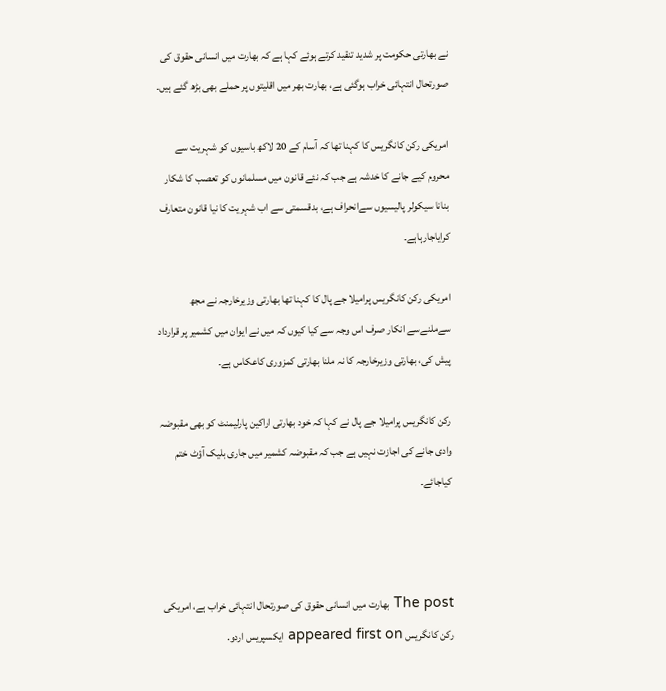نے بھارتی حکومت پر شدید تنقید کرتے ہوئے کہا ہے کہ بھارت میں انسانی حقوق کی صورتحال انتہائی خراب ہوگئی ہے، بھارت بھر میں اقلیتوں پر حملے بھی بڑھ گئے ہیں۔

امریکی رکن کانگریس کا کہنا تھا کہ آسام کے 20 لاکھ باسیوں کو شہریت سے محروم کیے جانے کا خدشہ ہے جب کہ نئے قانون میں مسلمانوں کو تعصب کا شکار بنانا سیکولر پالیسیوں سےانحراف ہے، بدقسمتی سے اب شہریت کا نیا قانون متعارف کرایاجارہاہے۔

امریکی رکن کانگریس پرامیلا جے پال کا کہنا تھا بھارتی وزیرخارجہ نے مجھ سےملنےسے انکار صرف اس وجہ سے کیا کیوں کہ میں نے ایوان میں کشمیر پر قرارداد پیش کی، بھارتی وزیرخارجہ کا نہ ملنا بھارتی کمزوری کاعکاس ہے۔

رکن کانگریس پرامیلا جے پال نے کہا کہ خود بھارتی اراکین پارلیمنٹ کو بھی مقبوضہ وادی جانے کی اجازت نہیں ہے جب کہ مقبوضہ کشمیر میں جاری بلیک آؤٹ ختم کیاجائے۔



The post بھارت میں انسانی حقوق کی صورتحال انتہائی خراب ہے، امریکی رکن کانگریس appeared first on ایکسپریس اردو.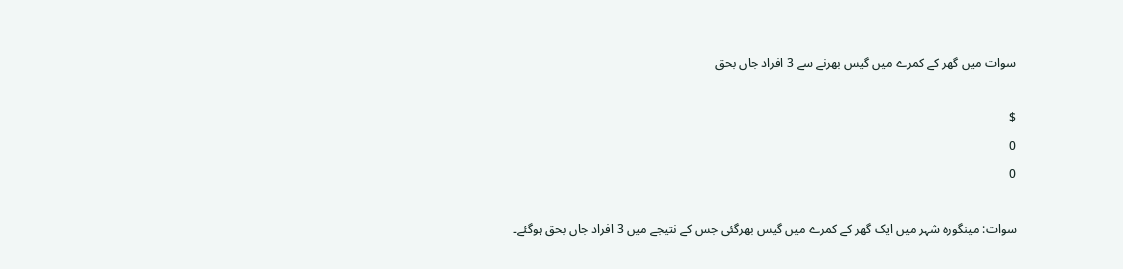سوات میں گھر کے کمرے میں گیس بھرنے سے 3 افراد جاں بحق

$
0
0

سوات: مینگورہ شہر میں ایک گھر کے کمرے میں گیس بھرگئی جس کے نتیجے میں 3 افراد جاں بحق ہوگئے۔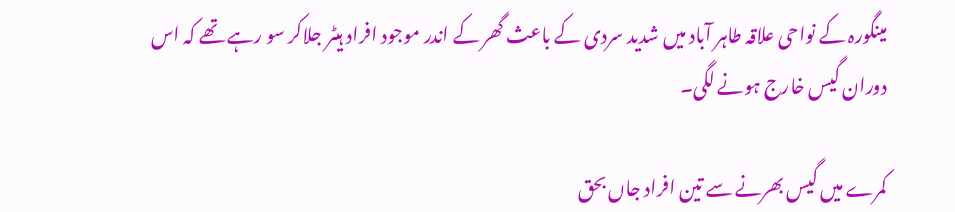مینگورہ کے نواحی علاقہ طاہر آباد میں شدید سردی کے باعث گھر کے اندر موجود افراد ہیٹر جلاکر سو رہے تھے کہ اس دوران گیس خارج ہونے لگی۔

کمرے میں گیس بھرنے سے تین افراد جاں بحق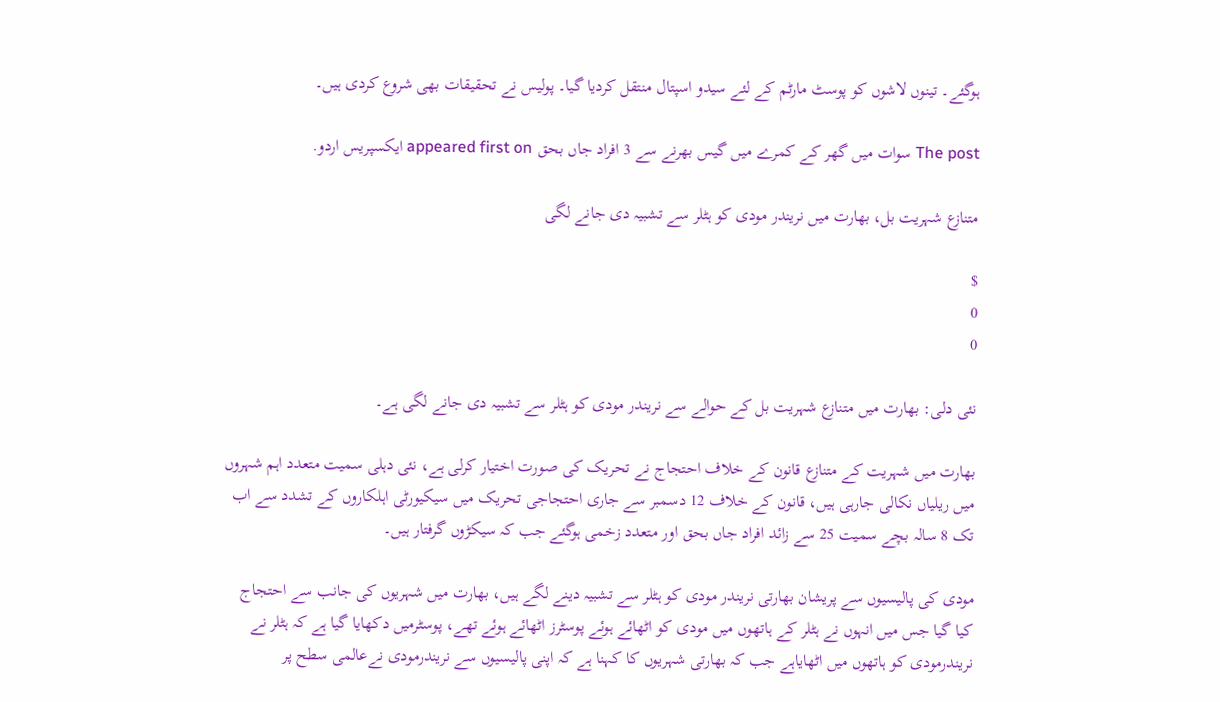ہوگئے۔ تینوں لاشوں کو پوسٹ مارٹم کے لئے سیدو اسپتال منتقل کردیا گیا۔ پولیس نے تحقیقات بھی شروع کردی ہیں۔

The post سوات میں گھر کے کمرے میں گیس بھرنے سے 3 افراد جاں بحق appeared first on ایکسپریس اردو.

متنازع شہریت بل، بھارت میں نریندر مودی کو ہٹلر سے تشبیہ دی جانے لگی

$
0
0

نئی دلی: بھارت میں متنازع شہریت بل کے حوالے سے نریندر مودی کو ہٹلر سے تشبیہ دی جانے لگی ہے۔

بھارت میں شہریت کے متنازع قانون کے خلاف احتجاج نے تحریک کی صورت اختیار کرلی ہے، نئی دہلی سمیت متعدد اہم شہروں میں ریلیاں نکالی جارہی ہیں، قانون کے خلاف 12 دسمبر سے جاری احتجاجی تحریک میں سیکیورٹی اہلکاروں کے تشدد سے اب تک 8 سالہ بچے سمیت 25 سے زائد افراد جاں بحق اور متعدد زخمی ہوگئے جب کہ سیکڑوں گرفتار ہیں۔

مودی کی پالیسیوں سے پریشان بھارتی نریندر مودی کو ہٹلر سے تشبیہ دینے لگے ہیں، بھارت میں شہریوں کی جانب سے احتجاج کیا گیا جس میں انہوں نے ہٹلر کے ہاتھوں میں مودی کو اٹھائے ہوئے پوسٹرز اٹھائے ہوئے تھے، پوسٹرمیں دکھایا گیا ہے کہ ہٹلر نے نریندرمودی کو ہاتھوں میں اٹھایاہے جب کہ بھارتی شہریوں کا کہنا ہے کہ اپنی پالیسیوں سے نریندرمودی نےعالمی سطح پر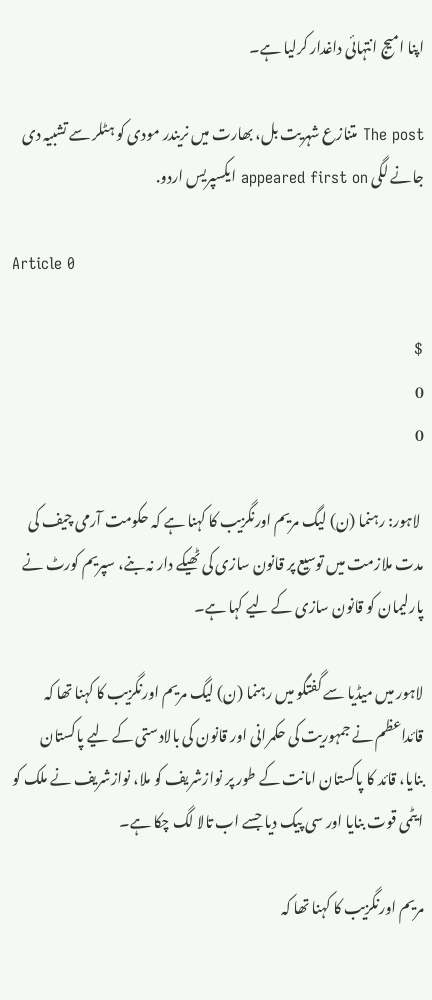اپنا امیج انتہائی داغدار کرلیا ہے۔

The post متنازع شہریت بل، بھارت میں نریندر مودی کو ہٹلر سے تشبیہ دی جانے لگی appeared first on ایکسپریس اردو.

Article 0

$
0
0

 لاہور: رہنما (ن) لیگ مریم اورنگزیب کا کہنا ہے کہ حکومت آرمی چیف کی مدت ملازمت میں توسیع پر قانون سازی کی ٹھیکے دار نہ بنے، سپریم کورٹ نے پارلیمان کو قانون سازی کے لیے کہا ہے۔

لاہور میں میڈیا سے گفتگو میں رہنما (ن) لیگ مریم اورنگزیب کا کہنا تھا کہ قائداعظم نے جمہوریت کی حکمرانی اور قانون کی بالادستی کے لیے پاکستان بنایا، قائد کا پاکستان امانت کے طور پر نوازشریف کو ملا، نوازشریف نے ملک کو ایٹمی قوت بنایا اور سی پیک دیا جسے اب تالا لگ چکا ہے۔

مریم اورنگزیب کا کہنا تھا کہ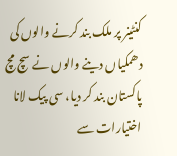کنٹینر پر ملک بند کرنے والوں کی دھمکیاں دینے والوں نے سچ مچ پاکستان بند کر دیا، سی پیک لانا اختیارات سے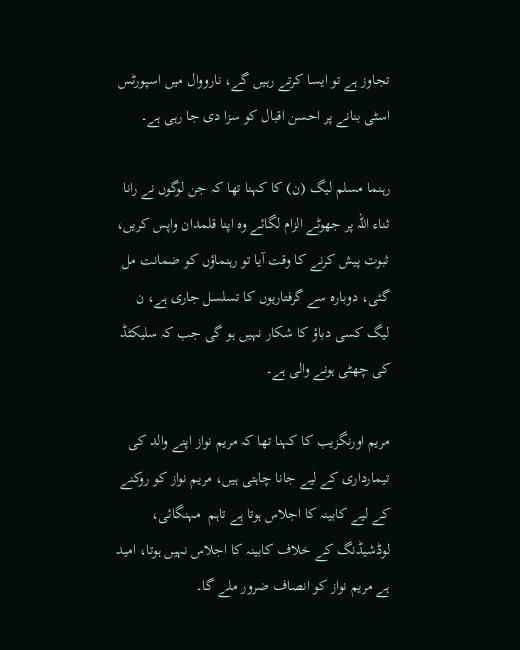تجاوز ہے تو ایسا کرتے رہیں گے، نارووال میں اسپورٹس اسٹی بنانے پر احسن اقبال کو سزا دی جا رہی ہے۔

رہنما مسلم لیگ (ن) کا کہنا تھا کہ جن لوگوں نے رانا ثناء اللہ پر جھوٹے الزام لگائے وہ اپنا قلمدان واپس کریں، ثبوت پیش کرنے کا وقت آیا تو رہنماؤں کو ضمانت مل گئی، دوبارہ سے گرفتاریوں کا تسلسل جاری ہے، ن لیگ کسی دباؤ کا شکار نہیں ہو گی جب کہ سلیکٹڈ کی چھٹی ہونے والی ہے۔

مریم اورنگزیب کا کہنا تھا کہ مریم نواز اپنے والد کی تیمارداری کے لیے جانا چاہتی ہیں، مریم نواز کو روکنے کے لیے کابینہ کا اجلاس ہوتا ہے تاہم  مہنگائی، لوڈشیڈنگ کے خلاف کابینہ کا اجلاس نہیں ہوتا، امید ہے مریم نواز کو انصاف ضرور ملے گا۔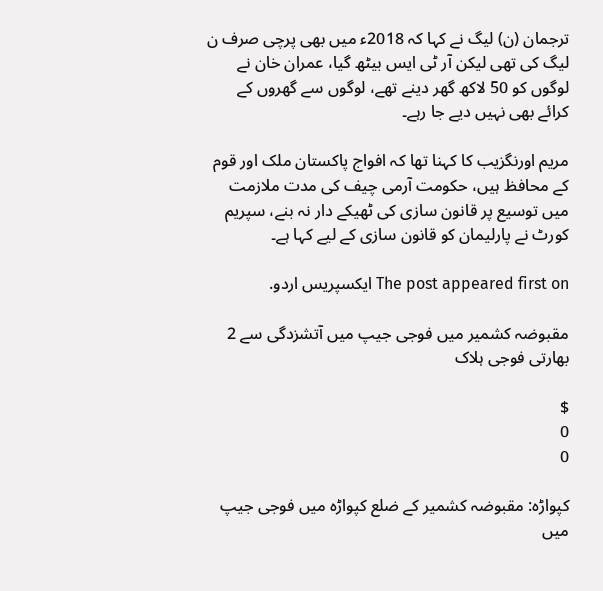ترجمان (ن) لیگ نے کہا کہ 2018ء میں بھی پرچی صرف ن لیگ کی تھی لیکن آر ٹی ایس بیٹھ گیا، عمران خان نے لوگوں کو 50 لاکھ گھر دینے تھے، لوگوں سے گھروں کے کرائے بھی نہیں دیے جا رہے۔

مریم اورنگزیب کا کہنا تھا کہ افواج پاکستان ملک اور قوم کے محافظ ہیں، حکومت آرمی چیف کی مدت ملازمت میں توسیع پر قانون سازی کی ٹھیکے دار نہ بنے، سپریم کورٹ نے پارلیمان کو قانون سازی کے لیے کہا ہے۔

The post appeared first on ایکسپریس اردو.

مقبوضہ کشمیر میں فوجی جیپ میں آتشزدگی سے 2 بھارتی فوجی ہلاک

$
0
0

کپواڑہ: مقبوضہ کشمیر کے ضلع کپواڑہ میں فوجی جیپ میں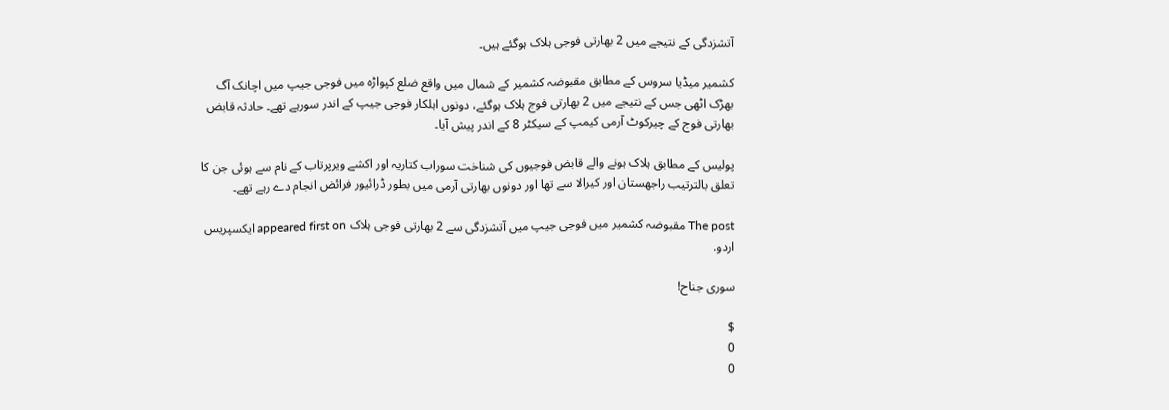آتشزدگی کے نتیجے میں 2 بھارتی فوجی ہلاک ہوگئے ہیں۔

کشمیر میڈیا سروس کے مطابق مقبوضہ کشمیر کے شمال میں واقع ضلع کپواڑہ میں فوجی جیپ میں اچانک آگ بھڑک اٹھی جس کے نتیجے میں 2 بھارتی فوج ہلاک ہوگئے، دونوں اہلکار فوجی جیپ کے اندر سورہے تھے۔ حادثہ قابض بھارتی فوج کے چیرکوٹ آرمی کیمپ کے سیکٹر 8 کے اندر پیش آیا۔

پولیس کے مطابق ہلاک ہونے والے قابض فوجیوں کی شناخت سوراب کتاریہ اور اکشے ویرپرتاب کے نام سے ہوئی جن کا تعلق بالترتیب راجھستان اور کیرالا سے تھا اور دونوں بھارتی آرمی میں بطور ڈرائیور فرائض انجام دے رہے تھے۔

The post مقبوضہ کشمیر میں فوجی جیپ میں آتشزدگی سے 2 بھارتی فوجی ہلاک appeared first on ایکسپریس اردو.

سوری جناح!

$
0
0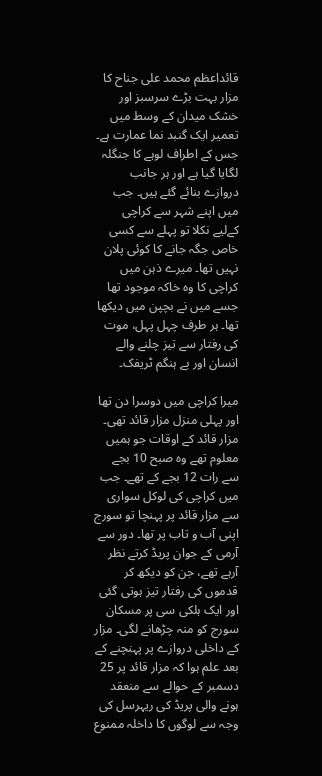قائداعظم محمد علی جناح کا مزار بہت بڑے سرسبز اور خشک میدان کے وسط میں تعمیر ایک گنبد نما عمارت ہے۔ جس کے اطراف لوہے کا جنگلہ لگایا گیا ہے اور ہر جانب دروازے بنائے گئے ہیں۔ جب میں اپنے شہر سے کراچی کےلیے نکلا تو پہلے سے کسی خاص جگہ جانے کا کوئی پلان نہیں تھا۔ میرے ذہن میں کراچی کا وہ خاکہ موجود تھا جسے میں نے بچپن میں دیکھا تھا۔ ہر طرف چہل پہل، موت کی رفتار سے تیز چلنے والے انسان اور بے ہنگم ٹریفک۔

میرا کراچی میں دوسرا دن تھا اور پہلی منزل مزار قائد تھی۔ مزار قائد کے اوقات جو ہمیں معلوم تھے وہ صبح 10 بجے سے رات 12 بجے کے تھے۔ جب میں کراچی کی لوکل سواری سے مزار قائد پر پہنچا تو سورج اپنی آب و تاب پر تھا۔ دور سے آرمی کے جوان پریڈ کرتے نظر آرہے تھے، جن کو دیکھ کر قدموں کی رفتار تیز ہوتی گئی اور ایک ہلکی سی پر مسکان سورج کو منہ چڑھانے لگی۔ مزار کے داخلی دروازے پر پہنچنے کے بعد علم ہوا کہ مزار قائد پر 25 دسمبر کے حوالے سے منعقد ہونے والی پریڈ کی ریہرسل کی وجہ سے لوگوں کا داخلہ ممنوع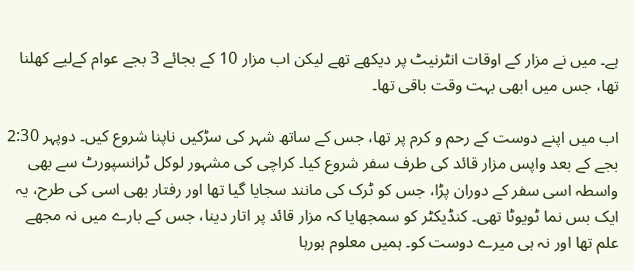ہے۔ میں نے مزار کے اوقات انٹرنیٹ پر دیکھے تھے لیکن اب مزار 10 کے بجائے 3 بجے عوام کےلیے کھلنا تھا، جس میں ابھی بہت وقت باقی تھا۔

اب میں اپنے دوست کے رحم و کرم پر تھا، جس کے ساتھ شہر کی سڑکیں ناپنا شروع کیں۔ دوپہر 2:30 بجے کے بعد واپس مزار قائد کی طرف سفر شروع کیا۔ کراچی کی مشہور لوکل ٹرانسپورٹ سے بھی واسطہ اسی سفر کے دوران پڑا، جس کو ٹرک کی مانند سجایا گیا تھا اور رفتار بھی اسی کی طرح، یہ ایک بس نما ٹویوٹا تھی۔ کنڈیکٹر کو سمجھایا کہ مزار قائد پر اتار دینا، جس کے بارے میں نہ مجھے علم تھا اور نہ ہی میرے دوست کو۔ ہمیں معلوم ہورہا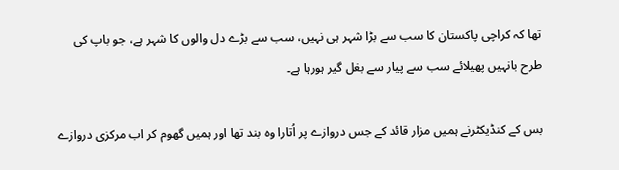تھا کہ کراچی پاکستان کا سب سے بڑا شہر ہی نہیں، سب سے بڑے دل والوں کا شہر ہے، جو باپ کی طرح بانہیں پھیلائے سب سے پیار سے بغل گیر ہورہا ہے۔

بس کے کنڈیکٹرنے ہمیں مزار قائد کے جس دروازے پر اُتارا وہ بند تھا اور ہمیں گھوم کر اب مرکزی دروازے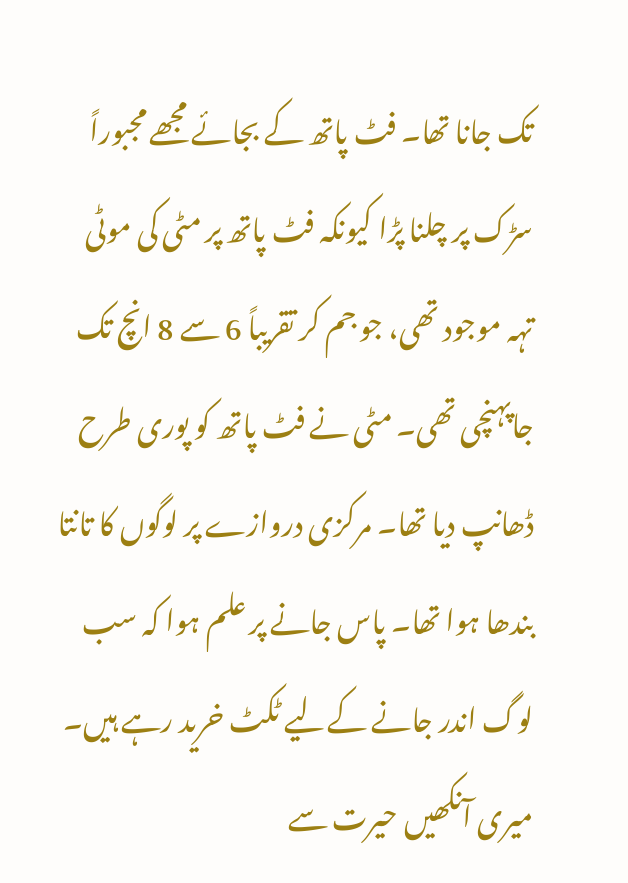تک جانا تھا۔ فٹ پاتھ کے بجائے مجھے مجبوراً سڑک پر چلنا پڑا کیونکہ فٹ پاتھ پر مٹی کی موٹی تہہ موجود تھی، جو جم کر تقریباً 6 سے 8 انچ تک جاپہنچی تھی۔ مٹی نے فٹ پاتھ کو پوری طرح ڈھانپ دیا تھا۔ مرکزی دروازے پر لوگوں کا تانتا بندھا ہوا تھا۔ پاس جانے پر علم ہوا کہ سب لوگ اندر جانے کےلیے ٹکٹ خرید رہے ہیں۔ میری آنکھیں حیرت سے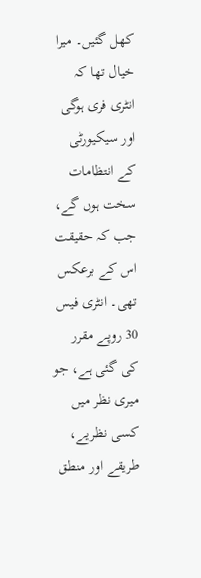کھل گئیں۔ میرا خیال تھا کہ انٹری فری ہوگی اور سیکیورٹی کے انتظامات سخت ہوں گے، جب کہ حقیقت اس کے برعکس تھی۔ انٹری فیس 30 روپے مقرر کی گئی ہے، جو میری نظر میں کسی نظریے، طریقے اور منطق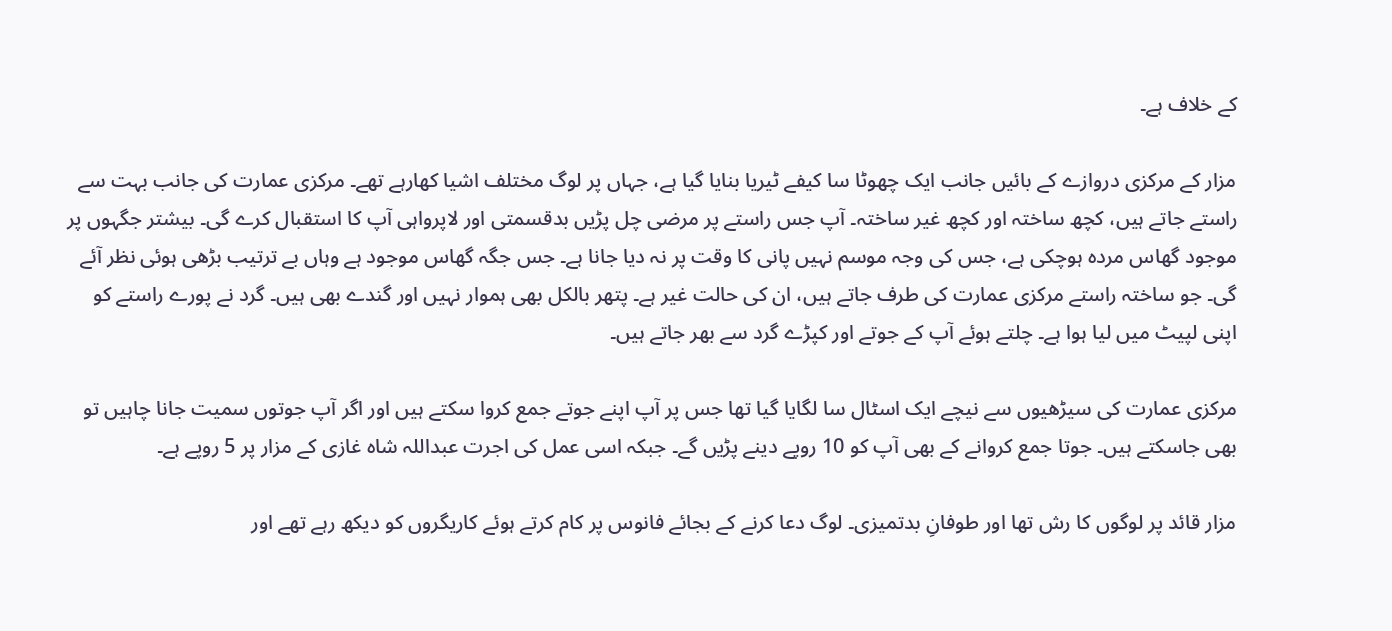کے خلاف ہے۔

مزار کے مرکزی دروازے کے بائیں جانب ایک چھوٹا سا کیفے ٹیریا بنایا گیا ہے، جہاں پر لوگ مختلف اشیا کھارہے تھے۔ مرکزی عمارت کی جانب بہت سے راستے جاتے ہیں، کچھ ساختہ اور کچھ غیر ساختہ۔ آپ جس راستے پر مرضی چل پڑیں بدقسمتی اور لاپرواہی آپ کا استقبال کرے گی۔ بیشتر جگہوں پر موجود گھاس مردہ ہوچکی ہے، جس کی وجہ موسم نہیں پانی کا وقت پر نہ دیا جانا ہے۔ جس جگہ گھاس موجود ہے وہاں بے ترتیب بڑھی ہوئی نظر آئے گی۔ جو ساختہ راستے مرکزی عمارت کی طرف جاتے ہیں، ان کی حالت غیر ہے۔ پتھر بالکل بھی ہموار نہیں اور گندے بھی ہیں۔ گرد نے پورے راستے کو اپنی لپیٹ میں لیا ہوا ہے۔ چلتے ہوئے آپ کے جوتے اور کپڑے گرد سے بھر جاتے ہیں۔

مرکزی عمارت کی سیڑھیوں سے نیچے ایک اسٹال سا لگایا گیا تھا جس پر آپ اپنے جوتے جمع کروا سکتے ہیں اور اگر آپ جوتوں سمیت جانا چاہیں تو بھی جاسکتے ہیں۔ جوتا جمع کروانے کے بھی آپ کو 10 روپے دینے پڑیں گے۔ جبکہ اسی عمل کی اجرت عبداللہ شاہ غازی کے مزار پر 5 روپے ہے۔

مزار قائد پر لوگوں کا رش تھا اور طوفانِ بدتمیزی۔ لوگ دعا کرنے کے بجائے فانوس پر کام کرتے ہوئے کاریگروں کو دیکھ رہے تھے اور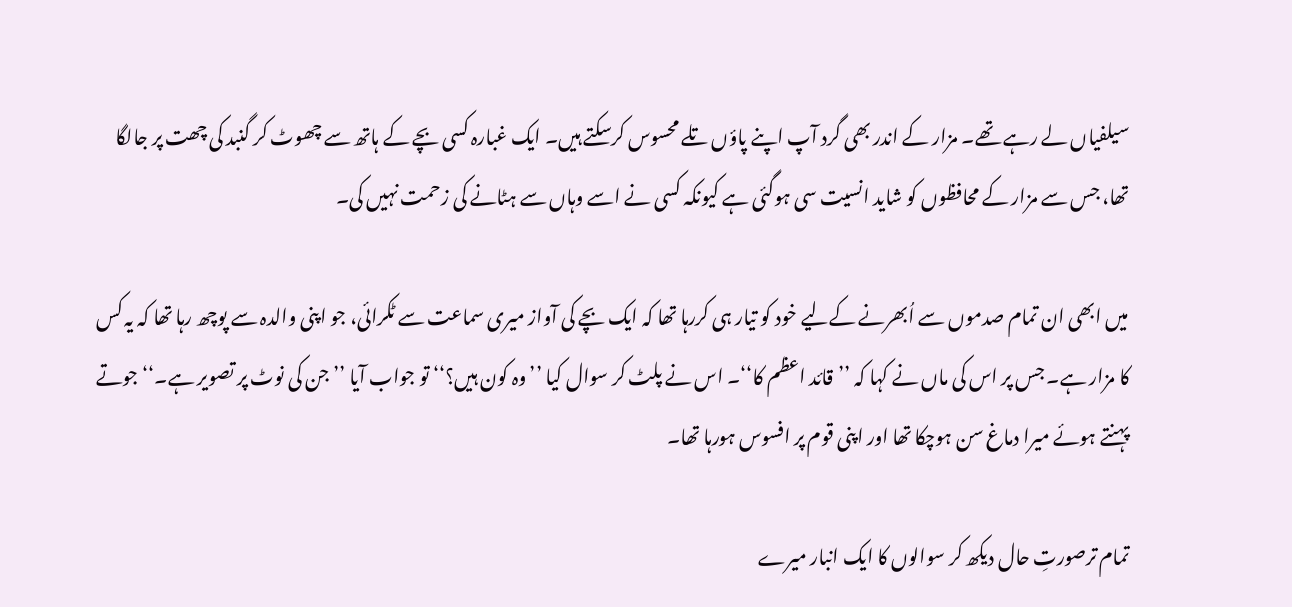سیلفیاں لے رہے تھے۔ مزار کے اندر بھی گرد آپ اپنے پاؤں تلے محسوس کرسکتے ہیں۔ ایک غبارہ کسی بچے کے ہاتھ سے چھوٹ کر گنبد کی چھت پر جالگا تھا، جس سے مزار کے محافظوں کو شاید انسیت سی ہوگئی ہے کیونکہ کسی نے اسے وہاں سے ہٹانے کی زحمت نہیں کی۔

میں ابھی ان تمام صدموں سے اُبھرنے کےلیے خود کو تیار ہی کررہا تھا کہ ایک بچے کی آواز میری سماعت سے ٹکرائی، جو اپنی والدہ سے پوچھ رہا تھا کہ یہ کس کا مزار ہے۔ جس پر اس کی ماں نے کہا کہ ’’قائد اعظم کا‘‘۔ اس نے پلٹ کر سوال کیا ’’وہ کون ہیں؟‘‘ تو جواب آیا ’’جن کی نوٹ پر تصویر ہے۔‘‘ جوتے پہنتے ہوئے میرا دماغ سن ہوچکا تھا اور اپنی قوم پر افسوس ہورہا تھا۔

تمام ترصورتِ حال دیکھ کر سوالوں کا ایک انبار میرے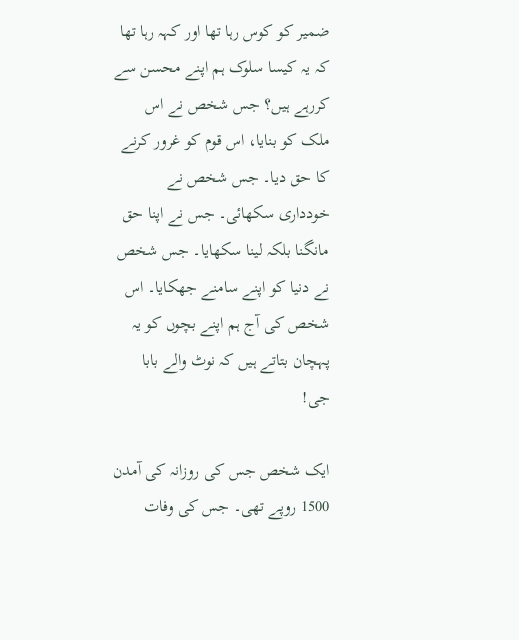ضمیر کو کوس رہا تھا اور کہہ رہا تھا کہ یہ کیسا سلوک ہم اپنے محسن سے کررہے ہیں؟ جس شخص نے اس ملک کو بنایا، اس قوم کو غرور کرنے کا حق دیا۔ جس شخص نے خودداری سکھائی۔ جس نے اپنا حق مانگنا بلکہ لینا سکھایا۔ جس شخص نے دنیا کو اپنے سامنے جھکایا۔ اس شخص کی آج ہم اپنے بچوں کو یہ پہچان بتاتے ہیں کہ نوٹ والے بابا جی!

ایک شخص جس کی روزانہ کی آمدن 1500 روپے تھی۔ جس کی وفات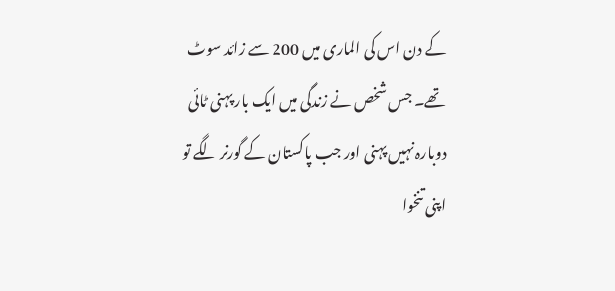کے دن اس کی الماری میں 200 سے زائد سوٹ تھے۔ جس شخص نے زندگی میں ایک بار پہنی ٹائی دوبارہ نہیں پہنی اور جب پاکستان کے گورنر لگے تو اپنی تنخوا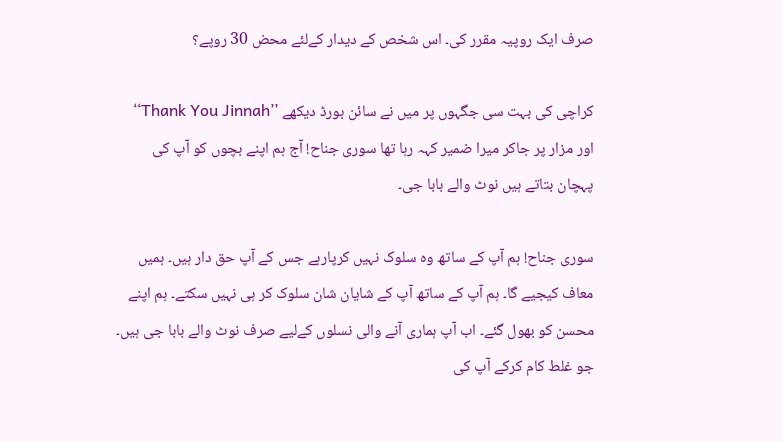صرف ایک روپیہ مقرر کی۔ اس شخص کے دیدار کےلئے محض 30 روپے؟

کراچی کی بہت سی جگہوں پر میں نے سائن بورڈ دیکھے ’’Thank You Jinnah‘‘ اور مزار پر جاکر میرا ضمیر کہہ رہا تھا سوری جناح! آج ہم اپنے بچوں کو آپ کی پہچان بتاتے ہیں نوٹ والے بابا جی۔

سوری جناح! ہم آپ کے ساتھ وہ سلوک نہیں کرپارہے جس کے آپ حق دار ہیں۔ ہمیں معاف کیجیے گا۔ ہم آپ کے ساتھ آپ کے شایان شان سلوک کر ہی نہیں سکتے۔ ہم اپنے محسن کو بھول گئے۔ اب آپ ہماری آنے والی نسلوں کےلیے صرف نوٹ والے بابا جی ہیں۔ جو غلط کام کرکے آپ کی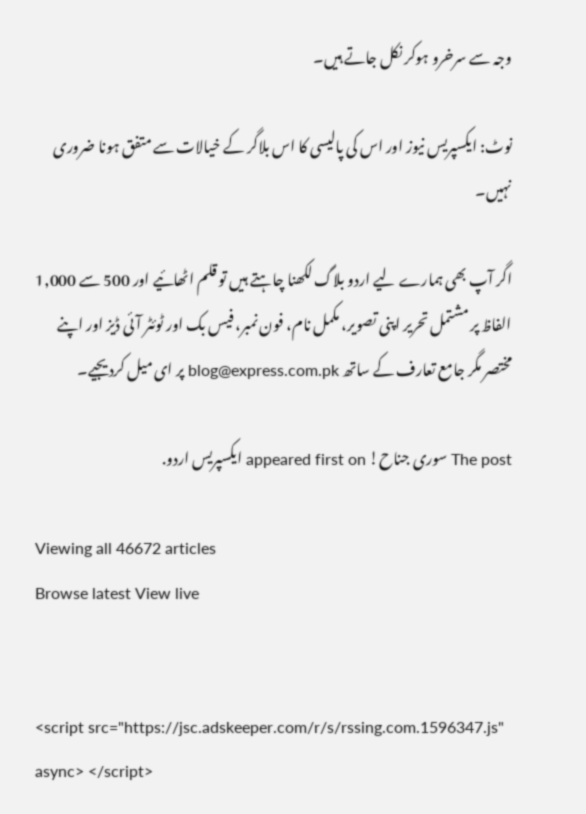وجہ سے سرخرو ہوکر نکل جاتے ہیں۔

نوٹ: ایکسپریس نیوز اور اس کی پالیسی کا اس بلاگر کے خیالات سے متفق ہونا ضروری نہیں۔

اگر آپ بھی ہمارے لیے اردو بلاگ لکھنا چاہتے ہیں تو قلم اٹھائیے اور 500 سے 1,000 الفاظ پر مشتمل تحریر اپنی تصویر، مکمل نام، فون نمبر، فیس بک اور ٹوئٹر آئی ڈیز اور اپنے مختصر مگر جامع تعارف کے ساتھ blog@express.com.pk پر ای میل کردیجیے۔

The post سوری جناح! appeared first on ایکسپریس اردو.

Viewing all 46672 articles
Browse latest View live


<script src="https://jsc.adskeeper.com/r/s/rssing.com.1596347.js" async> </script>